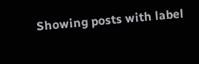Showing posts with label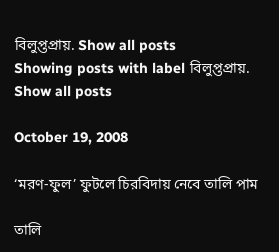বিলুপ্তপ্রায়. Show all posts
Showing posts with label বিলুপ্তপ্রায়. Show all posts

October 19, 2008

‘মরণ-ফুল’ ফুটলে চিরবিদায় নেবে তালি পাম

তালি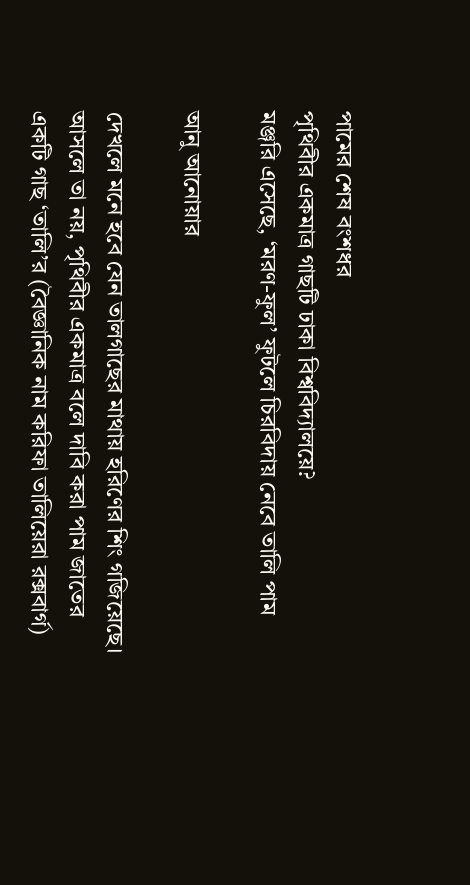পামের শেষ বংশধর
পৃথিবীর একমাত্র গাছটি ঢাকা বিশ্ববিদ্যালয়ে?
মঞ্জরি এসেছে, ‘মরণ-ফুল’ ফুটলে চিরবিদায় নেবে তালি পাম

আনু আনোয়ার

দেখলে মনে হবে যেন তালগাছের মাথায় হরিণের শিং গজিয়েছে। আসলে তা নয়, পৃথিবীর একমাত্র বলে দাবি করা পাম জাতের একটি গাছ ‘তালি’র (বৈজ্ঞানিক নাম করিফা তালিয়েরা রক্সবার্গ)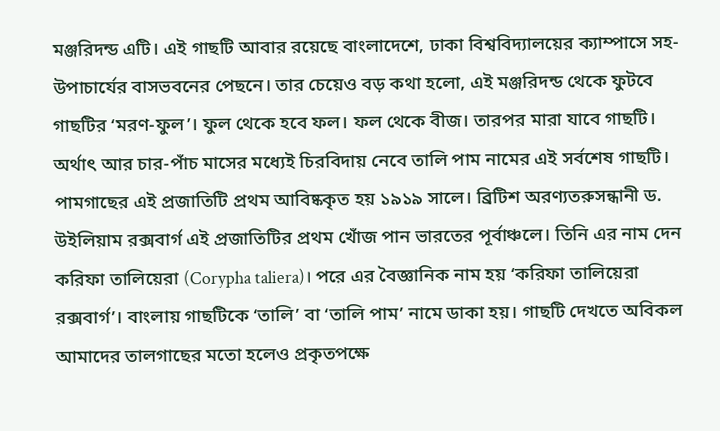মঞ্জরিদন্ড এটি। এই গাছটি আবার রয়েছে বাংলাদেশে, ঢাকা বিশ্ববিদ্যালয়ের ক্যাম্পাসে সহ-উপাচার্যের বাসভবনের পেছনে। তার চেয়েও বড় কথা হলো, এই মঞ্জরিদন্ড থেকে ফুটবে গাছটির ‘মরণ-ফুল’। ফুল থেকে হবে ফল। ফল থেকে বীজ। তারপর মারা যাবে গাছটি। অর্থাৎ আর চার-পাঁচ মাসের মধ্যেই চিরবিদায় নেবে তালি পাম নামের এই সর্বশেষ গাছটি।
পামগাছের এই প্রজাতিটি প্রথম আবিষ্ককৃত হয় ১৯১৯ সালে। ব্রিটিশ অরণ্যতরুসন্ধানী ড. উইলিয়াম রক্সবার্গ এই প্রজাতিটির প্রথম খোঁজ পান ভারতের পূর্বাঞ্চলে। তিনি এর নাম দেন করিফা তালিয়েরা (Corypha taliera)। পরে এর বৈজ্ঞানিক নাম হয় ‘করিফা তালিয়েরা রক্সবার্গ’। বাংলায় গাছটিকে ‘তালি’ বা ‘তালি পাম’ নামে ডাকা হয়। গাছটি দেখতে অবিকল আমাদের তালগাছের মতো হলেও প্রকৃতপক্ষে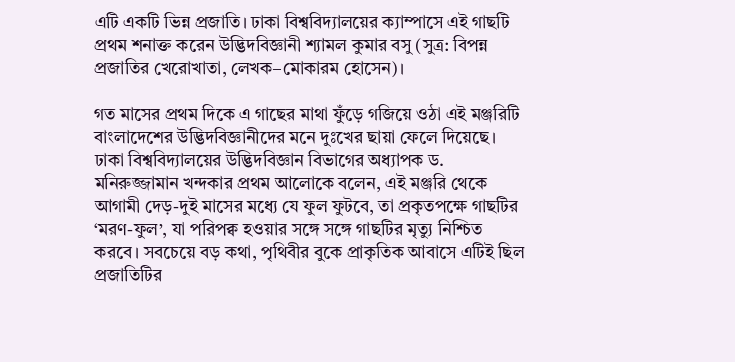এটি একটি ভিন্ন প্রজাতি। ঢাকা বিশ্ববিদ্যালয়ের ক্যাম্পাসে এই গাছটি প্রথম শনাক্ত করেন উদ্ভিদবিজ্ঞানী শ্যামল কুমার বসু (সুত্র: বিপন্ন প্রজাতির খেরোখাতা, লেখক−মোকারম হোসেন)।

গত মাসের প্রথম দিকে এ গাছের মাথা ফুঁড়ে গজিয়ে ওঠা এই মঞ্জরিটি বাংলাদেশের উদ্ভিদবিজ্ঞানীদের মনে দুঃখের ছায়া ফেলে দিয়েছে। ঢাকা বিশ্ববিদ্যালয়ের উদ্ভিদবিজ্ঞান বিভাগের অধ্যাপক ড. মনিরুজ্জামান খন্দকার প্রথম আলোকে বলেন, এই মঞ্জরি থেকে আগামী দেড়-দুই মাসের মধ্যে যে ফুল ফুটবে, তা প্রকৃতপক্ষে গাছটির ‘মরণ-ফুল’, যা পরিপক্ব হওয়ার সঙ্গে সঙ্গে গাছটির মৃত্যু নিশ্চিত করবে। সবচেয়ে বড় কথা, পৃথিবীর বুকে প্রাকৃতিক আবাসে এটিই ছিল প্রজাতিটির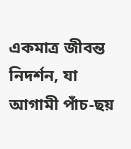একমাত্র জীবন্ত নিদর্শন, যা আগামী পাঁচ-ছয়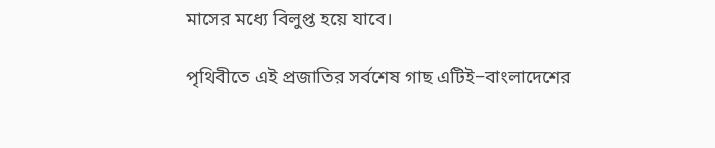মাসের মধ্যে বিলুপ্ত হয়ে যাবে।

পৃথিবীতে এই প্রজাতির সর্বশেষ গাছ এটিই−বাংলাদেশের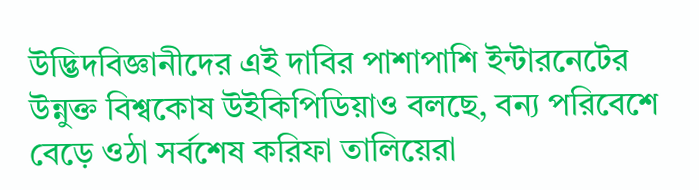উদ্ভিদবিজ্ঞানীদের এই দাবির পাশাপাশি ইন্টারনেটের উন্নুক্ত বিশ্বকোষ উইকিপিডিয়াও বলছে, বন্য পরিবেশে বেড়ে ওঠা সর্বশেষ করিফা তালিয়েরা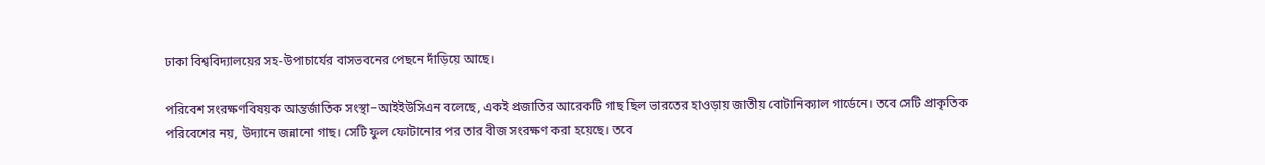ঢাকা বিশ্ববিদ্যালয়ের সহ-উপাচার্যের বাসভবনের পেছনে দাঁড়িয়ে আছে।

পরিবেশ সংরক্ষণবিষয়ক আন্তর্জাতিক সংস্থা−আইইউসিএন বলেছে, একই প্রজাতির আরেকটি গাছ ছিল ভারতের হাওড়ায় জাতীয় বোটানিক্যাল গার্ডেনে। তবে সেটি প্রাকৃতিক পরিবেশের নয়, উদ্যানে জন্নানো গাছ। সেটি ফুল ফোটানোর পর তার বীজ সংরক্ষণ করা হয়েছে। তবে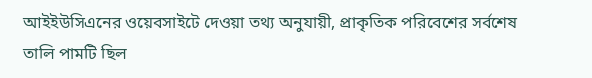আইইউসিএনের ওয়েবসাইটে দেওয়া তথ্য অনুযায়ী, প্রাকৃতিক পরিবেশের সর্বশেষ তালি পামটি ছিল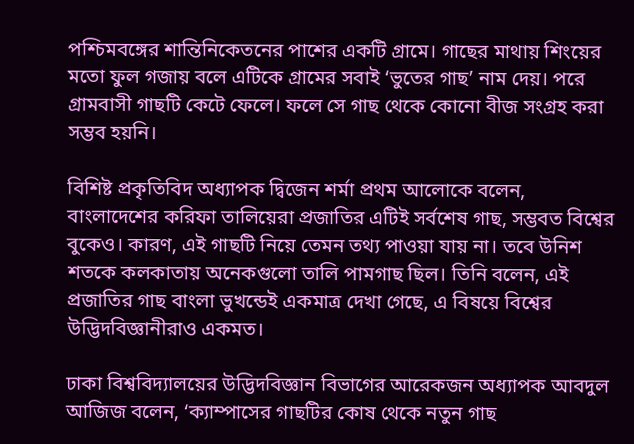পশ্চিমবঙ্গের শান্তিনিকেতনের পাশের একটি গ্রামে। গাছের মাথায় শিংয়ের মতো ফুল গজায় বলে এটিকে গ্রামের সবাই ‘ভুতের গাছ’ নাম দেয়। পরে গ্রামবাসী গাছটি কেটে ফেলে। ফলে সে গাছ থেকে কোনো বীজ সংগ্রহ করা সম্ভব হয়নি।

বিশিষ্ট প্রকৃতিবিদ অধ্যাপক দ্বিজেন শর্মা প্রথম আলোকে বলেন, বাংলাদেশের করিফা তালিয়েরা প্রজাতির এটিই সর্বশেষ গাছ, সম্ভবত বিশ্বের বুকেও। কারণ, এই গাছটি নিয়ে তেমন তথ্য পাওয়া যায় না। তবে উনিশ শতকে কলকাতায় অনেকগুলো তালি পামগাছ ছিল। তিনি বলেন, এই প্রজাতির গাছ বাংলা ভুখন্ডেই একমাত্র দেখা গেছে, এ বিষয়ে বিশ্বের উদ্ভিদবিজ্ঞানীরাও একমত।

ঢাকা বিশ্ববিদ্যালয়ের উদ্ভিদবিজ্ঞান বিভাগের আরেকজন অধ্যাপক আবদুল আজিজ বলেন, ‘ক্যাম্পাসের গাছটির কোষ থেকে নতুন গাছ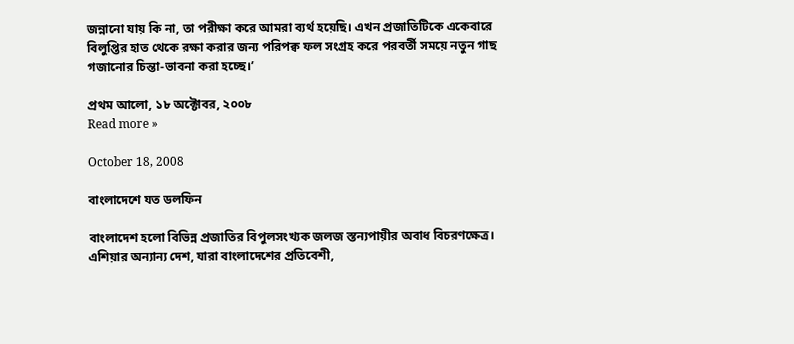জন্নানো যায় কি না, তা পরীক্ষা করে আমরা ব্যর্থ হয়েছি। এখন প্রজাতিটিকে একেবারে বিলুপ্তির হাত থেকে রক্ষা করার জন্য পরিপক্ব ফল সংগ্রহ করে পরবর্তী সময়ে নতুন গাছ গজানোর চিন্তা-ভাবনা করা হচ্ছে।’

প্রথম আলো, ১৮ অক্টোবর, ২০০৮
Read more »

October 18, 2008

বাংলাদেশে যত ডলফিন

বাংলাদেশ হলো বিভিন্ন প্রজাতির বিপুলসংখ্যক জলজ স্তন্যপায়ীর অবাধ বিচরণক্ষেত্র। এশিয়ার অন্যান্য দেশ, যারা বাংলাদেশের প্রতিবেশী,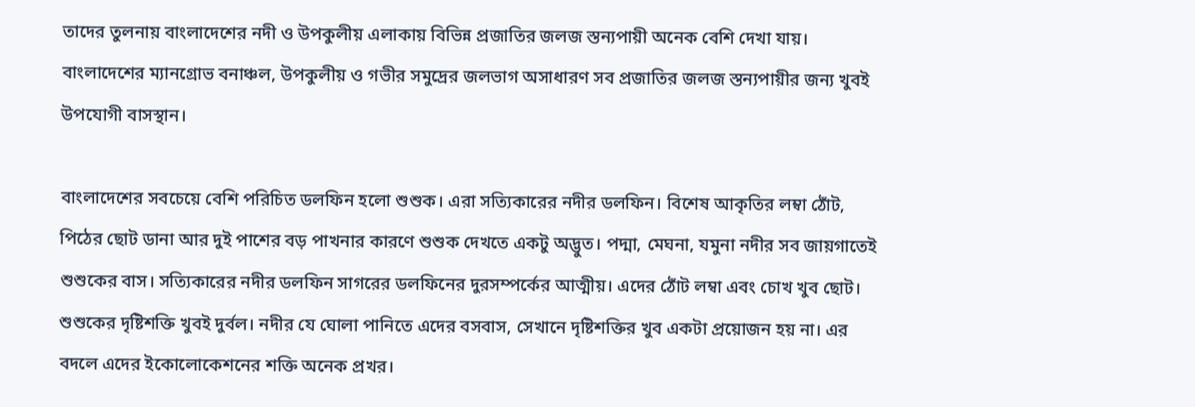তাদের তুলনায় বাংলাদেশের নদী ও উপকুলীয় এলাকায় বিভিন্ন প্রজাতির জলজ স্তন্যপায়ী অনেক বেশি দেখা যায়। বাংলাদেশের ম্যানগ্রোভ বনাঞ্চল, উপকুলীয় ও গভীর সমুদ্রের জলভাগ অসাধারণ সব প্রজাতির জলজ স্তন্যপায়ীর জন্য খুবই উপযোগী বাসস্থান।

বাংলাদেশের সবচেয়ে বেশি পরিচিত ডলফিন হলো শুশুক। এরা সত্যিকারের নদীর ডলফিন। বিশেষ আকৃতির লম্বা ঠোঁট, পিঠের ছোট ডানা আর দুই পাশের বড় পাখনার কারণে শুশুক দেখতে একটু অদ্ভুত। পদ্মা, মেঘনা, যমুনা নদীর সব জায়গাতেই শুশুকের বাস। সত্যিকারের নদীর ডলফিন সাগরের ডলফিনের দুরসম্পর্কের আত্মীয়। এদের ঠোঁট লম্বা এবং চোখ খুব ছোট। শুশুকের দৃষ্টিশক্তি খুবই দুর্বল। নদীর যে ঘোলা পানিতে এদের বসবাস, সেখানে দৃষ্টিশক্তির খুব একটা প্রয়োজন হয় না। এর বদলে এদের ইকোলোকেশনের শক্তি অনেক প্রখর।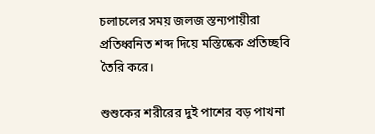চলাচলের সময় জলজ স্তন্যপায়ীরা প্রতিধ্বনিত শব্দ দিয়ে মস্তিষ্কেক প্রতিচ্ছবি তৈরি করে।

শুশুকের শরীরের দুই পাশের বড় পাখনা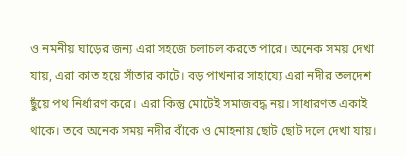ও নমনীয় ঘাড়ের জন্য এরা সহজে চলাচল করতে পারে। অনেক সময় দেখা যায়, এরা কাত হয়ে সাঁতার কাটে। বড় পাখনার সাহায্যে এরা নদীর তলদেশ ছুঁয়ে পথ নির্ধারণ করে। এরা কিন্তু মোটেই সমাজবদ্ধ নয়। সাধারণত একাই থাকে। তবে অনেক সময় নদীর বাঁকে ও মোহনায় ছোট ছোট দলে দেখা যায়।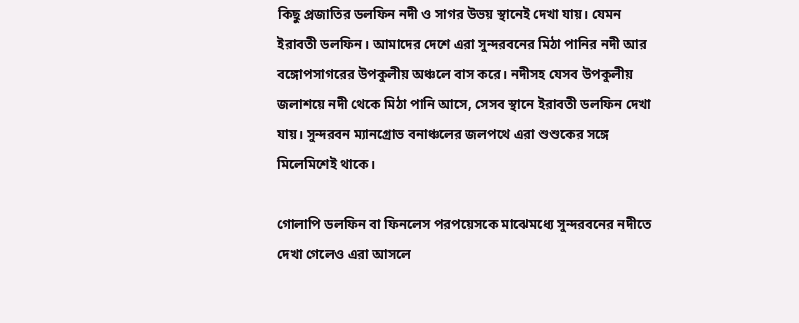কিছু প্রজাতির ডলফিন নদী ও সাগর উভয় স্থানেই দেখা যায়। যেমন ইরাবতী ডলফিন। আমাদের দেশে এরা সুন্দরবনের মিঠা পানির নদী আর বঙ্গোপসাগরের উপকুলীয় অঞ্চলে বাস করে। নদীসহ যেসব উপকুলীয় জলাশয়ে নদী থেকে মিঠা পানি আসে, সেসব স্থানে ইরাবতী ডলফিন দেখা যায়। সুন্দরবন ম্যানগ্রোভ বনাঞ্চলের জলপথে এরা শুশুকের সঙ্গে মিলেমিশেই থাকে।

গোলাপি ডলফিন বা ফিনলেস পরপয়েসকে মাঝেমধ্যে সুন্দরবনের নদীতে দেখা গেলেও এরা আসলে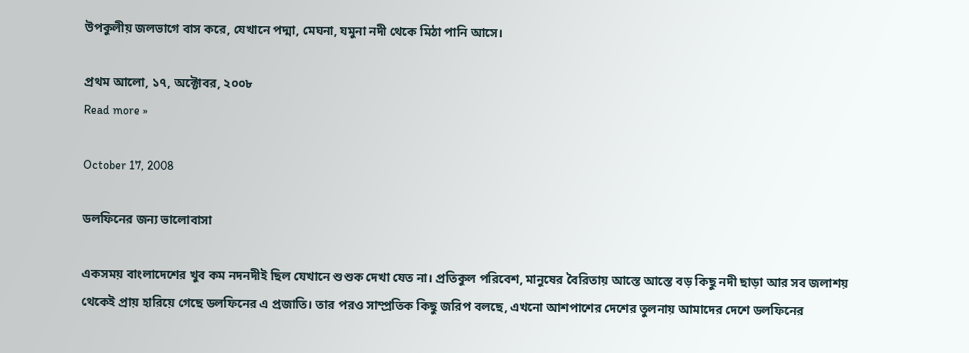উপকুলীয় জলভাগে বাস করে, যেখানে পদ্মা, মেঘনা, যমুনা নদী থেকে মিঠা পানি আসে।

প্রথম আলো, ১৭, অক্টোবর, ২০০৮
Read more »

October 17, 2008

ডলফিনের জন্য ভালোবাসা

একসময় বাংলাদেশের খুব কম নদনদীই ছিল যেখানে শুশুক দেখা যেত না। প্রতিকুল পরিবেশ, মানুষের বৈরিতায় আস্তে আস্তে বড় কিছু নদী ছাড়া আর সব জলাশয় থেকেই প্রায় হারিয়ে গেছে ডলফিনের এ প্রজাতি। তার পরও সাম্প্রতিক কিছু জরিপ বলছে, এখনো আশপাশের দেশের তুলনায় আমাদের দেশে ডলফিনের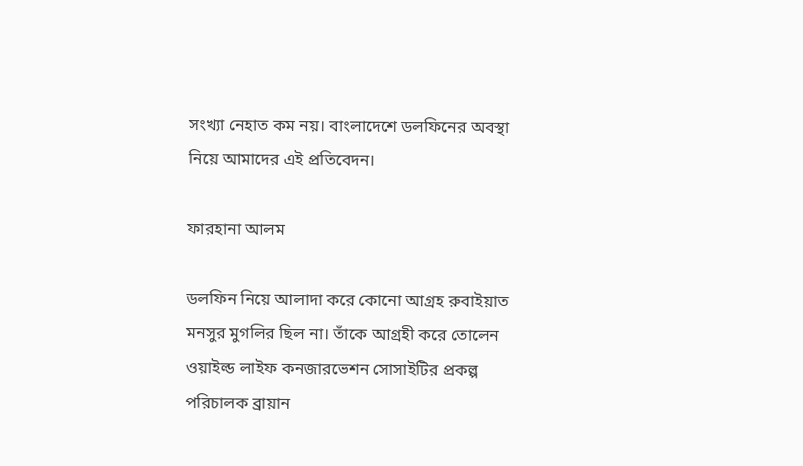সংখ্যা নেহাত কম নয়। বাংলাদেশে ডলফিনের অবস্থা নিয়ে আমাদের এই প্রতিবেদন।

ফারহানা আলম

ডলফিন নিয়ে আলাদা করে কোনো আগ্রহ রুবাইয়াত মনসুর মুগলির ছিল না। তাঁকে আগ্রহী করে তোলেন ওয়াইল্ড লাইফ কনজারভেশন সোসাইটির প্রকল্প পরিচালক ব্রায়ান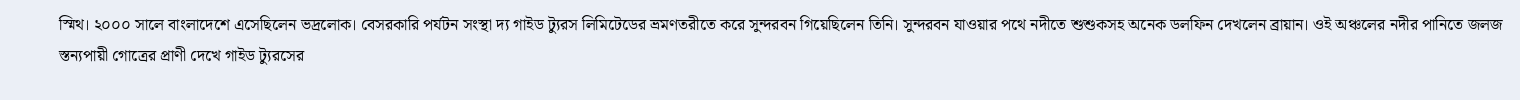স্মিথ। ২০০০ সালে বাংলাদেশে এসেছিলেন ভদ্রলোক। বেসরকারি পর্যটন সংস্থা দ্য গাইড ট্যুরস লিমিটেডের ভ্রমণতরীতে করে সুন্দরবন গিয়েছিলেন তিনি। সুন্দরবন যাওয়ার পথে নদীতে শুশুকসহ অনেক ডলফিন দেখলেন ব্রায়ান। ওই অঞ্চলের নদীর পানিতে জলজ স্তন্যপায়ী গোত্রের প্রাণী দেখে গাইড ট্যুরসের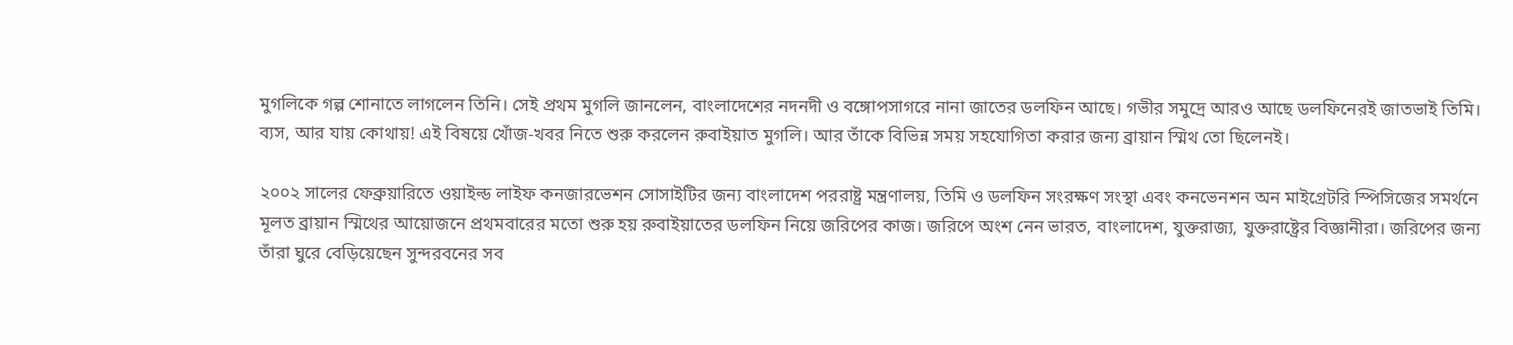মুগলিকে গল্প শোনাতে লাগলেন তিনি। সেই প্রথম মুগলি জানলেন, বাংলাদেশের নদনদী ও বঙ্গোপসাগরে নানা জাতের ডলফিন আছে। গভীর সমুদ্রে আরও আছে ডলফিনেরই জাতভাই তিমি। ব্যস, আর যায় কোথায়! এই বিষয়ে খোঁজ-খবর নিতে শুরু করলেন রুবাইয়াত মুগলি। আর তাঁকে বিভিন্ন সময় সহযোগিতা করার জন্য ব্রায়ান স্মিথ তো ছিলেনই।

২০০২ সালের ফেব্রুয়ারিতে ওয়াইল্ড লাইফ কনজারভেশন সোসাইটির জন্য বাংলাদেশ পররাষ্ট্র মন্ত্রণালয়, তিমি ও ডলফিন সংরক্ষণ সংস্থা এবং কনভেনশন অন মাইগ্রেটরি স্পিসিজের সমর্থনে মূলত ব্রায়ান স্মিথের আয়োজনে প্রথমবারের মতো শুরু হয় রুবাইয়াতের ডলফিন নিয়ে জরিপের কাজ। জরিপে অংশ নেন ভারত, বাংলাদেশ, যুক্তরাজ্য, যুক্তরাষ্ট্রের বিজ্ঞানীরা। জরিপের জন্য তাঁরা ঘুরে বেড়িয়েছেন সুন্দরবনের সব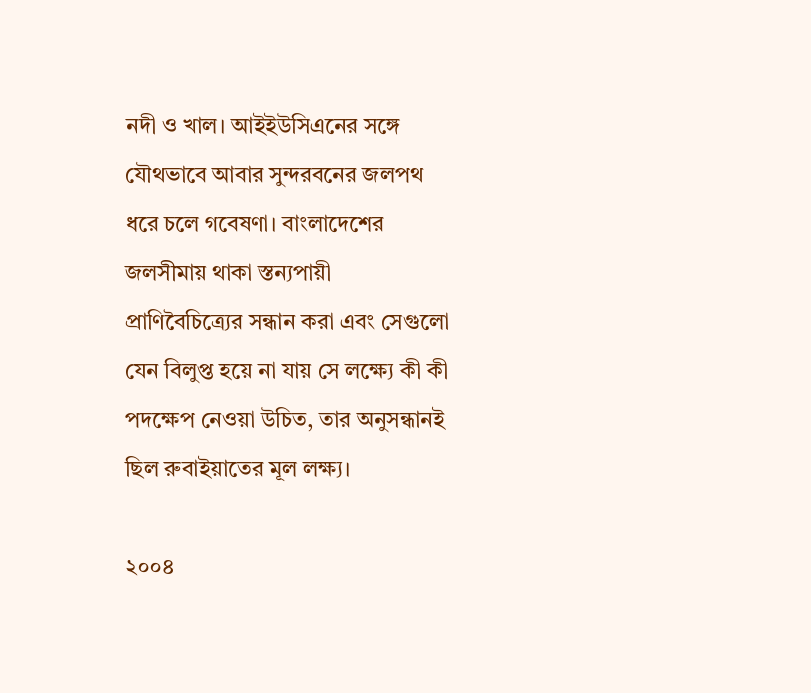নদী ও খাল। আইইউসিএনের সঙ্গে যৌথভাবে আবার সুন্দরবনের জলপথ ধরে চলে গবেষণা। বাংলাদেশের জলসীমায় থাকা স্তন্যপায়ী প্রাণিবৈচিত্র্যের সন্ধান করা এবং সেগুলো যেন বিলুপ্ত হয়ে না যায় সে লক্ষ্যে কী কী পদক্ষেপ নেওয়া উচিত, তার অনুসন্ধানই ছিল রুবাইয়াতের মূল লক্ষ্য।

২০০৪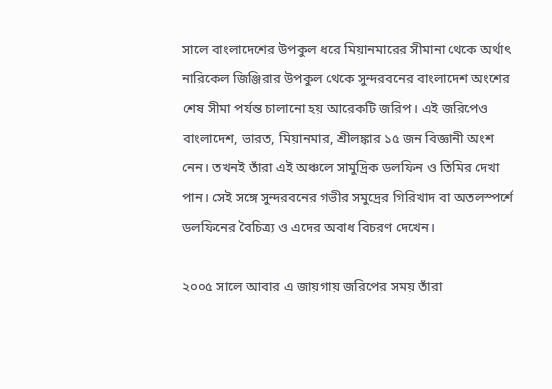সালে বাংলাদেশের উপকুল ধরে মিয়ানমারের সীমানা থেকে অর্থাৎ নারিকেল জিঞ্জিরার উপকুল থেকে সুন্দরবনের বাংলাদেশ অংশের শেষ সীমা পর্যন্ত চালানো হয় আরেকটি জরিপ। এই জরিপেও বাংলাদেশ, ভারত, মিয়ানমার, শ্রীলঙ্কার ১৫ জন বিজ্ঞানী অংশ নেন। তখনই তাঁরা এই অঞ্চলে সামুদ্রিক ডলফিন ও তিমির দেখা পান। সেই সঙ্গে সুন্দরবনের গভীর সমুদ্রের গিরিখাদ বা অতলস্পর্শে ডলফিনের বৈচিত্র্য ও এদের অবাধ বিচরণ দেখেন।

২০০৫ সালে আবার এ জায়গায় জরিপের সময় তাঁরা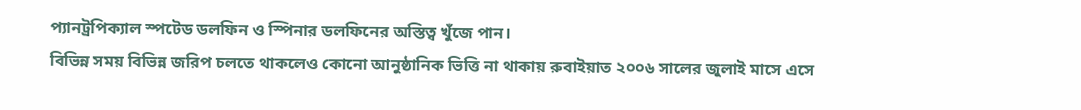প্যানট্রপিক্যাল স্পটেড ডলফিন ও স্পিনার ডলফিনের অস্তিত্ব খুঁজে পান।
বিভিন্ন সময় বিভিন্ন জরিপ চলতে থাকলেও কোনো আনুষ্ঠানিক ভিত্তি না থাকায় রুবাইয়াত ২০০৬ সালের জুলাই মাসে এসে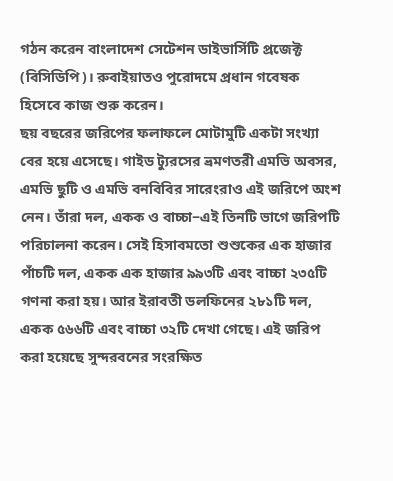গঠন করেন বাংলাদেশ সেটেশন ডাইভার্সিটি প্রজেক্ট (বিসিডিপি)। রুবাইয়াতও পুরোদমে প্রধান গবেষক হিসেবে কাজ শুরু করেন।
ছয় বছরের জরিপের ফলাফলে মোটামুটি একটা সংখ্যা বের হয়ে এসেছে। গাইড ট্যুরসের ভ্রমণতরী এমভি অবসর, এমভি ছুটি ও এমভি বনবিবির সারেংরাও এই জরিপে অংশ নেন। তাঁরা দল, একক ও বাচ্চা−এই তিনটি ভাগে জরিপটি পরিচালনা করেন। সেই হিসাবমতো শুশুকের এক হাজার পাঁচটি দল, একক এক হাজার ৯৯৩টি এবং বাচ্চা ২৩৫টি গণনা করা হয়। আর ইরাবতী ডলফিনের ২৮১টি দল, একক ৫৬৬টি এবং বাচ্চা ৩২টি দেখা গেছে। এই জরিপ করা হয়েছে সুন্দরবনের সংরক্ষিত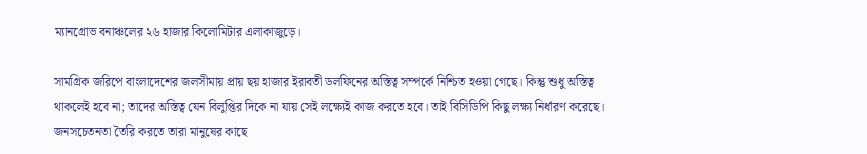ম্যানগ্রোভ বনাঞ্চলের ২৬ হাজার কিলোমিটার এলাকাজুড়ে।

সামগ্রিক জরিপে বাংলাদেশের জলসীমায় প্রায় ছয় হাজার ইরাবতী ডলফিনের অস্তিত্ব সম্পর্কে নিশ্চিত হওয়া গেছে। কিন্তু শুধু অস্তিত্ব থাকলেই হবে না; তাদের অস্তিত্ব যেন বিলুপ্তির দিকে না যায় সেই লক্ষ্যেই কাজ করতে হবে। তাই বিসিডিপি কিছু লক্ষ্য নির্ধারণ করেছে। জনসচেতনতা তৈরি করতে তারা মানুষের কাছে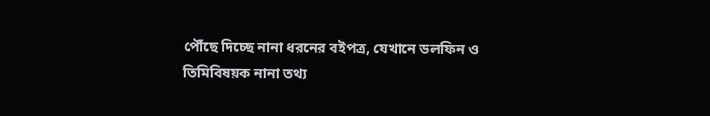পৌঁছে দিচ্ছে নানা ধরনের বইপত্র, যেখানে ডলফিন ও তিমিবিষয়ক নানা তথ্য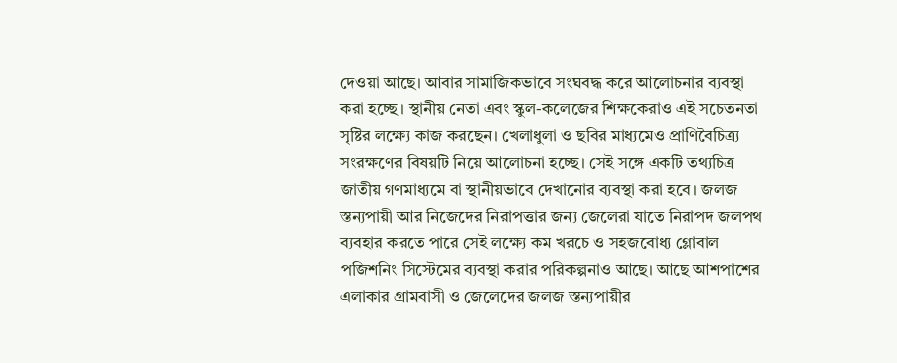দেওয়া আছে। আবার সামাজিকভাবে সংঘবদ্ধ করে আলোচনার ব্যবস্থা করা হচ্ছে। স্থানীয় নেতা এবং স্কুল-কলেজের শিক্ষকেরাও এই সচেতনতা সৃষ্টির লক্ষ্যে কাজ করছেন। খেলাধুলা ও ছবির মাধ্যমেও প্রাণিবৈচিত্র্য সংরক্ষণের বিষয়টি নিয়ে আলোচনা হচ্ছে। সেই সঙ্গে একটি তথ্যচিত্র জাতীয় গণমাধ্যমে বা স্থানীয়ভাবে দেখানোর ব্যবস্থা করা হবে। জলজ স্তন্যপায়ী আর নিজেদের নিরাপত্তার জন্য জেলেরা যাতে নিরাপদ জলপথ ব্যবহার করতে পারে সেই লক্ষ্যে কম খরচে ও সহজবোধ্য গ্লোবাল পজিশনিং সিস্টেমের ব্যবস্থা করার পরিকল্পনাও আছে। আছে আশপাশের এলাকার গ্রামবাসী ও জেলেদের জলজ স্তন্যপায়ীর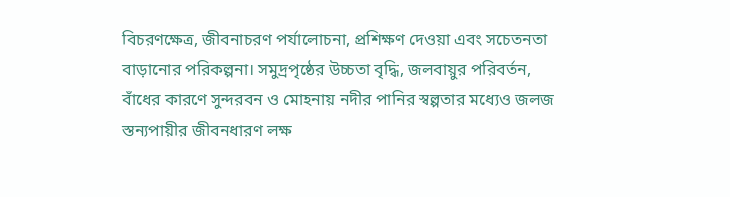বিচরণক্ষেত্র, জীবনাচরণ পর্যালোচনা, প্রশিক্ষণ দেওয়া এবং সচেতনতা বাড়ানোর পরিকল্পনা। সমুদ্রপৃষ্ঠের উচ্চতা বৃদ্ধি, জলবায়ুর পরিবর্তন, বাঁধের কারণে সুন্দরবন ও মোহনায় নদীর পানির স্বল্পতার মধ্যেও জলজ স্তন্যপায়ীর জীবনধারণ লক্ষ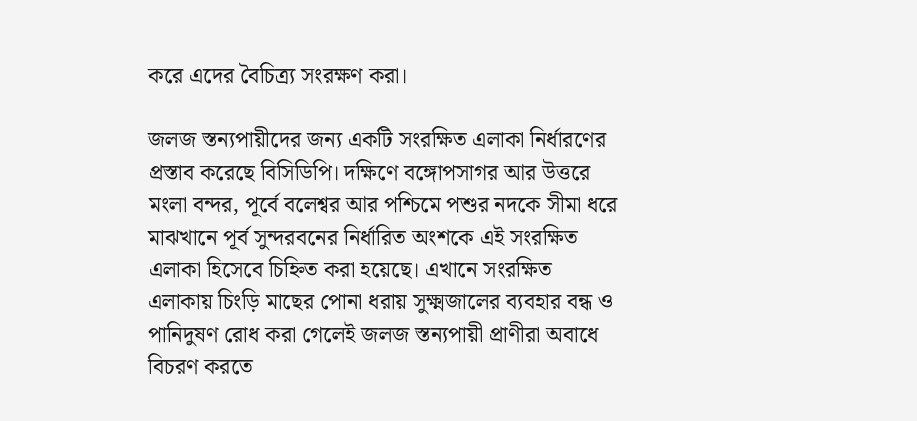করে এদের বৈচিত্র্য সংরক্ষণ করা।

জলজ স্তন্যপায়ীদের জন্য একটি সংরক্ষিত এলাকা নির্ধারণের প্রস্তাব করেছে বিসিডিপি। দক্ষিণে বঙ্গোপসাগর আর উত্তরে মংলা বন্দর, পূর্বে বলেশ্বর আর পশ্চিমে পশুর নদকে সীমা ধরে মাঝখানে পূর্ব সুন্দরবনের নির্ধারিত অংশকে এই সংরক্ষিত এলাকা হিসেবে চিহ্নিত করা হয়েছে। এখানে সংরক্ষিত এলাকায় চিংড়ি মাছের পোনা ধরায় সুক্ষ্মজালের ব্যবহার বন্ধ ও পানিদুষণ রোধ করা গেলেই জলজ স্তন্যপায়ী প্রাণীরা অবাধে বিচরণ করতে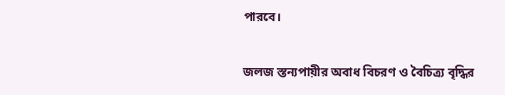পারবে।

জলজ স্তন্যপায়ীর অবাধ বিচরণ ও বৈচিত্র্য বৃদ্ধির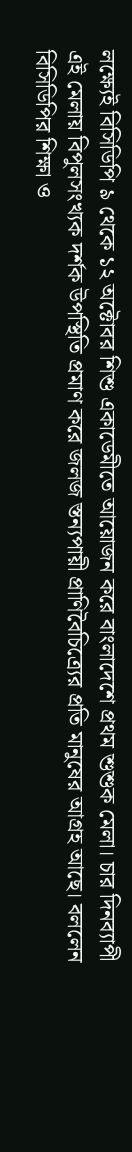লক্ষ্যেই বিসিডিপি ৯ থেকে ১২ অক্টোবর শিশু একাডেমীতে আয়োজন করে বাংলাদেশে প্রথম শুশুক মেলা। চার দিনব্যাপী এই মেলায় বিপুলসংখ্যক দর্শক উপস্থিতি প্রমাণ করে জলজ স্তন্যপায়ী প্রাণিবৈচিত্র্যের প্রতি মানুষের আগ্রহ আছে। বললেন বিসিডিপির শিক্ষা ও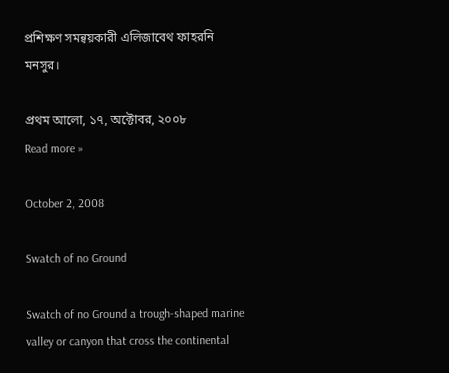প্রশিক্ষণ সমন্বয়কারী এলিজাবেথ ফাহরনি মনসুর।

প্রথম আলো, ১৭, অক্টোবর, ২০০৮
Read more »

October 2, 2008

Swatch of no Ground

Swatch of no Ground a trough-shaped marine valley or canyon that cross the continental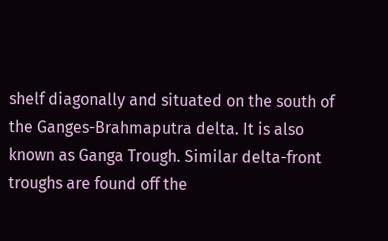shelf diagonally and situated on the south of the Ganges-Brahmaputra delta. It is also known as Ganga Trough. Similar delta-front troughs are found off the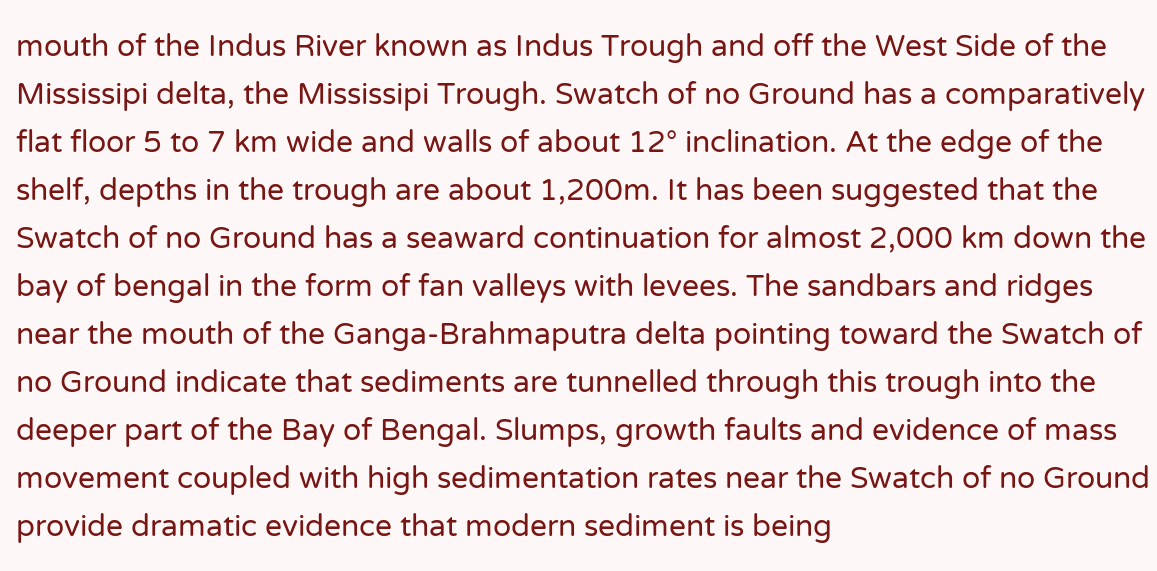mouth of the Indus River known as Indus Trough and off the West Side of the Mississipi delta, the Mississipi Trough. Swatch of no Ground has a comparatively flat floor 5 to 7 km wide and walls of about 12° inclination. At the edge of the shelf, depths in the trough are about 1,200m. It has been suggested that the Swatch of no Ground has a seaward continuation for almost 2,000 km down the bay of bengal in the form of fan valleys with levees. The sandbars and ridges near the mouth of the Ganga-Brahmaputra delta pointing toward the Swatch of no Ground indicate that sediments are tunnelled through this trough into the deeper part of the Bay of Bengal. Slumps, growth faults and evidence of mass movement coupled with high sedimentation rates near the Swatch of no Ground provide dramatic evidence that modern sediment is being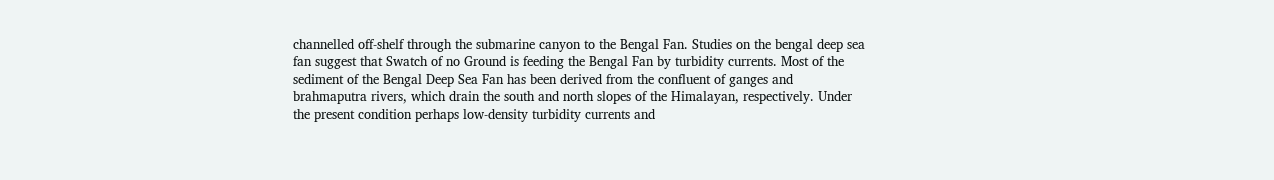channelled off-shelf through the submarine canyon to the Bengal Fan. Studies on the bengal deep sea fan suggest that Swatch of no Ground is feeding the Bengal Fan by turbidity currents. Most of the sediment of the Bengal Deep Sea Fan has been derived from the confluent of ganges and brahmaputra rivers, which drain the south and north slopes of the Himalayan, respectively. Under the present condition perhaps low-density turbidity currents and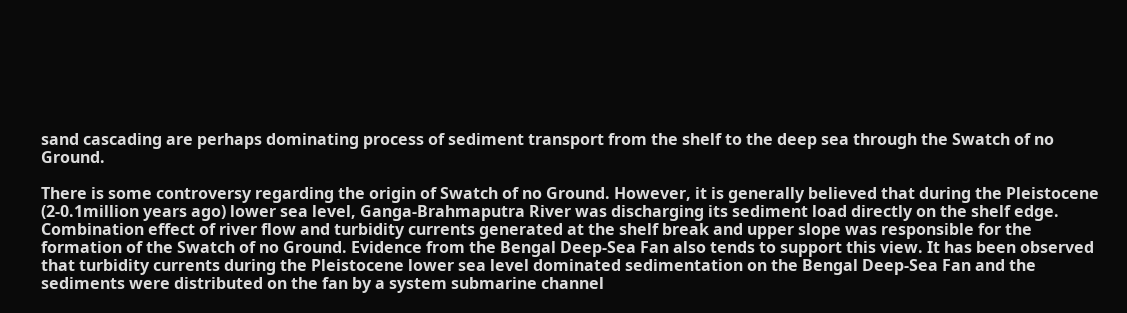sand cascading are perhaps dominating process of sediment transport from the shelf to the deep sea through the Swatch of no Ground.

There is some controversy regarding the origin of Swatch of no Ground. However, it is generally believed that during the Pleistocene (2-0.1million years ago) lower sea level, Ganga-Brahmaputra River was discharging its sediment load directly on the shelf edge. Combination effect of river flow and turbidity currents generated at the shelf break and upper slope was responsible for the formation of the Swatch of no Ground. Evidence from the Bengal Deep-Sea Fan also tends to support this view. It has been observed that turbidity currents during the Pleistocene lower sea level dominated sedimentation on the Bengal Deep-Sea Fan and the sediments were distributed on the fan by a system submarine channel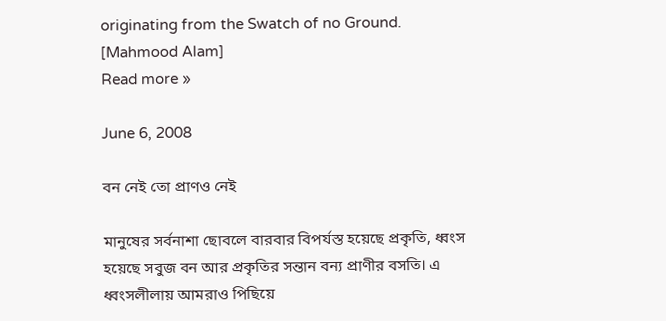originating from the Swatch of no Ground. [Mahmood Alam]
Read more »

June 6, 2008

বন নেই তো প্রাণও নেই

মানুষের সর্বনাশা ছোবলে বারবার বিপর্যস্ত হয়েছে প্রকৃতি, ধ্বংস হয়েছে সবুজ বন আর প্রকৃতির সন্তান বন্য প্রাণীর বসতি। এ ধ্বংসলীলায় আমরাও পিছিয়ে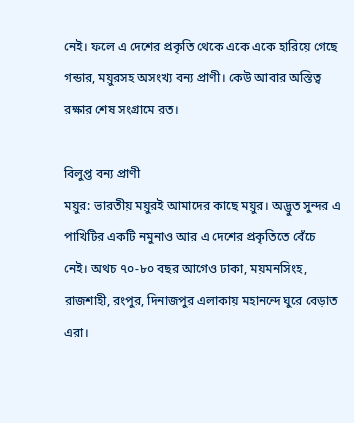নেই। ফলে এ দেশের প্রকৃতি থেকে একে একে হারিয়ে গেছে গন্ডার, ময়ুরসহ অসংখ্য বন্য প্রাণী। কেউ আবার অস্তিত্ব রক্ষার শেষ সংগ্রামে রত।

বিলুপ্ত বন্য প্রাণী
ময়ুর: ভারতীয় ময়ুরই আমাদের কাছে ময়ুর। অদ্ভুত সুন্দর এ পাখিটির একটি নমুনাও আর এ দেশের প্রকৃতিতে বেঁচে নেই। অথচ ৭০-৮০ বছর আগেও ঢাকা, ময়মনসিংহ, রাজশাহী, রংপুর, দিনাজপুর এলাকায় মহানন্দে ঘুরে বেড়াত এরা।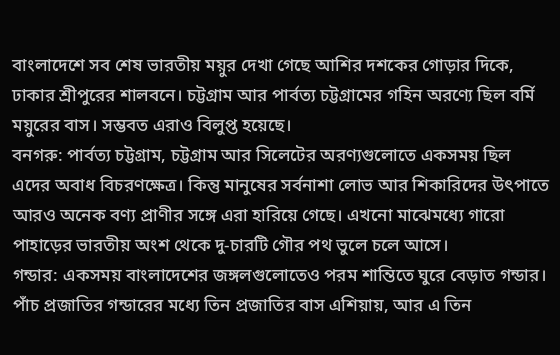বাংলাদেশে সব শেষ ভারতীয় ময়ুর দেখা গেছে আশির দশকের গোড়ার দিকে, ঢাকার শ্রীপুরের শালবনে। চট্টগ্রাম আর পার্বত্য চট্টগ্রামের গহিন অরণ্যে ছিল বর্মি ময়ুরের বাস। সম্ভবত এরাও বিলুপ্ত হয়েছে।
বনগরু: পার্বত্য চট্টগ্রাম, চট্টগ্রাম আর সিলেটের অরণ্যগুলোতে একসময় ছিল এদের অবাধ বিচরণক্ষেত্র। কিন্তু মানুষের সর্বনাশা লোভ আর শিকারিদের উৎপাতে আরও অনেক বণ্য প্রাণীর সঙ্গে এরা হারিয়ে গেছে। এখনো মাঝেমধ্যে গারো পাহাড়ের ভারতীয় অংশ থেকে দু-চারটি গৌর পথ ভুলে চলে আসে।
গন্ডার: একসময় বাংলাদেশের জঙ্গলগুলোতেও পরম শান্তিতে ঘুরে বেড়াত গন্ডার। পাঁচ প্রজাতির গন্ডারের মধ্যে তিন প্রজাতির বাস এশিয়ায়, আর এ তিন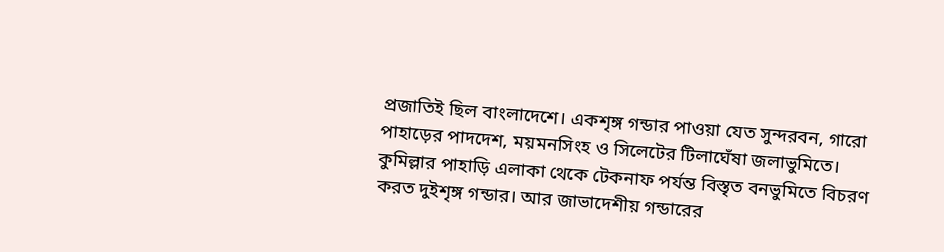প্রজাতিই ছিল বাংলাদেশে। একশৃঙ্গ গন্ডার পাওয়া যেত সুন্দরবন, গারো পাহাড়ের পাদদেশ, ময়মনসিংহ ও সিলেটের টিলাঘেঁষা জলাভুমিতে। কুমিল্লার পাহাড়ি এলাকা থেকে টেকনাফ পর্যন্ত বিস্তৃত বনভুমিতে বিচরণ করত দুইশৃঙ্গ গন্ডার। আর জাভাদেশীয় গন্ডারের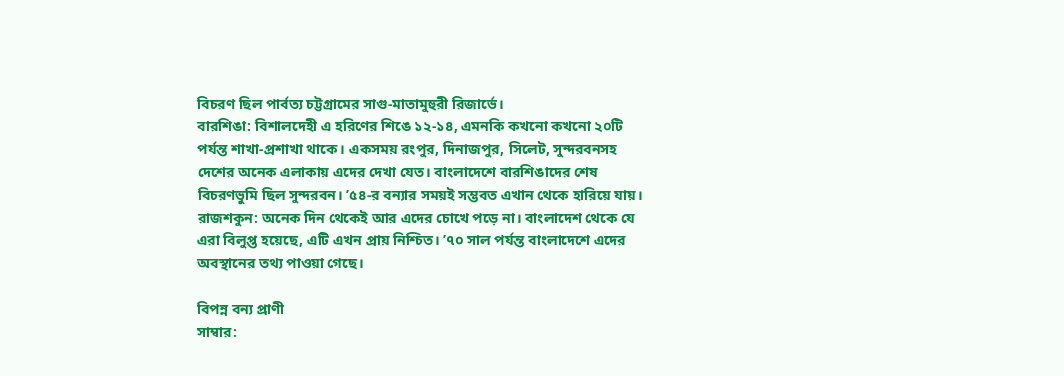বিচরণ ছিল পার্বত্য চট্টগ্রামের সাগু-মাতামুহুরী রিজার্ভে।
বারশিঙা: বিশালদেহী এ হরিণের শিঙে ১২-১৪, এমনকি কখনো কখনো ২০টি পর্যন্ত শাখা-প্রশাখা থাকে। একসময় রংপুর, দিনাজপুর, সিলেট, সুন্দরবনসহ দেশের অনেক এলাকায় এদের দেখা যেত। বাংলাদেশে বারশিঙাদের শেষ বিচরণভুমি ছিল সুন্দরবন। ’৫৪-র বন্যার সময়ই সম্ভবত এখান থেকে হারিয়ে যায়।
রাজশকুন: অনেক দিন থেকেই আর এদের চোখে পড়ে না। বাংলাদেশ থেকে যে এরা বিলুপ্ত হয়েছে, এটি এখন প্রায় নিশ্চিত। ’৭০ সাল পর্যন্ত বাংলাদেশে এদের অবস্থানের তথ্য পাওয়া গেছে।

বিপন্ন বন্য প্রাণী
সাম্বার: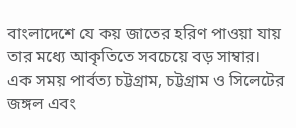বাংলাদেশে যে কয় জাতের হরিণ পাওয়া যায় তার মধ্যে আকৃতিতে সবচেয়ে বড় সাম্বার। এক সময় পার্বত্য চট্টগ্রাম, চট্টগ্রাম ও সিলেটের জঙ্গল এবং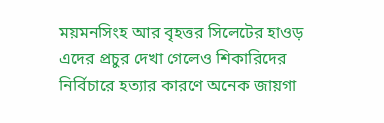ময়মনসিংহ আর বৃহত্তর সিলেটের হাওড় এদের প্রচুর দেখা গেলেও শিকারিদের নির্বিচারে হত্যার কারণে অনেক জায়গা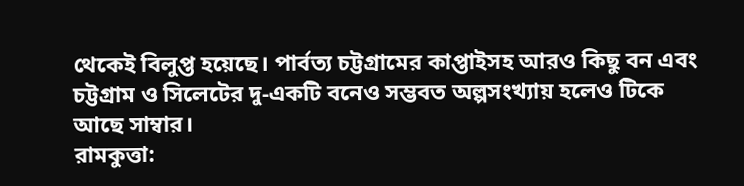থেকেই বিলুপ্ত হয়েছে। পার্বত্য চট্টগ্রামের কাপ্তাইসহ আরও কিছু বন এবং চট্টগ্রাম ও সিলেটের দু-একটি বনেও সম্ভবত অল্পসংখ্যায় হলেও টিকে আছে সাম্বার।
রামকুত্তা: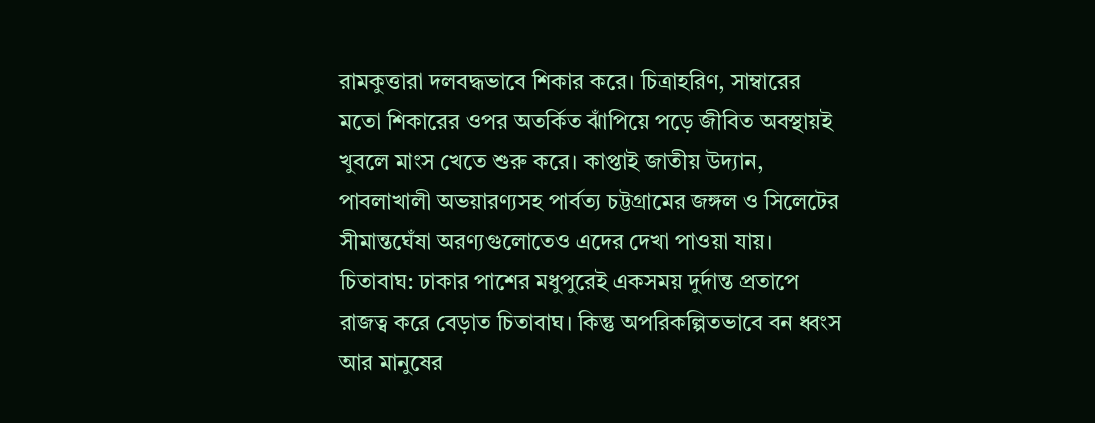রামকুত্তারা দলবদ্ধভাবে শিকার করে। চিত্রাহরিণ, সাম্বারের মতো শিকারের ওপর অতর্কিত ঝাঁপিয়ে পড়ে জীবিত অবস্থায়ই খুবলে মাংস খেতে শুরু করে। কাপ্তাই জাতীয় উদ্যান, পাবলাখালী অভয়ারণ্যসহ পার্বত্য চট্টগ্রামের জঙ্গল ও সিলেটের সীমান্তঘেঁষা অরণ্যগুলোতেও এদের দেখা পাওয়া যায়।
চিতাবাঘ: ঢাকার পাশের মধুপুরেই একসময় দুর্দান্ত প্রতাপে রাজত্ব করে বেড়াত চিতাবাঘ। কিন্তু অপরিকল্পিতভাবে বন ধ্বংস আর মানুষের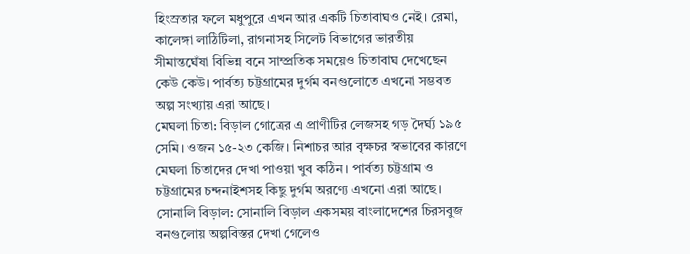হিংস্রতার ফলে মধুপুরে এখন আর একটি চিতাবাঘও নেই। রেমা, কালেঙ্গা লাঠিটিলা, রাগনাসহ সিলেট বিভাগের ভারতীয় সীমান্তঘেঁষা বিভিন্ন বনে সাম্প্রতিক সময়েও চিতাবাঘ দেখেছেন কেউ কেউ। পার্বত্য চট্টগ্রামের দুর্গম বনগুলোতে এখনো সম্ভবত অল্প সংখ্যায় এরা আছে।
মেঘলা চিতা: বিড়াল গোত্রের এ প্রাণীটির লেজসহ গড় দৈর্ঘ্য ১৯৫ সেমি। ওজন ১৫-২৩ কেজি। নিশাচর আর বৃক্ষচর স্বভাবের কারণে মেঘলা চিতাদের দেখা পাওয়া খুব কঠিন। পার্বত্য চট্টগ্রাম ও চট্টগ্রামের চন্দনাইশসহ কিছু দুর্গম অরণ্যে এখনো এরা আছে।
সোনালি বিড়াল: সোনালি বিড়াল একসময় বাংলাদেশের চিরসবুজ বনগুলোয় অল্পবিস্তর দেখা গেলেও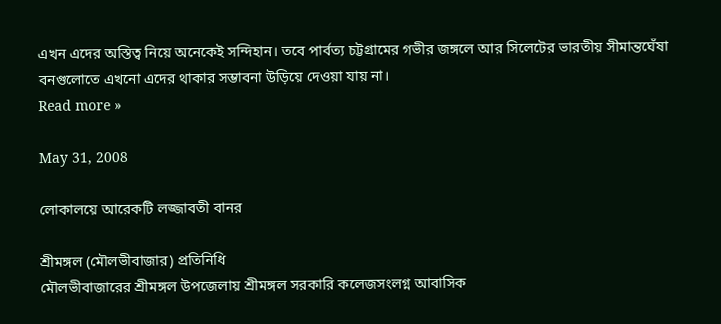এখন এদের অস্তিত্ব নিয়ে অনেকেই সন্দিহান। তবে পার্বত্য চট্টগ্রামের গভীর জঙ্গলে আর সিলেটের ভারতীয় সীমান্তঘেঁষা বনগুলোতে এখনো এদের থাকার সম্ভাবনা উড়িয়ে দেওয়া যায় না।
Read more »

May 31, 2008

লোকালয়ে আরেকটি লজ্জাবতী বানর

শ্রীমঙ্গল (মৌলভীবাজার) প্রতিনিধি
মৌলভীবাজারের শ্রীমঙ্গল উপজেলায় শ্রীমঙ্গল সরকারি কলেজসংলগ্ন আবাসিক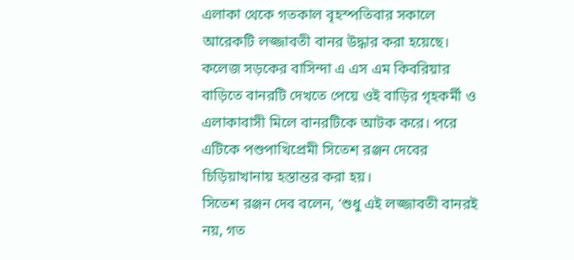এলাকা থেকে গতকাল বৃহস্পতিবার সকালে আরেকটি লজ্জাবতী বানর উদ্ধার করা হয়েছে। কলেজ সড়কের বাসিন্দা এ এস এম কিবরিয়ার বাড়িতে বানরটি দেখতে পেয়ে ওই বাড়ির গৃহকর্মী ও এলাকাবাসী মিলে বানরটিকে আটক করে। পরে এটিকে পশুপাখিপ্রেমী সিতেশ রঞ্জন দেবের চিড়িয়াখানায় হস্তান্তর করা হয়।
সিতেশ রঞ্জন দেব বলেন, ‘শুধু এই লজ্জাবতী বানরই নয়, গত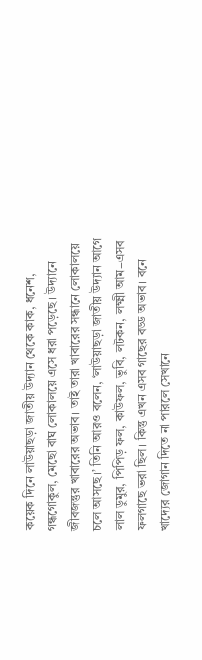কয়েক দিনে লাউয়াছড়া জাতীয় উদ্যান থেকে কাক, ধনেশ, গন্ধগোকুল, মেছো বাঘ লোকালয়ে এসে ধরা পড়েছে। উদ্যানে জীবজন্তুর খাবারের অভাব। তাই তারা খাবারের সন্ধানে লোকালয়ে চলে আসছে।’ তিনি আরও বলেন, ‘লাউয়াছড়া জাতীয় উদ্যান আগে লাল ডুমুর, পিপিড় ফল, কাউফল, ভুবি, লটকন, লক্ষ্মী আম−এসব ফলগাছে ভরা ছিল। কিন্তু এখন এসব গাছের বড্ড অভাব। বনে খাদ্যের জোগান দিতে না পারলে সেখানে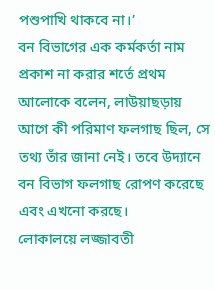পশুপাখি থাকবে না।’
বন বিভাগের এক কর্মকর্তা নাম প্রকাশ না করার শর্তে প্রথম আলোকে বলেন, লাউয়াছড়ায় আগে কী পরিমাণ ফলগাছ ছিল, সে তথ্য তাঁর জানা নেই। তবে উদ্যানে বন বিভাগ ফলগাছ রোপণ করেছে এবং এখনো করছে।
লোকালয়ে লজ্জাবতী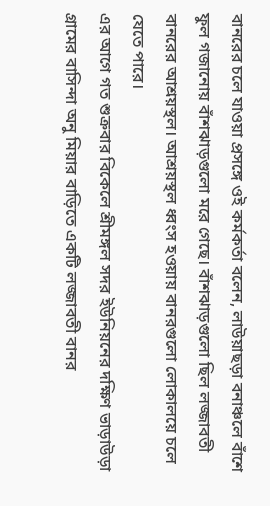বানরের চলে যাওয়া প্রসঙ্গে ওই কর্মকর্তা বলেন, লাউয়াছড়া বনাঞ্চলে বাঁশে ফুল গজানোয় বাঁশঝাড়গুলো মরে গেছে। বাঁশঝাড়গুলো ছিল লজ্জাবতী বানরের আশ্রয়স্থল। আশ্রয়স্থল ধ্বংস হওয়ায় বানরগুলো লোকালয়ে চলে যেতে পারে।
এর আগে গত শুক্রবার বিকেলে শ্রীমঙ্গল সদর ইউনিয়নের দক্ষিণ ভাড়াউড়া গ্রামের বাসিন্দা অনু মিয়ার বাড়িতে একটি লজ্জাবতী বানর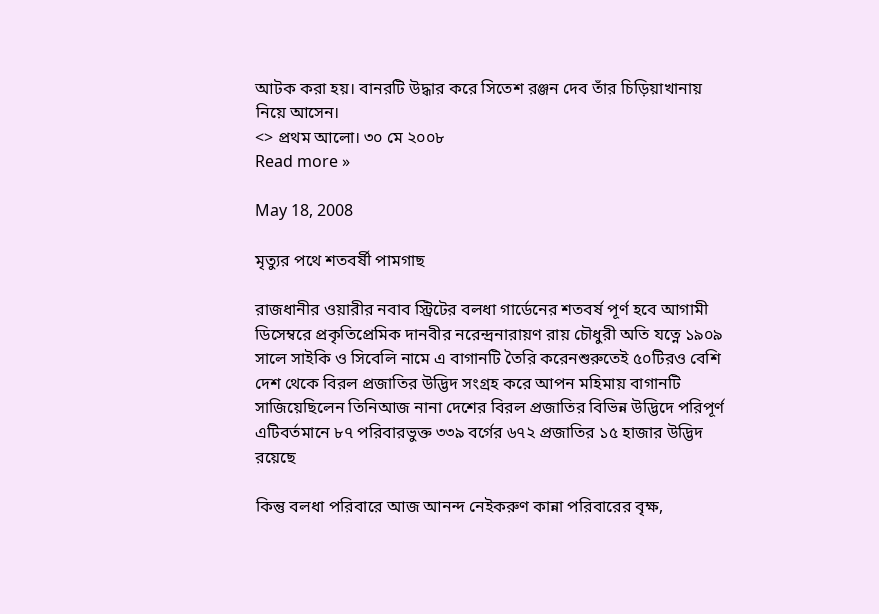আটক করা হয়। বানরটি উদ্ধার করে সিতেশ রঞ্জন দেব তাঁর চিড়িয়াখানায় নিয়ে আসেন।
<> প্রথম আলো। ৩০ মে ২০০৮
Read more »

May 18, 2008

মৃত্যুর পথে শতবর্ষী পামগাছ

রাজধানীর ওয়ারীর নবাব স্ট্রিটের বলধা গার্ডেনের শতবর্ষ পূর্ণ হবে আগামী ডিসেম্বরে প্রকৃতিপ্রেমিক দানবীর নরেন্দ্রনারায়ণ রায় চৌধুরী অতি যত্নে ১৯০৯ সালে সাইকি ও সিবেলি নামে এ বাগানটি তৈরি করেনশুরুতেই ৫০টিরও বেশি দেশ থেকে বিরল প্রজাতির উদ্ভিদ সংগ্রহ করে আপন মহিমায় বাগানটি সাজিয়েছিলেন তিনিআজ নানা দেশের বিরল প্রজাতির বিভিন্ন উদ্ভিদে পরিপূর্ণ এটিবর্তমানে ৮৭ পরিবারভুক্ত ৩৩৯ বর্গের ৬৭২ প্রজাতির ১৫ হাজার উদ্ভিদ রয়েছে

কিন্তু বলধা পরিবারে আজ আনন্দ নেইকরুণ কান্না পরিবারের বৃক্ষ,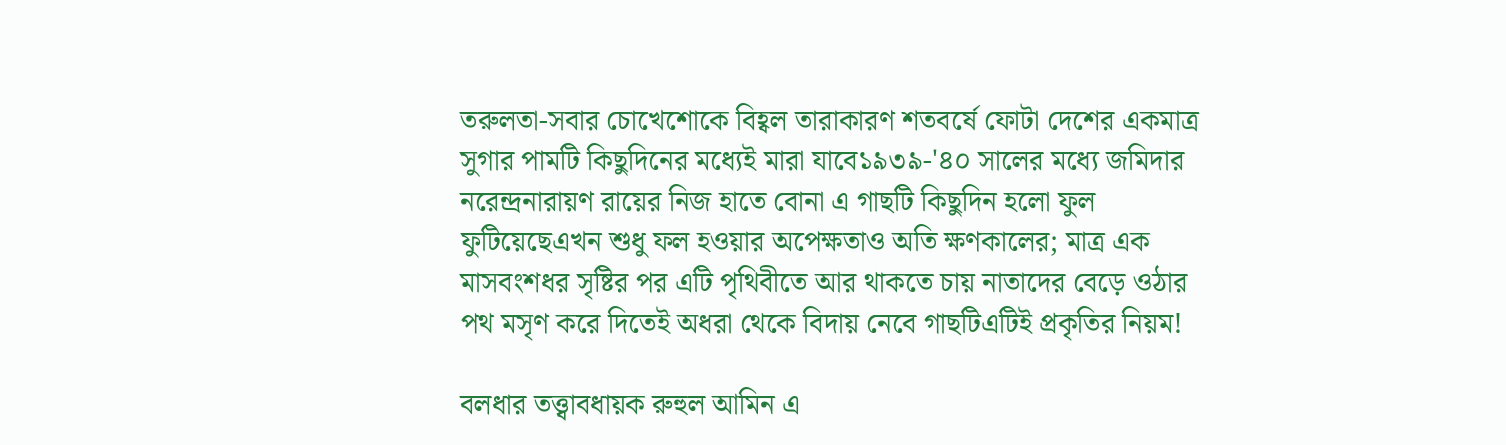তরুলতা-সবার চোখেশোকে বিহ্বল তারাকারণ শতবর্ষে ফোটা দেশের একমাত্র সুগার পামটি কিছুদিনের মধ্যেই মারা যাবে১৯৩৯-'৪০ সালের মধ্যে জমিদার নরেন্দ্রনারায়ণ রায়ের নিজ হাতে বোনা এ গাছটি কিছুদিন হলো ফুল ফুটিয়েছেএখন শুধু ফল হওয়ার অপেক্ষতাও অতি ক্ষণকালের; মাত্র এক মাসবংশধর সৃষ্টির পর এটি পৃথিবীতে আর থাকতে চায় নাতাদের বেড়ে ওঠার পথ মসৃণ করে দিতেই অধরা থেকে বিদায় নেবে গাছটিএটিই প্রকৃতির নিয়ম!

বলধার তত্ত্বাবধায়ক রুহুল আমিন এ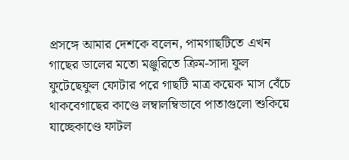প্রসঙ্গে আমার দেশকে বলেন, পামগাছটিতে এখন গাছের ডালের মতো মঞ্জুরিতে ক্রিম-সাদা ফুল ফুটেছেফুল ফোটার পরে গাছটি মাত্র কয়েক মাস বেঁচে থাকবেগাছের কাণ্ডে লম্বালম্বিভাবে পাতাগুলো শুকিয়ে যাচ্ছেকাণ্ডে ফাটল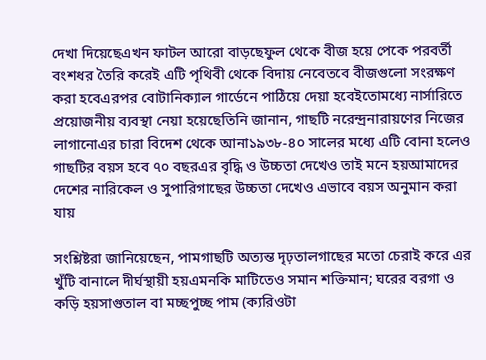দেখা দিয়েছেএখন ফাটল আরো বাড়ছেফুল থেকে বীজ হয়ে পেকে পরবর্তী বংশধর তৈরি করেই এটি পৃথিবী থেকে বিদায় নেবেতবে বীজগুলো সংরক্ষণ করা হবেএরপর বোটানিক্যাল গার্ডেনে পাঠিয়ে দেয়া হবেইতোমধ্যে নার্সারিতে প্রয়োজনীয় ব্যবস্থা নেয়া হয়েছেতিনি জানান, গাছটি নরেন্দ্রনারায়ণের নিজের লাগানোএর চারা বিদেশ থেকে আনা১৯৩৮-৪০ সালের মধ্যে এটি বোনা হলেও গাছটির বয়স হবে ৭০ বছরএর বৃদ্ধি ও উচ্চতা দেখেও তাই মনে হয়আমাদের দেশের নারিকেল ও সুপারিগাছের উচ্চতা দেখেও এভাবে বয়স অনুমান করা যায়

সংশ্লিষ্টরা জানিয়েছেন, পামগাছটি অত্যন্ত দৃঢ়তালগাছের মতো চেরাই করে এর খুঁটি বানালে দীর্ঘস্থায়ী হয়এমনকি মাটিতেও সমান শক্তিমান; ঘরের বরগা ও কড়ি হয়সাগুতাল বা মচ্ছপুচ্ছ পাম (ক্যরিওটা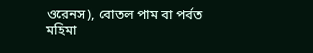ওরেনস), বোতল পাম বা পর্বত মহিমা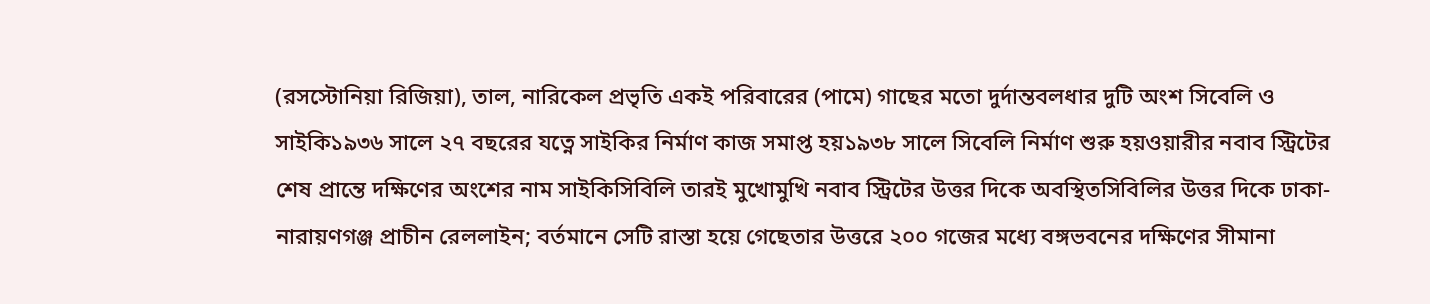(রসস্টোনিয়া রিজিয়া), তাল, নারিকেল প্রভৃতি একই পরিবারের (পামে) গাছের মতো দুর্দান্তবলধার দুটি অংশ সিবেলি ও সাইকি১৯৩৬ সালে ২৭ বছরের যত্নে সাইকির নির্মাণ কাজ সমাপ্ত হয়১৯৩৮ সালে সিবেলি নির্মাণ শুরু হয়ওয়ারীর নবাব স্ট্রিটের শেষ প্রান্তে দক্ষিণের অংশের নাম সাইকিসিবিলি তারই মুখোমুখি নবাব স্ট্রিটের উত্তর দিকে অবস্থিতসিবিলির উত্তর দিকে ঢাকা-নারায়ণগঞ্জ প্রাচীন রেললাইন; বর্তমানে সেটি রাস্তা হয়ে গেছেতার উত্তরে ২০০ গজের মধ্যে বঙ্গভবনের দক্ষিণের সীমানা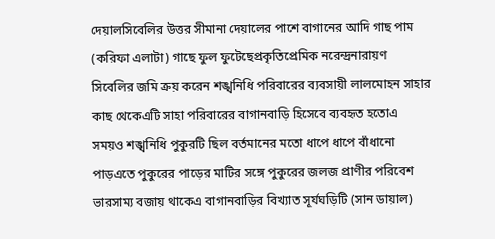দেয়ালসিবেলির উত্তর সীমানা দেয়ালের পাশে বাগানের আদি গাছ পাম (করিফা এলাটা) গাছে ফুল ফুটেছেপ্রকৃতিপ্রেমিক নরেন্দ্রনারায়ণ সিবেলির জমি ক্রয় করেন শঙ্খনিধি পরিবারের ব্যবসায়ী লালমোহন সাহার কাছ থেকেএটি সাহা পরিবারের বাগানবাড়ি হিসেবে ব্যবহৃত হতোএ সময়ও শঙ্খনিধি পুকুরটি ছিল বর্তমানের মতো ধাপে ধাপে বাঁধানো পাড়এতে পুকুরের পাড়ের মাটির সঙ্গে পুকুরের জলজ প্রাণীর পরিবেশ ভারসাম্য বজায় থাকেএ বাগানবাড়ির বিখ্যাত সূর্যঘড়িটি (সান ডায়াল)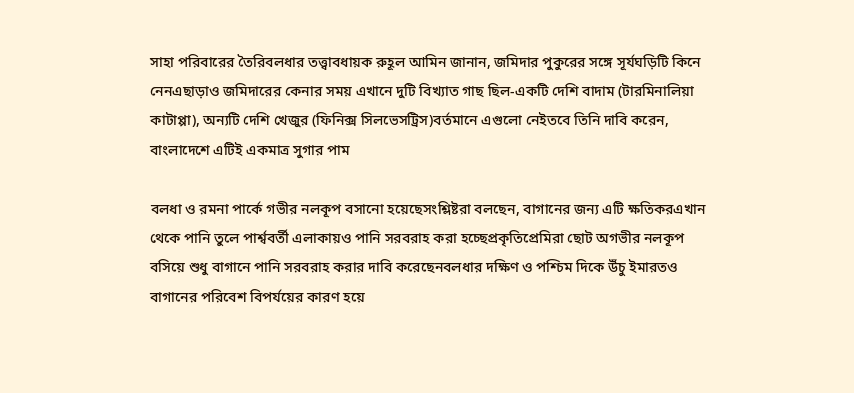সাহা পরিবারের তৈরিবলধার তত্ত্বাবধায়ক রুহূল আমিন জানান, জমিদার পুকুরের সঙ্গে সূর্যঘড়িটি কিনে নেনএছাড়াও জমিদারের কেনার সময় এখানে দুটি বিখ্যাত গাছ ছিল-একটি দেশি বাদাম (টারমিনালিয়া কাটাপ্পা), অন্যটি দেশি খেজুর (ফিনিক্স সিলভেসট্রিস)বর্তমানে এগুলো নেইতবে তিনি দাবি করেন, বাংলাদেশে এটিই একমাত্র সুগার পাম

বলধা ও রমনা পার্কে গভীর নলকূপ বসানো হয়েছেসংশ্লিষ্টরা বলছেন, বাগানের জন্য এটি ক্ষতিকরএখান থেকে পানি তুলে পার্শ্ববর্তী এলাকায়ও পানি সরবরাহ করা হচ্ছেপ্রকৃতিপ্রেমিরা ছোট অগভীর নলকূপ বসিয়ে শুধু বাগানে পানি সরবরাহ করার দাবি করেছেনবলধার দক্ষিণ ও পশ্চিম দিকে উঁচু ইমারতও বাগানের পরিবেশ বিপর্যয়ের কারণ হয়ে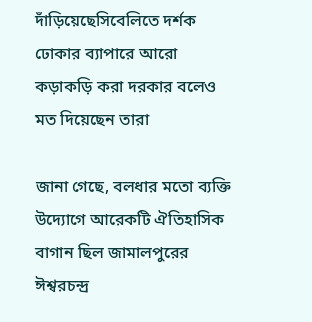দাঁড়িয়েছেসিবেলিতে দর্শক ঢোকার ব্যাপারে আরো কড়াকড়ি করা দরকার বলেও মত দিয়েছেন তারা

জানা গেছে, বলধার মতো ব্যক্তি উদ্যোগে আরেকটি ঐতিহাসিক বাগান ছিল জামালপুরের ঈশ্বরচন্দ্র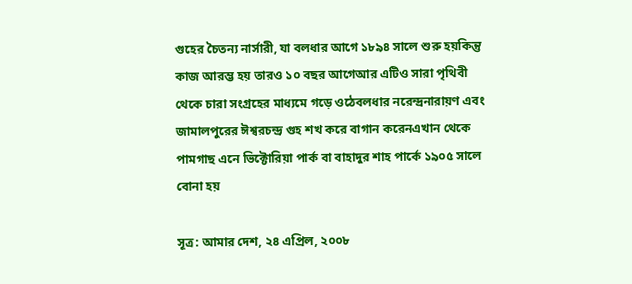গুহের চৈতন্য নার্সারী, যা বলধার আগে ১৮৯৪ সালে শুরু হয়কিন্তু কাজ আরম্ভ হয় তারও ১০ বছর আগেআর এটিও সারা পৃথিবী থেকে চারা সংগ্রহের মাধ্যমে গড়ে ওঠেবলধার নরেন্দ্রনারায়ণ এবং জামালপুরের ঈশ্বরচন্দ্র গুহ শখ করে বাগান করেনএখান থেকে পামগাছ এনে ভিক্টোরিয়া পার্ক বা বাহাদুর শাহ পার্কে ১৯০৫ সালে বোনা হয়

সূত্র: আমার দেশ, ২৪ এপ্রিল, ২০০৮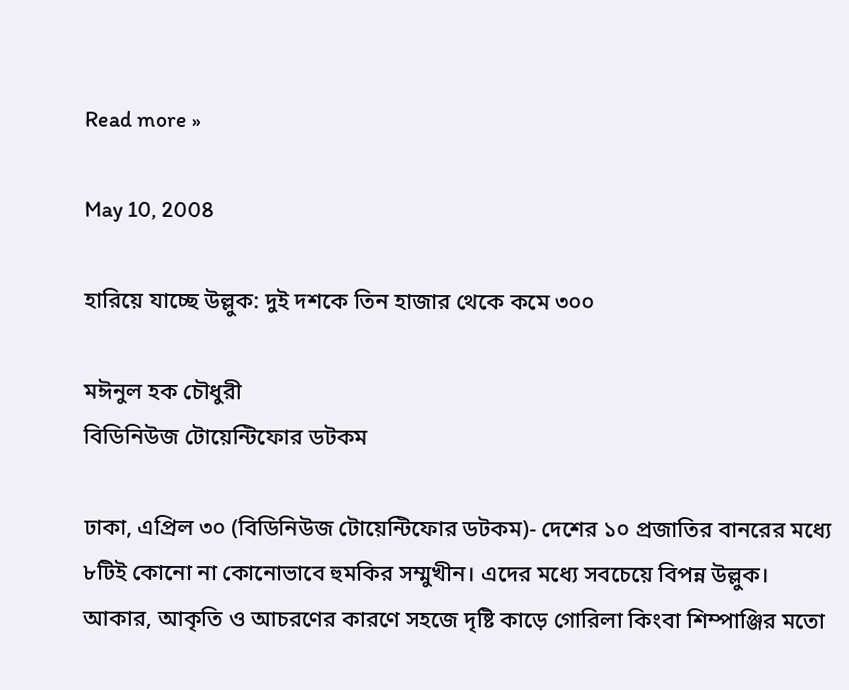Read more »

May 10, 2008

হারিয়ে যাচ্ছে উল্লুক: দুই দশকে তিন হাজার থেকে কমে ৩০০

মঈনুল হক চৌধুরী
বিডিনিউজ টোয়েন্টিফোর ডটকম

ঢাকা, এপ্রিল ৩০ (বিডিনিউজ টোয়েন্টিফোর ডটকম)- দেশের ১০ প্রজাতির বানরের মধ্যে ৮টিই কোনো না কোনোভাবে হুমকির সম্মুখীন। এদের মধ্যে সবচেয়ে বিপন্ন উল্লুক। আকার, আকৃতি ও আচরণের কারণে সহজে দৃষ্টি কাড়ে গোরিলা কিংবা শিম্পাঞ্জির মতো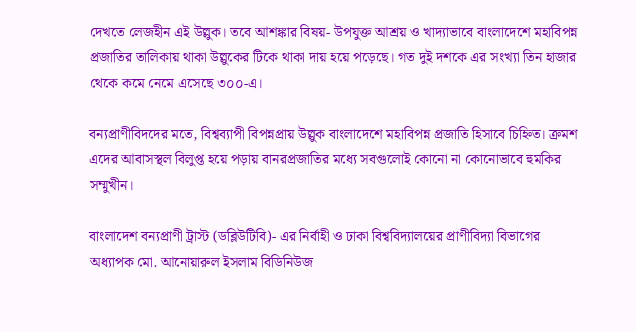দেখতে লেজহীন এই উল্লুক। তবে আশঙ্কার বিষয়- উপযুক্ত আশ্রয় ও খাদ্যাভাবে বাংলাদেশে মহাবিপন্ন প্রজাতির তালিকায় থাকা উল্লুকের টিকে থাকা দায় হয়ে পড়েছে। গত দুই দশকে এর সংখ্যা তিন হাজার থেকে কমে নেমে এসেছে ৩০০-এ।

বন্যপ্রাণীবিদদের মতে, বিশ্বব্যাপী বিপন্নপ্রায় উল্লুক বাংলাদেশে মহাবিপন্ন প্রজাতি হিসাবে চিহ্নিত। ক্রমশ এদের আবাসস্থল বিলুপ্ত হয়ে পড়ায় বানরপ্রজাতির মধ্যে সবগুলোই কোনো না কোনোভাবে হুমকির সম্মুখীন।

বাংলাদেশ বন্যপ্রাণী ট্রাস্ট (ডব্লিউটিবি)- এর নির্বাহী ও ঢাকা বিশ্ববিদ্যালয়ের প্রাণীবিদ্যা বিভাগের অধ্যাপক মো. আনোয়ারুল ইসলাম বিডিনিউজ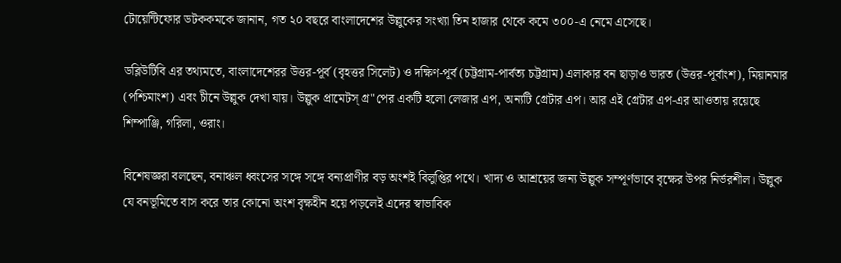টোয়েন্টিফোর ডটককমকে জানান, গত ২০ বছরে বাংলাদেশের উল্লুকের সংখ্যা তিন হাজার থেকে কমে ৩০০-এ নেমে এসেছে।

ডব্লিউটিবি এর তথ্যমতে, বাংলাদেশেরর উত্তর-পূর্ব (বৃহত্তর সিলেট) ও দক্ষিণ-পূর্ব (চট্টগ্রাম-পার্বত্য চট্টগ্রাম) এলাকার বন ছাড়াও ভারত (উত্তর-পূর্বাংশ), মিয়ানমার (পশ্চিমাংশ) এবং চীনে উল্লুক দেখা যায়। উল্লুক প্রামেটস্ গ্র"পের একটি হলো লেজার এপ, অন্যটি গ্রেটার এপ। আর এই গ্রেটার এপ-এর আওতায় রয়েছে শিম্পাঞ্জি, গরিলা, ওরাং।

বিশেষজ্ঞরা বলছেন, বনাঞ্চল ধ্বংসের সঙ্গে সঙ্গে বন্যপ্রাণীর বড় অংশই বিলুপ্তির পথে। খাদ্য ও আশ্রয়ের জন্য উল্লুক সম্পূর্ণভাবে বৃক্ষের উপর নির্ভরশীল। উল্লুক যে বনভূমিতে বাস করে তার কোনো অংশ বৃক্ষহীন হয়ে পড়লেই এদের স্বাভাবিক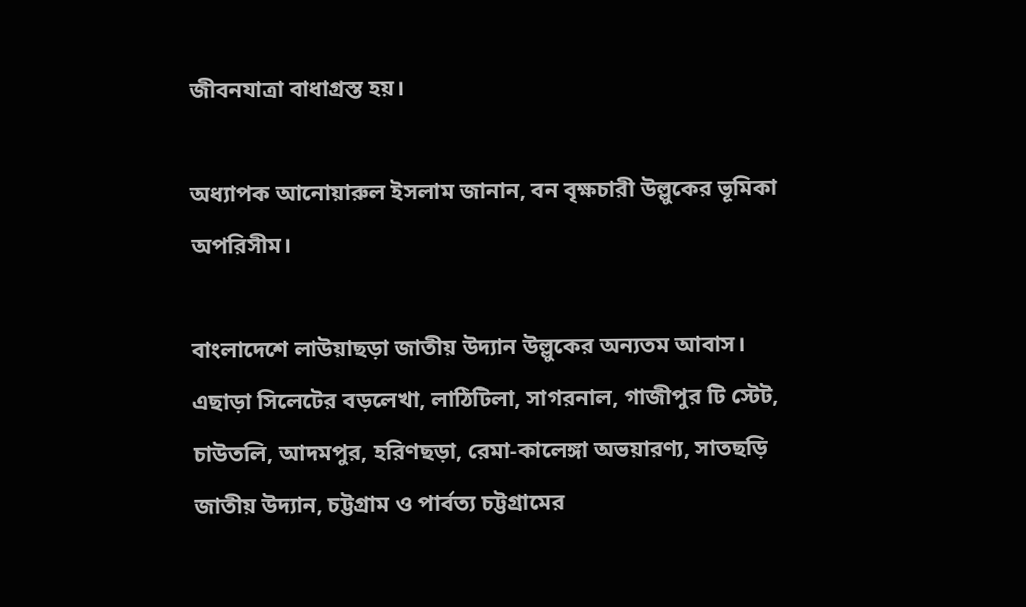জীবনযাত্রা বাধাগ্রস্ত হয়।

অধ্যাপক আনোয়ারুল ইসলাম জানান, বন বৃক্ষচারী উল্লুকের ভূমিকা অপরিসীম।

বাংলাদেশে লাউয়াছড়া জাতীয় উদ্যান উল্লুকের অন্যতম আবাস। এছাড়া সিলেটের বড়লেখা, লাঠিটিলা, সাগরনাল, গাজীপুর টি স্টেট, চাউতলি, আদমপুর, হরিণছড়া, রেমা-কালেঙ্গা অভয়ারণ্য, সাতছড়ি জাতীয় উদ্যান, চট্টগ্রাম ও পার্বত্য চট্টগ্রামের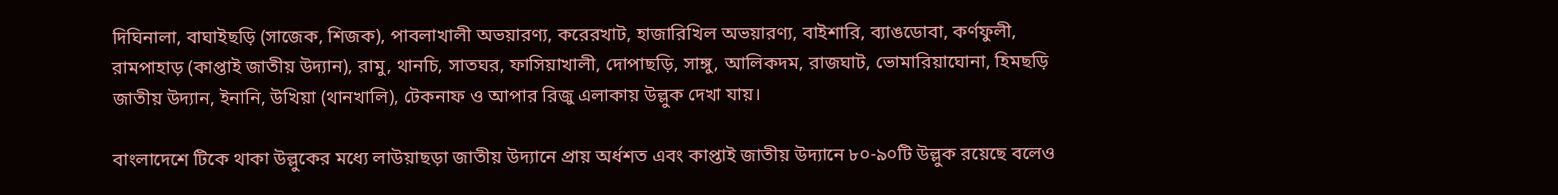দিঘিনালা, বাঘাইছড়ি (সাজেক, শিজক), পাবলাখালী অভয়ারণ্য, করেরখাট, হাজারিখিল অভয়ারণ্য, বাইশারি, ব্যাঙডোবা, কর্ণফুলী, রামপাহাড় (কাপ্তাই জাতীয় উদ্যান), রামু, থানচি, সাতঘর, ফাসিয়াখালী, দোপাছড়ি, সাঙ্গু, আলিকদম, রাজঘাট, ভোমারিয়াঘোনা, হিমছড়ি জাতীয় উদ্যান, ইনানি, উখিয়া (থানখালি), টেকনাফ ও আপার রিজু এলাকায় উল্লুক দেখা যায়।

বাংলাদেশে টিকে থাকা উল্লুকের মধ্যে লাউয়াছড়া জাতীয় উদ্যানে প্রায় অর্ধশত এবং কাপ্তাই জাতীয় উদ্যানে ৮০-৯০টি উল্লুক রয়েছে বলেও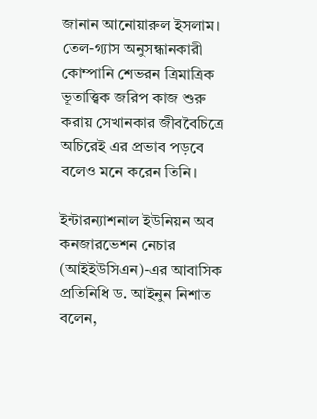জানান আনোয়ারুল ইসলাম। তেল-গ্যাস অনুসন্ধানকারী কোম্পানি শেভরন ত্রিমাত্রিক ভূতাত্ত্বিক জরিপ কাজ শুরু করায় সেখানকার জীববৈচিত্রে অচিরেই এর প্রভাব পড়বে বলেও মনে করেন তিনি।

ইন্টারন্যাশনাল ইউনিয়ন অব কনজারভেশন নেচার (আইইউসিএন)-এর আবাসিক প্রতিনিধি ড. আইনুন নিশাত বলেন,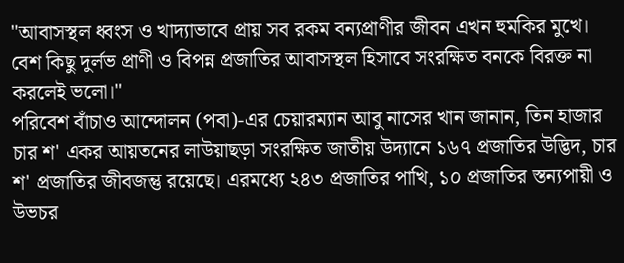"আবাসস্থল ধ্বংস ও খাদ্যাভাবে প্রায় সব রকম বন্যপ্রাণীর জীবন এখন হুমকির মুখে। বেশ কিছু দুর্লভ প্রাণী ও বিপন্ন প্রজাতির আবাসস্থল হিসাবে সংরক্ষিত বনকে বিরক্ত না করলেই ভলো।"
পরিবেশ বাঁচাও আন্দোলন (পবা)-এর চেয়ারম্যান আবু নাসের খান জানান, তিন হাজার চার শ' একর আয়তনের লাউয়াছড়া সংরক্ষিত জাতীয় উদ্যানে ১৬৭ প্রজাতির উদ্ভিদ, চার শ' প্রজাতির জীবজন্তু রয়েছে। এরমধ্যে ২৪৩ প্রজাতির পাখি, ১০ প্রজাতির স্তন্যপায়ী ও উভচর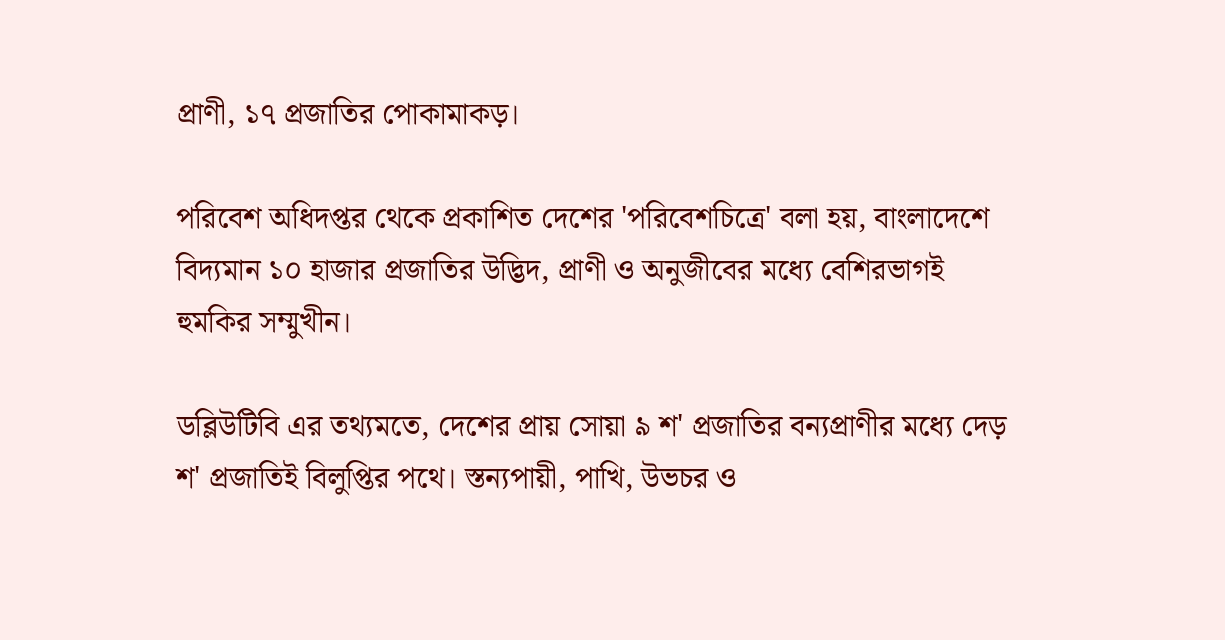প্রাণী, ১৭ প্রজাতির পোকামাকড়।

পরিবেশ অধিদপ্তর থেকে প্রকাশিত দেশের 'পরিবেশচিত্রে' বলা হয়, বাংলাদেশে বিদ্যমান ১০ হাজার প্রজাতির উদ্ভিদ, প্রাণী ও অনুজীবের মধ্যে বেশিরভাগই হুমকির সম্মুখীন।

ডব্লিউটিবি এর তথ্যমতে, দেশের প্রায় সোয়া ৯ শ' প্রজাতির বন্যপ্রাণীর মধ্যে দেড় শ' প্রজাতিই বিলুপ্তির পথে। স্তন্যপায়ী, পাখি, উভচর ও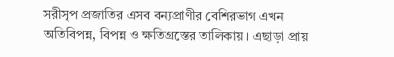সরীসৃপ প্রজাতির এসব বন্যপ্রাণীর বেশিরভাগ এখন অতিবিপন্ন, বিপন্ন ও ক্ষতিগ্রস্তের তালিকায়। এছাড়া প্রায়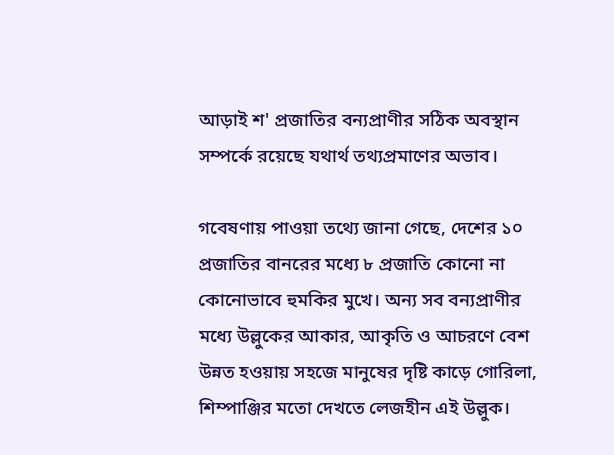আড়াই শ' প্রজাতির বন্যপ্রাণীর সঠিক অবস্থান সম্পর্কে রয়েছে যথার্থ তথ্যপ্রমাণের অভাব।

গবেষণায় পাওয়া তথ্যে জানা গেছে, দেশের ১০ প্রজাতির বানরের মধ্যে ৮ প্রজাতি কোনো না কোনোভাবে হুমকির মুখে। অন্য সব বন্যপ্রাণীর মধ্যে উল্লুকের আকার, আকৃতি ও আচরণে বেশ উন্নত হওয়ায় সহজে মানুষের দৃষ্টি কাড়ে গোরিলা, শিম্পাঞ্জির মতো দেখতে লেজহীন এই উল্লুক।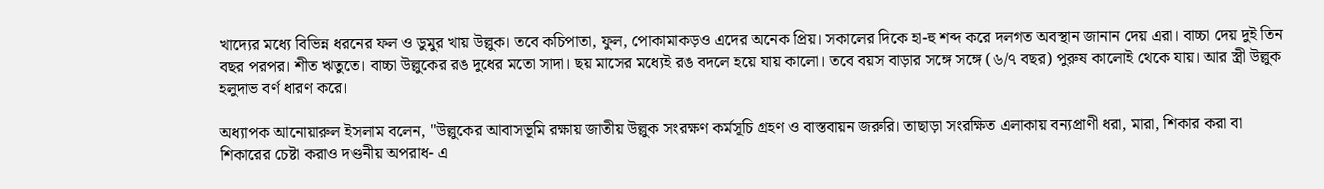খাদ্যের মধ্যে বিভিন্ন ধরনের ফল ও ডুমুর খায় উল্লুক। তবে কচিপাতা, ফুল, পোকামাকড়ও এদের অনেক প্রিয়। সকালের দিকে হা-হু শব্দ করে দলগত অবস্থান জানান দেয় এরা। বাচ্চা দেয় দুই তিন বছর পরপর। শীত ঋতুতে। বাচ্চা উল্লুকের রঙ দুধের মতো সাদা। ছয় মাসের মধ্যেই রঙ বদলে হয়ে যায় কালো। তবে বয়স বাড়ার সঙ্গে সঙ্গে (৬/৭ বছর) পুরুষ কালোই থেকে যায়। আর স্ত্রী উল্লুক হলুদাভ বর্ণ ধারণ করে।

অধ্যাপক আনোয়ারুল ইসলাম বলেন, "উল্লুকের আবাসভূমি রক্ষায় জাতীয় উল্লুক সংরক্ষণ কর্মসূচি গ্রহণ ও বাস্তবায়ন জরুরি। তাছাড়া সংরক্ষিত এলাকায় বন্যপ্রাণী ধরা, মারা, শিকার করা বা শিকারের চেষ্টা করাও দণ্ডনীয় অপরাধ- এ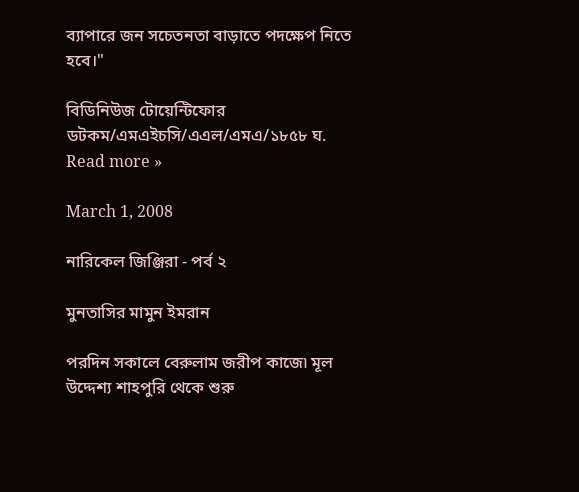ব্যাপারে জন সচেতনতা বাড়াতে পদক্ষেপ নিতে হবে।"

বিডিনিউজ টোয়েন্টিফোর ডটকম/এমএইচসি/এএল/এমএ/১৮৫৮ ঘ.
Read more »

March 1, 2008

নারিকেল জিঞ্জিরা - পর্ব ২

মুনতাসির মামুন ইমরান

পরদিন সকালে বেরুলাম জরীপ কাজে৷ মূল উদ্দেশ্য শাহপুরি থেকে শুরু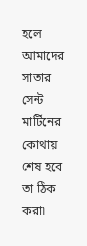হলে আমাদের সাতার সেন্ট মার্টিনের কোথায় শেষ হবে তা ঠিক করা৷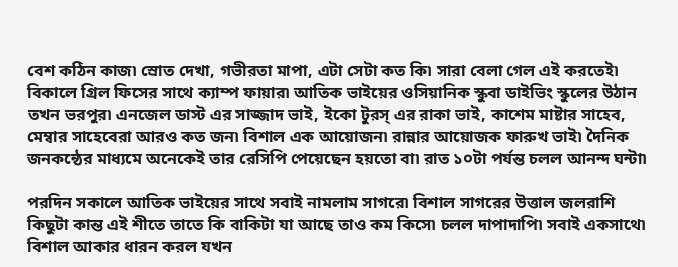বেশ কঠিন কাজ৷ স্রোত দেখা, গভীরতা মাপা, এটা সেটা কত কি৷ সারা বেলা গেল এই করতেই৷ বিকালে গ্রিল ফিসের সাথে ক্যাম্প ফায়ার৷ আতিক ভাইয়ের ওসিয়ানিক স্কুবা ডাইভিং স্কুলের উঠান তখন ভরপুর৷ এনজেল ডাস্ট এর সাজ্জাদ ভাই, ইকো টুরস্ এর রাকা ভাই, কাশেম মাষ্টার সাহেব, মেম্বার সাহেবেরা আরও কত জন৷ বিশাল এক আয়োজন৷ রান্নার আয়োজক ফারুখ ভাই৷ দৈনিক জনকন্ঠের মাধ্যমে অনেকেই তার রেসিপি পেয়েছেন হয়তো বা৷ রাত ১০টা পর্যন্ত চলল আনন্দ ঘন্টা৷

পরদিন সকালে আতিক ভাইয়ের সাথে সবাই নামলাম সাগরে৷ বিশাল সাগরের উত্তাল জলরাশি কিছুটা কান্ত এই শীতে তাতে কি বাকিটা যা আছে তাও কম কিসে৷ চলল দাপাদাপি৷ সবাই একসাথে৷ বিশাল আকার ধারন করল যখন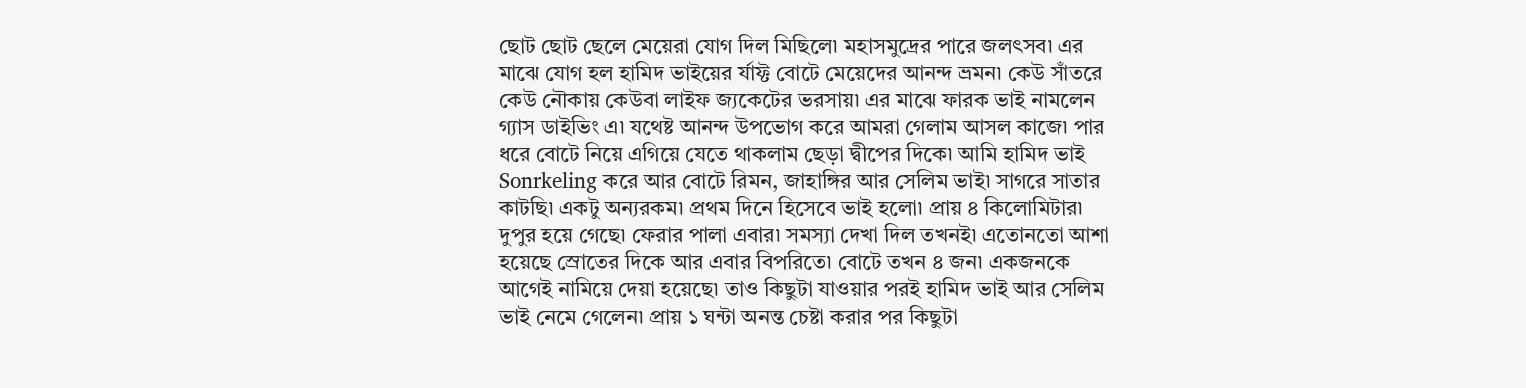ছোট ছোট ছেলে মেয়েরা যোগ দিল মিছিলে৷ মহাসমুদ্রের পারে জলত্‍সব৷ এর মাঝে যোগ হল হামিদ ভাইয়ের র্যাফ্ট বোটে মেয়েদের আনন্দ ভ্রমন৷ কেউ সাঁতরে কেউ নৌকায় কেউবা লাইফ জ্যকেটের ভরসায়৷ এর মাঝে ফারক ভাই নামলেন গ্যাস ডাইভিং এ৷ যথেষ্ট আনন্দ উপভোগ করে আমরা গেলাম আসল কাজে৷ পার ধরে বোটে নিয়ে এগিয়ে যেতে থাকলাম ছেড়া দ্বীপের দিকে৷ আমি হামিদ ভাই Sonrkeling করে আর বোটে রিমন, জাহাঙ্গির আর সেলিম ভাই৷ সাগরে সাতার কাটছি৷ একটু অন্যরকম৷ প্রথম দিনে হিসেবে ভাই হলো৷ প্রায় ৪ কিলোমিটার৷ দুপুর হয়ে গেছে৷ ফেরার পালা এবার৷ সমস্যা দেখা দিল তখনই৷ এতোনতো আশা হয়েছে স্রোতের দিকে আর এবার বিপরিতে৷ বোটে তখন ৪ জন৷ একজনকে আগেই নামিয়ে দেয়া হয়েছে৷ তাও কিছুটা যাওয়ার পরই হামিদ ভাই আর সেলিম ভাই নেমে গেলেন৷ প্রায় ১ ঘন্টা অনন্ত চেষ্টা করার পর কিছুটা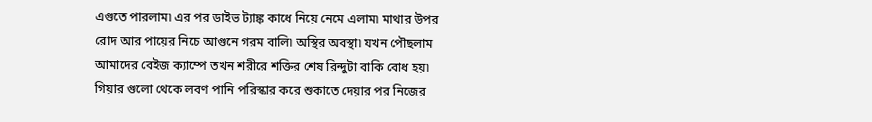এগুতে পারলাম৷ এর পর ডাইভ ট্যাঙ্ক কাধে নিয়ে নেমে এলাম৷ মাথার উপর রোদ আর পায়ের নিচে আগুনে গরম বালি৷ অস্থির অবস্থা৷ যখন পৌছলাম আমাদের বেইজ ক্যাম্পে তখন শরীরে শক্তির শেষ রিন্দুটা বাকি বোধ হয়৷ গিয়ার গুলো থেকে লবণ পানি পরিস্কার করে শুকাতে দেয়ার পর নিজের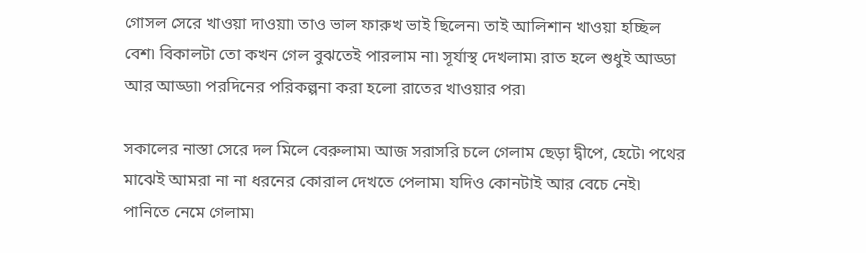গোসল সেরে খাওয়া দাওয়া৷ তাও ভাল ফারুখ ভাই ছিলেন৷ তাই আলিশান খাওয়া হচ্ছিল বেশ৷ বিকালটা তো কখন গেল বুঝতেই পারলাম না৷ সূর্যাস্থ দেখলাম৷ রাত হলে শুধুই আড্ডা আর আড্ডা৷ পরদিনের পরিকল্পনা করা হলো রাতের খাওয়ার পর৷

সকালের নাস্তা সেরে দল মিলে বেরুলাম৷ আজ সরাসরি চলে গেলাম ছেড়া দ্বীপে, হেটে৷ পথের মাঝেই আমরা না না ধরনের কোরাল দেখতে পেলাম৷ যদিও কোনটাই আর বেচে নেই৷ পানিতে নেমে গেলাম৷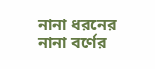নানা ধরনের নানা বর্ণের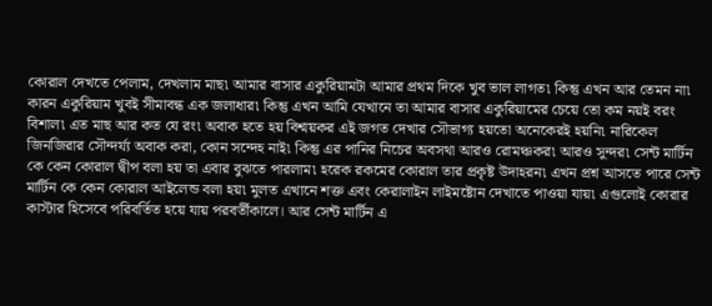কোরাল দেখতে পেলাম, দেখলাম মাছ৷ আমার বাসার একুরিয়ামটা আমার প্রথম দিকে খুব ভাল লাগত৷ কিন্তু এখন আর তেমন না৷ কারন একুরিয়াম খুবই সীমাবন্ধ এক জলাধার৷ কিন্তু এখন আমি যেখানে তা আমার বাসার একুরিয়ামের চেয়ে তো কম নয়ই বরং বিশাল৷ এত মাছ আর কত যে রং৷ অবাক হতে হয় বিশ্ময়কর এই জগত দেখার সৌভাগ্য হয়তো অনেকেরই হয়নি৷ নারিকেল জিনজিরার সৌন্দর্য্য অবাক করা, কোন সন্দেহ নাই৷ কিন্তু এর পানির নিচের অবসথা আরও রোমঞ্চকর৷ আরও সুন্দর৷ সেন্ট মার্টিন কে কেন কোরাল দ্বীপ বলা হয় তা এবার বুঝতে পারলাম৷ হরেক রকমের কোরাল তার প্রকৃষ্ট উদাহরন৷ এখন প্রশ্ন আসতে পারে সেন্ট মার্টিন কে কেন কোরাল আইলেন্ড বলা হয়৷ মুলত এখানে শক্ত এবং কেরালাইন লাইমষ্টোন দেখাতে পাওয়া যায়৷ এগুলোই কোরার কাস্টার হিসেবে পরিবর্তিত হয়ে যায় পরবর্তীকালে। আর সেন্ট মার্টিন এ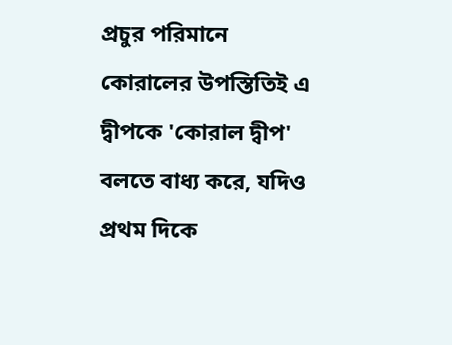প্রচুর পরিমানে কোরালের উপস্তিতিই এ দ্বীপকে 'কোরাল দ্বীপ' বলতে বাধ্য করে, যদিও প্রথম দিকে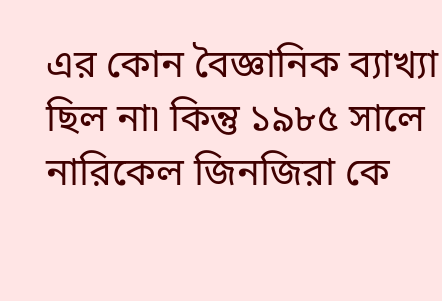এর কোন বৈজ্ঞানিক ব্যাখ্যা ছিল না৷ কিন্তু ১৯৮৫ সালে নারিকেল জিনজিরা কে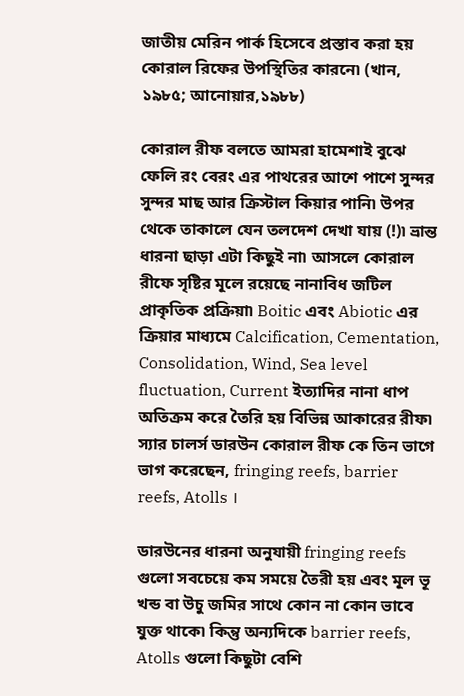জাতীয় মেরিন পার্ক হিসেবে প্রস্তাব করা হয় কোরাল রিফের উপস্থিতির কারনে৷ (খান, ১৯৮৫; আনোয়ার,১৯৮৮)

কোরাল রীফ বলতে আমরা হামেশাই বুঝে ফেলি রং বেরং এর পাথরের আশে পাশে সুন্দর সুন্দর মাছ আর ক্রিস্টাল কিয়ার পানি৷ উপর থেকে তাকালে যেন তলদেশ দেখা যায় (!)৷ ভ্রান্ত ধারনা ছাড়া এটা কিছুই না৷ আসলে কোরাল রীফে সৃষ্টির মূলে রয়েছে নানাবিধ জটিল প্রাকৃতিক প্রক্রিয়া৷ Boitic এবং Abiotic এর ক্রিয়ার মাধ্যমে Calcification, Cementation, Consolidation, Wind, Sea level fluctuation, Current ইত্যাদির নানা ধাপ অতিক্রম করে তৈরি হয় বিভিন্ন আকারের রীফ৷ স্যার চালর্স ডারউন কোরাল রীফ কে তিন ভাগে ভাগ করেছেন, fringing reefs, barrier reefs, Atolls ।

ডারউনের ধারনা অনুযায়ী fringing reefs গুলো সবচেয়ে কম সময়ে তৈরী হয় এবং মূল ভূ খন্ড বা উচু জমির সাথে কোন না কোন ভাবে যুক্ত থাকে৷ কিন্তু অন্যদিকে barrier reefs, Atolls গুলো কিছুটা বেশি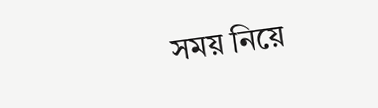সময় নিয়ে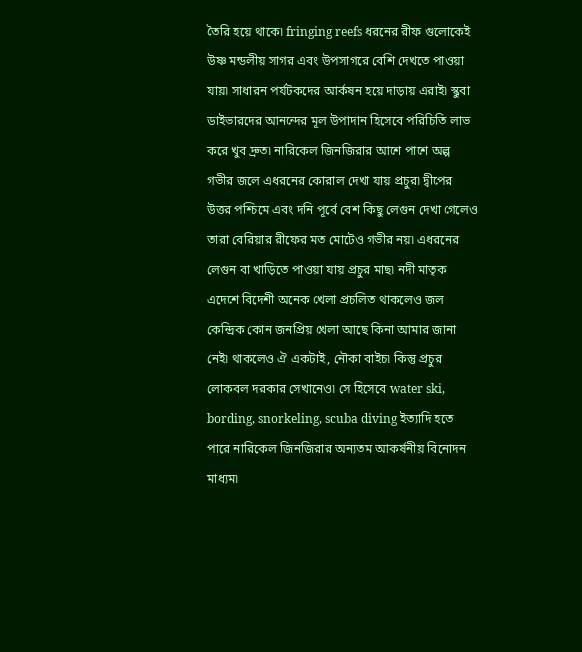তৈরি হয়ে থাকে৷ fringing reefs ধরনের রীফ গুলোকেই উষ্ণ মন্ডলীয় সাগর এবং উপসাগরে বেশি দেখতে পাওয়া যায়৷ সাধারন পর্যটকদের আর্কষন হয়ে দাড়ায় এরাই৷ স্কুবা ডাইভারদের আনন্দের মূল উপাদান হিসেবে পরিচিতি লাভ করে খুব দ্রুত৷ নারিকেল জিনজিরার আশে পাশে অল্প গভীর জলে এধরনের কোরাল দেখা যায় প্রচুর৷ দ্বীপের উত্তর পশ্চিমে এবং দনি পূর্বে বেশ কিছু লেগুন দেখা গেলেও তারা বেরিয়ার রীফের মত মোটেও গভীর নয়৷ এধরনের লেগুন বা খাড়িতে পাওয়া যায় প্রচুর মাছ৷ নদী মাতৃক এদেশে বিদেশী অনেক খেলা প্রচলিত থাকলেও জল কেন্দ্রিক কোন জনপ্রিয় খেলা আছে কিনা আমার জানা নেই৷ থাকলেও ঐ একটাই, নৌকা বাইচ৷ কিন্তু প্রচুর লোকবল দরকার সেখানেও৷ সে হিসেবে water ski, bording, snorkeling, scuba diving ইত্যাদি হতে পারে নারিকেল জিনজিরার অন্যতম আকর্ষনীয় বিনোদন মাধ্যম৷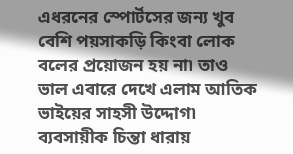এধরনের স্পোর্টসের জন্য খুব বেশি পয়সাকড়ি কিংবা লোক বলের প্রয়োজন হয় না৷ তাও ভাল এবারে দেখে এলাম আতিক ভাইয়ের সাহসী উদ্দোগ৷ ব্যবসায়ীক চিন্তা ধারায়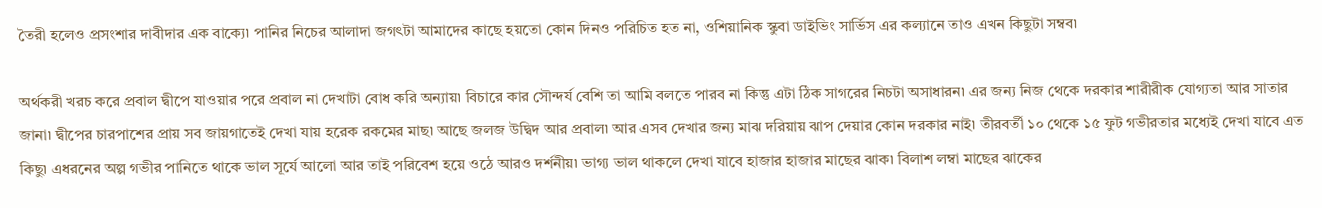তৈরী হলেও প্রসংশার দাবীদার এক বাক্যে৷ পানির নিচের আলাদা জগত্‍টা আমাদের কাছে হয়তো কোন দিনও পরিচিত হত না, ওশিয়ানিক স্কুবা ডাইভিং সার্ভিস এর কল্যানে তাও এখন কিছুটা সম্বব৷

অর্থকরী খরচ করে প্রবাল দ্বীপে যাওয়ার পরে প্রবাল না দেখাটা বোধ করি অন্যায়৷ বিচারে কার সৌন্দর্য বেশি তা আমি বলতে পারব না কিন্তু এটা ঠিক সাগরের নিচটা অসাধারন৷ এর জন্য নিজ থেকে দরকার শারীরীক যোগ্যতা আর সাতার জানা৷ দ্বীপের চারপাশের প্রায় সব জায়গাতেই দেখা যায় হরেক রকমের মাছ৷ আছে জলজ উদ্বিদ আর প্রবাল৷ আর এসব দেখার জন্য মাঝ দরিয়ায় ঝাপ দেয়ার কোন দরকার নাই৷ তীরবর্তী ১০ থেকে ১৫ ফুট গভীরতার মধ্যেই দেখা যাবে এত কিছু৷ এধরনের অল্প গভীর পানিতে থাকে ভাল সূর্যে আলো আর তাই পরিবেশ হয়ে ওঠে আরও দর্শনীয়৷ ভাগ্য ভাল থাকলে দেখা যাবে হাজার হাজার মাছের ঝাক৷ বিলাশ লম্বা মাছের ঝাকের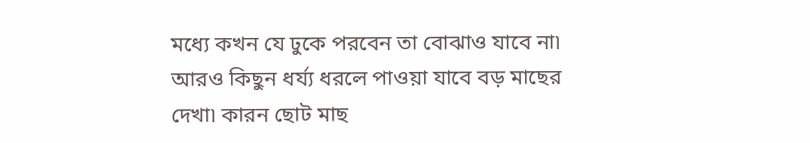মধ্যে কখন যে ঢুকে পরবেন তা বোঝাও যাবে না৷ আরও কিছুন ধর্য্য ধরলে পাওয়া যাবে বড় মাছের দেখা৷ কারন ছোট মাছ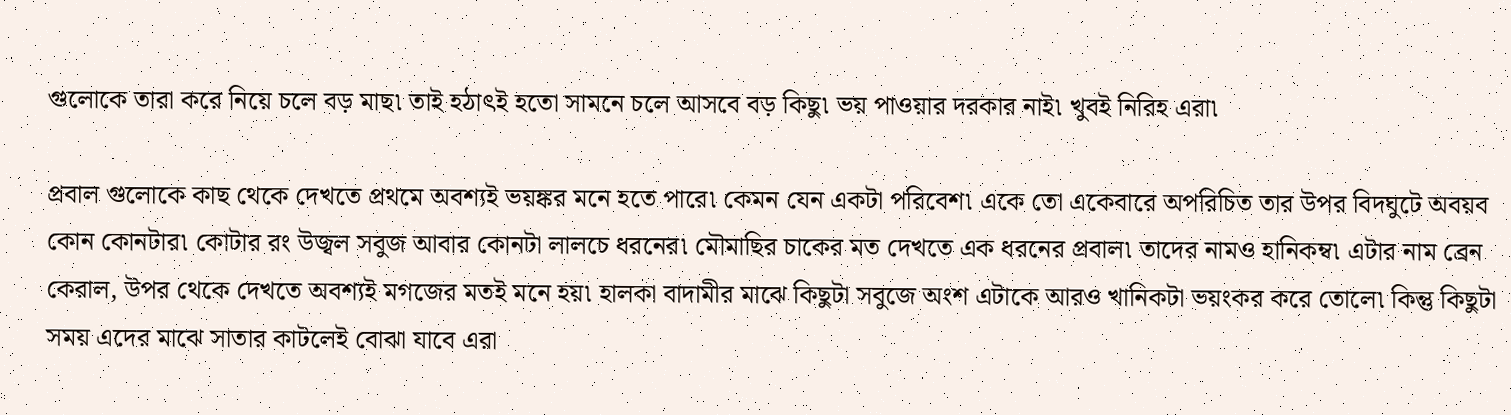গুলোকে তারা করে নিয়ে চলে বড় মাছ৷ তাই হঠাত্‍ই হতো সামনে চলে আসবে বড় কিছু৷ ভয় পাওয়ার দরকার নাই৷ খুবই নিরিহ এরা৷

প্রবাল গুলোকে কাছ থেকে দেখতে প্রথমে অবশ্যই ভয়ঙ্কর মনে হতে পারে৷ কেমন যেন একটা পরিবেশ৷ একে তো একেবারে অপরিচিত তার উপর বিদঘুটে অবয়ব কোন কোনটার৷ কোটার রং উজ্বল সবুজ আবার কোনটা লালচে ধরনের৷ মৌমাছির চাকের মত দেখতে এক ধরনের প্রবাল৷ তাদের নামও হানিকম্ব৷ এটার নাম ব্রেন কেরাল, উপর থেকে দেখতে অবশ্যই মগজের মতই মনে হয়৷ হালকা বাদামীর মাঝে কিছুটা সবুজে অংশ এটাকে আরও খানিকটা ভয়ংকর করে তোলে৷ কিন্তু কিছুটা সময় এদের মাঝে সাতার কাটলেই বোঝা যাবে এরা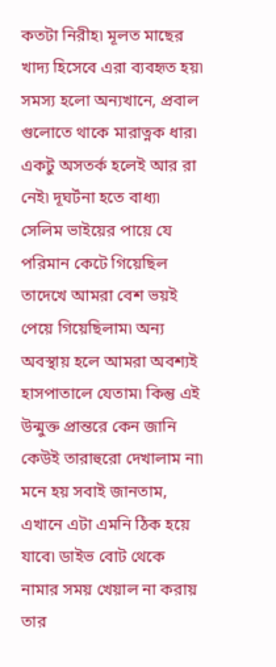কতটা নিরীহ৷ মূলত মাছের খাদ্য হিসেবে এরা ব্যবহৃত হয়৷ সমস্য হলো অন্যখানে, প্রবাল গুলোতে থাকে মারাত্নক ধার৷ একটু অসতর্ক হলেই আর রা নেই৷ দূঘর্টনা হতে বাধ্য৷ সেলিম ভাইয়ের পায়ে যে পরিমান কেটে গিয়েছিল তাদেখে আমরা বেশ ভয়ই পেয়ে গিয়েছিলাম৷ অন্য অবস্থায় হলে আমরা অবশ্যই হাসপাতালে যেতাম৷ কিন্তু এই উন্মুক্ত প্রান্তরে কেন জানি কেউই তারাহুরো দেখালাম না৷ মনে হয় সবাই জানতাম, এখানে এটা এমনি ঠিক হয়ে যাবে৷ ডাইভ বোট থেকে নামার সময় খেয়াল না করায় তার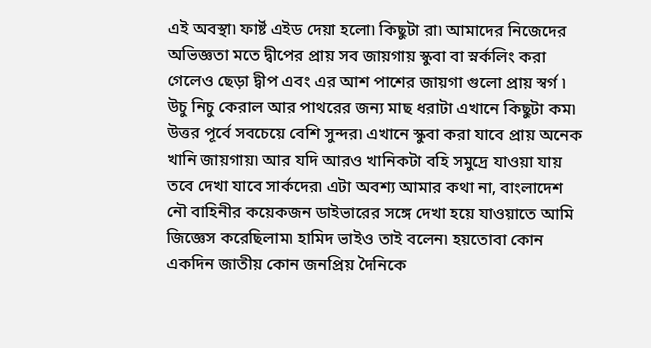এই অবস্থা৷ ফার্ষ্ট এইড দেয়া হলো৷ কিছুটা রা৷ আমাদের নিজেদের অভিজ্ঞতা মতে দ্বীপের প্রায় সব জায়গায় স্কুবা বা স্নর্কলিং করা গেলেও ছেড়া দ্বীপ এবং এর আশ পাশের জায়গা গুলো প্রায় স্বর্গ ৷ উচু নিচু কেরাল আর পাথরের জন্য মাছ ধরাটা এখানে কিছুটা কম৷ উত্তর পূর্বে সবচেয়ে বেশি সুন্দর৷ এখানে স্কুবা করা যাবে প্রায় অনেক খানি জায়গায়৷ আর যদি আরও খানিকটা বহি সমুদ্রে যাওয়া যায় তবে দেখা যাবে সার্কদের৷ এটা অবশ্য আমার কথা না, বাংলাদেশ নৌ বাহিনীর কয়েকজন ডাইভারের সঙ্গে দেখা হয়ে যাওয়াতে আমি জিজ্ঞেস করেছিলাম৷ হামিদ ভাইও তাই বলেন৷ হয়তোবা কোন একদিন জাতীয় কোন জনপ্রিয় দৈনিকে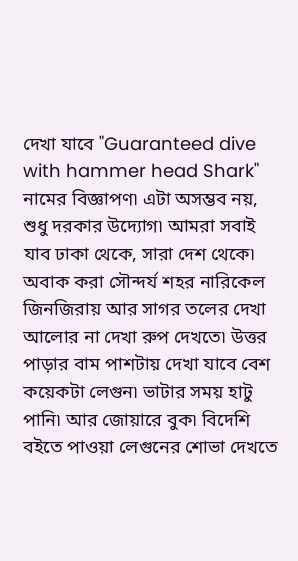দেখা যাবে "Guaranteed dive with hammer head Shark" নামের বিজ্ঞাপণ৷ এটা অসম্ভব নয়, শুধু দরকার উদ্যোগ৷ আমরা সবাই যাব ঢাকা থেকে, সারা দেশ থেকে৷ অবাক করা সৌন্দর্য শহর নারিকেল জিনজিরায় আর সাগর তলের দেখা আলোর না দেখা রুপ দেখতে৷ উত্তর পাড়ার বাম পাশটায় দেখা যাবে বেশ কয়েকটা লেগুন৷ ভাটার সময় হাটু পানি৷ আর জোয়ারে বুক৷ বিদেশি বইতে পাওয়া লেগুনের শোভা দেখতে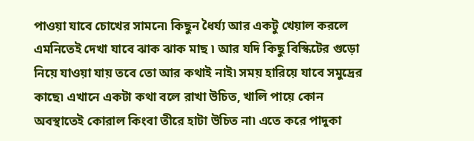পাওয়া যাবে চোখের সামনে৷ কিছুন ধৈর্য্য আর একটু খেয়াল করলে এমনিতেই দেখা যাবে ঝাক ঝাক মাছ ৷ আর যদি কিছু বিস্কিটের গুড়ো নিয়ে যাওয়া যায় তবে তো আর কথাই নাই৷ সময় হারিয়ে যাবে সমুদ্রের কাছে৷ এখানে একটা কথা বলে রাখা উচিত, খালি পায়ে কোন অবস্থাতেই কোরাল কিংবা তীরে হাটা উচিত না৷ এতে করে পাদুকা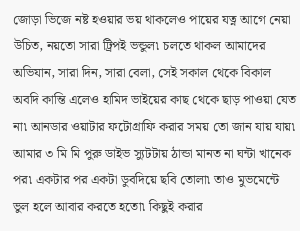জোড়া ভিজে নষ্ট হওয়ার ভয় থাকলেও পায়ের যত্ন আগে নেয়া উচিত, নয়তো সারা ট্রিপই ভন্ডুল৷ চলতে থাকল আমাদের অভিযান, সারা দিন, সারা বেলা, সেই সকাল থেকে বিকাল অবদি কান্তি এলেও হামিদ ভাইয়ের কাছ থেকে ছাড় পাওয়া যেত না৷ আনডার ওয়াটার ফটোগ্রাফি করার সময় তো জান যায় যায়৷ আমার ৩ মি মি পুরু ডাইভ স্যুটটায় ঠান্ডা মানত না ঘন্টা খানেক পর৷ একটার পর একটা ডুবদিয়ে ছবি তোলা৷ তাও মুভমেন্টে ভুল হলে আবার করতে হতো৷ কিছুই করার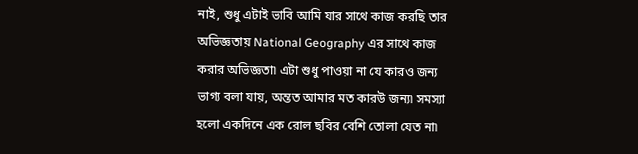নাই, শুধু এটাই ভাবি আমি যার সাথে কাজ করছি তার অভিজ্ঞতায় National Geography এর সাথে কাজ করার অভিজ্ঞতা৷ এটা শুধু পাওয়া না যে কারও জন্য ভাগ্য বলা যায়, অন্তত আমার মত কারউ জন্য৷ সমস্যা হলো একদিনে এক রোল ছবির বেশি তোলা যেত না৷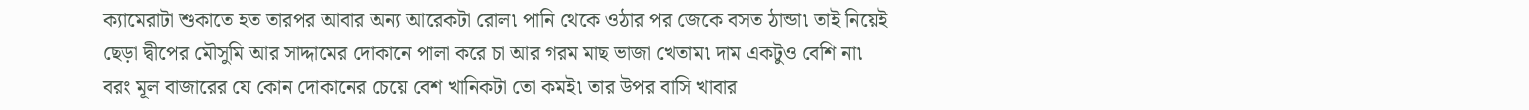ক্যামেরাটা শুকাতে হত তারপর আবার অন্য আরেকটা রোল৷ পানি থেকে ওঠার পর জেকে বসত ঠান্ডা৷ তাই নিয়েই ছেড়া দ্বীপের মৌসুমি আর সাদ্দামের দোকানে পালা করে চা আর গরম মাছ ভাজা খেতাম৷ দাম একটুও বেশি না৷ বরং মূল বাজারের যে কোন দোকানের চেয়ে বেশ খানিকটা তো কমই৷ তার উপর বাসি খাবার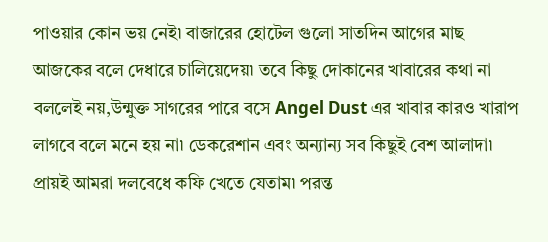পাওয়ার কোন ভয় নেই৷ বাজারের হোটেল গুলো সাতদিন আগের মাছ আজকের বলে দেধারে চালিয়েদেয়৷ তবে কিছু দোকানের খাবারের কথা না বললেই নয়,উন্মুক্ত সাগরের পারে বসে Angel Dust এর খাবার কারও খারাপ লাগবে বলে মনে হয় না৷ ডেকরেশান এবং অন্যান্য সব কিছুই বেশ আলাদা৷ প্রায়ই আমরা দলবেধে কফি খেতে যেতাম৷ পরন্ত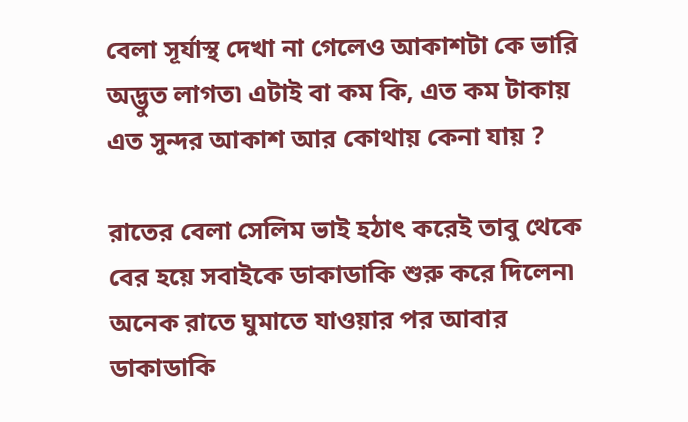বেলা সূর্যাস্থ দেখা না গেলেও আকাশটা কে ভারি অদ্ভুত লাগত৷ এটাই বা কম কি, এত কম টাকায় এত সুন্দর আকাশ আর কোথায় কেনা যায় ?

রাতের বেলা সেলিম ভাই হঠাত্‍ করেই তাবু থেকে বের হয়ে সবাইকে ডাকাডাকি শুরু করে দিলেন৷ অনেক রাতে ঘুমাতে যাওয়ার পর আবার ডাকাডাকি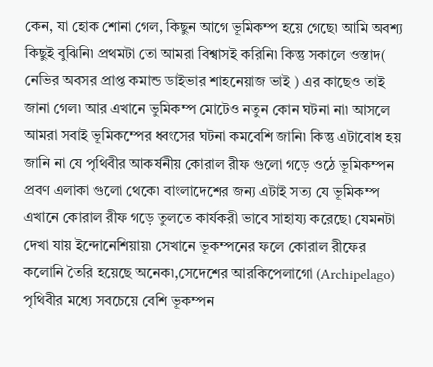কেন, যা হোক শোনা গেল, কিছুন আগে ভূমিকম্প হয়ে গেছে৷ আমি অবশ্য কিছুই বুঝিনি৷ প্রথমটা তো আমরা বিশ্বাসই করিনি৷ কিন্তু সকালে ওস্তাদ( নেভির অবসর প্রাপ্ত কমান্ড ডাইভার শাহনেয়াজ ভাই ) এর কাছেও তাই জানা গেল৷ আর এখানে ভুমিকম্প মোটেও নতুন কোন ঘটনা না৷ আসলে আমরা সবাই ভূমিকম্পের ধ্বংসের ঘটনা কমবেশি জানি৷ কিন্তু এটাবোধ হয় জানি না যে পৃথিবীর আকর্ষনীয় কোরাল রীফ গুলো গড়ে ওঠে ভূমিকম্পন প্রবণ এলাকা গুলো থেকে৷ বাংলাদেশের জন্য এটাই সত্য যে ভূমিকম্প এখানে কোরাল রীফ গড়ে তুলতে কার্যকরী ভাবে সাহায্য করেছে৷ যেমনটা দেখা যায় ইন্দোনেশিয়ায়৷ সেখানে ভূকম্পনের ফলে কোরাল রীফের কলোনি তৈরি হয়েছে অনেক৷,সেদেশের আরকিপেলাগো (Archipelago) পৃথিবীর মধ্যে সবচেয়ে বেশি ভূকম্পন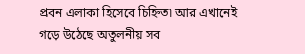প্রবন এলাকা হিসেবে চিহ্নিত৷ আর এখানেই গড়ে উঠেছে অতুলনীয় সব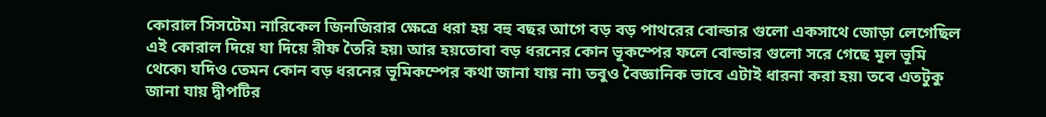কোরাল সিসটেম৷ নারিকেল জিনজিরার ক্ষেত্রে ধরা হয় বহু বছর আগে বড় বড় পাথরের বোল্ডার গুলো একসাথে জোড়া লেগেছিল এই কোরাল দিয়ে যা দিয়ে রীফ তৈরি হয়৷ আর হয়তোবা বড় ধরনের কোন ভূকম্পের ফলে বোল্ডার গুলো সরে গেছে মূল ভূমি থেকে৷ যদিও তেমন কোন বড় ধরনের ভূমিকম্পের কথা জানা যায় না৷ তবুও বৈজ্ঞানিক ভাবে এটাই ধারনা করা হয়৷ তবে এতটুকু জানা যায় দ্বীপটির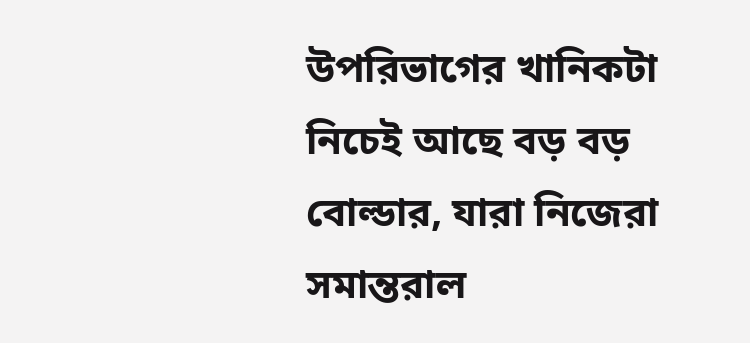উপরিভাগের খানিকটা নিচেই আছে বড় বড় বোল্ডার, যারা নিজেরা সমান্তরাল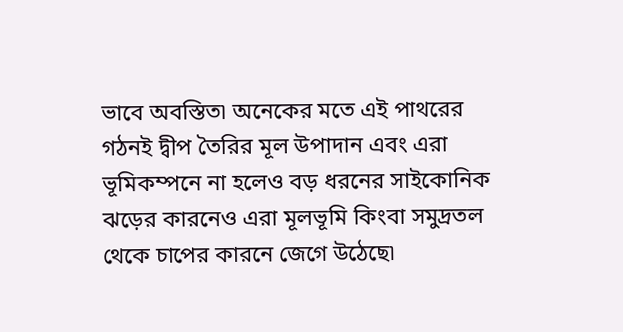ভাবে অবস্তিত৷ অনেকের মতে এই পাথরের গঠনই দ্বীপ তৈরির মূল উপাদান এবং এরা ভূমিকম্পনে না হলেও বড় ধরনের সাইকোনিক ঝড়ের কারনেও এরা মূলভূমি কিংবা সমুদ্রতল থেকে চাপের কারনে জেগে উঠেছে৷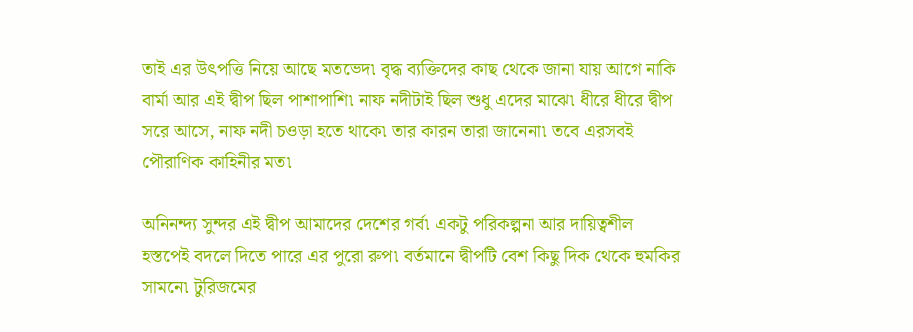তাই এর উত্‍পত্তি নিয়ে আছে মতভেদ৷ বৃদ্ধ ব্যক্তিদের কাছ থেকে জানা যায় আগে নাকি বার্মা আর এই দ্বীপ ছিল পাশাপাশি৷ নাফ নদীটাই ছিল শুধু এদের মাঝে৷ ধীরে ধীরে দ্বীপ সরে আসে, নাফ নদী চওড়া হতে থাকে৷ তার কারন তারা জানেনা৷ তবে এরসবই পৌরাণিক কাহিনীর মত৷

অনিনন্দ্য সুন্দর এই দ্বীপ আমাদের দেশের গর্ব৷ একটু পরিকল্পনা আর দায়িত্বশীল হস্তপেই বদলে দিতে পারে এর পুরো রুপ৷ বর্তমানে দ্বীপটি বেশ কিছু দিক থেকে হুমকির সামনে৷ টুরিজমের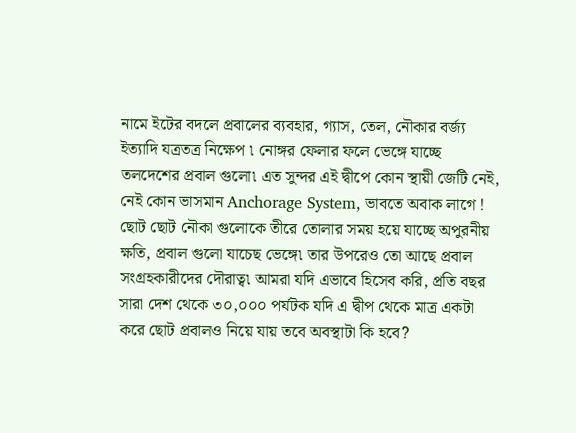নামে ইটের বদলে প্রবালের ব্যবহার, গ্যাস, তেল, নৌকার বর্জ্য ইত্যাদি যত্রতত্র নিক্ষেপ ৷ নোঙ্গর ফেলার ফলে ভেঙ্গে যাচ্ছে তলদেশের প্রবাল গুলো৷ এত সুন্দর এই দ্বীপে কোন স্থায়ী জেটি নেই, নেই কোন ভাসমান Anchorage System, ভাবতে অবাক লাগে ! ছোট ছোট নৌকা গুলোকে তীরে তোলার সময় হয়ে যাচ্ছে অপুরনীয় ক্ষতি, প্রবাল গুলো যাচেছ ভেঙ্গে৷ তার উপরেও তো আছে প্রবাল সংগ্রহকারীদের দৌরাত্ব৷ আমরা যদি এভাবে হিসেব করি, প্রতি বছর সারা দেশ থেকে ৩০,০০০ পর্যটক যদি এ দ্বীপ থেকে মাত্র একটা করে ছোট প্রবালও নিয়ে যায় তবে অবস্থাটা কি হবে?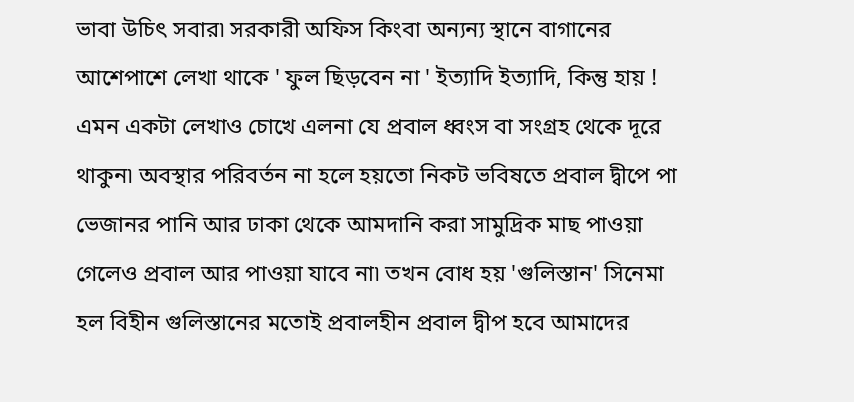ভাবা উচিত্‍ সবার৷ সরকারী অফিস কিংবা অন্যন্য স্থানে বাগানের আশেপাশে লেখা থাকে ' ফুল ছিড়বেন না ' ইত্যাদি ইত্যাদি, কিন্তু হায় ! এমন একটা লেখাও চোখে এলনা যে প্রবাল ধ্বংস বা সংগ্রহ থেকে দূরে থাকুন৷ অবস্থার পরিবর্তন না হলে হয়তো নিকট ভবিষতে প্রবাল দ্বীপে পা ভেজানর পানি আর ঢাকা থেকে আমদানি করা সামুদ্রিক মাছ পাওয়া গেলেও প্রবাল আর পাওয়া যাবে না৷ তখন বোধ হয় 'গুলিস্তান' সিনেমা হল বিহীন গুলিস্তানের মতোই প্রবালহীন প্রবাল দ্বীপ হবে আমাদের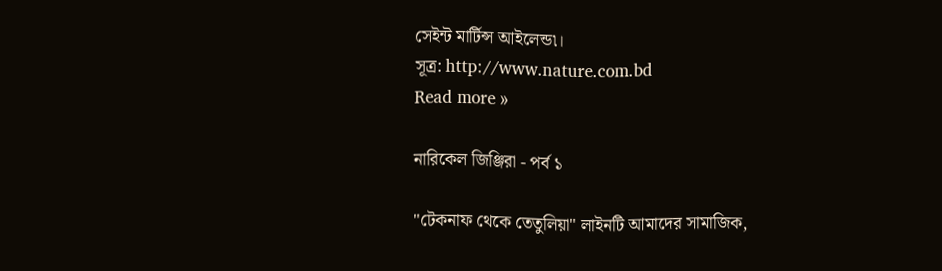সেইন্ট মার্টিন্স আইলেন্ড৷।
সূত্র: http://www.nature.com.bd
Read more »

নারিকেল জিঞ্জিরা - পর্ব ১

"টেকনাফ থেকে তেতুলিয়া" লাইনটি আমাদের সামাজিক,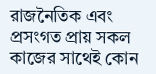রাজনৈতিক এবং প্রসংগত প্রায় সকল কাজের সাথেই কোন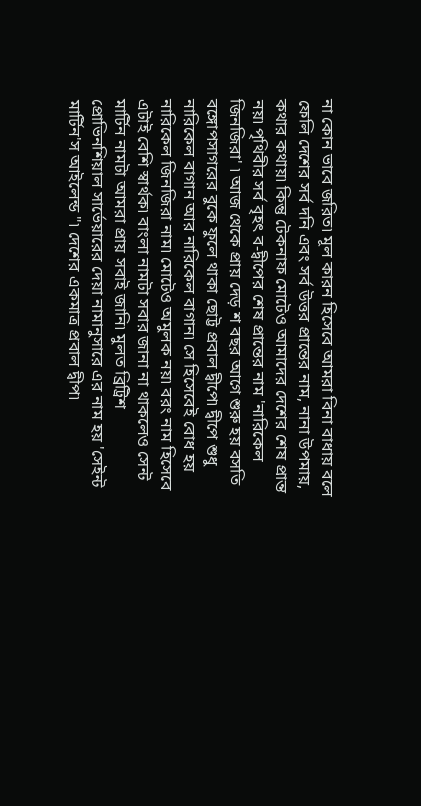না কোন ভাবে জরিত৷ মূল কারন হিসেবে আমরা বিনা বাধায় বলে ফেলি দেশের সর্ব দনি এবং সর্ব উত্তর প্রান্তের নাম, নানা উপমায়, কথার কথায়৷ কিন্তু টেকনাফ মোটেও আমাদের দেশের শেষ প্রান্ত নয়৷ পৃথিবীর সর্ব বৃহত্‍ ব-দ্বীপের শেষ প্রান্তের নাম 'নারিকেল জিনজিরা' ৷ আজ থেকে প্রায় দেড় শ বছর আগে শুরু হয় বসতি বঙ্গোপসাগরের বুকে ফুলে থাকা ছোট্ট প্রবাল দ্বীপে৷ দ্বীপে শুধু নারিকেল বাগান আর নারিকেল বাগান৷ সে হিসেবেই বোধ হয় নারিকেল জিনজিরা নাম৷ মোটেও অমুলক নয়৷ বরং নাম হিসেবে এটাই বেশি স্বার্থক৷ বাংলা নামটা সবার জানা না থাকলেও সেন্ট মার্টিন নামটা আমরা প্রায় সবাই জানি৷ মুলত ব্রিট্রিশ প্রোভিনশিয়াল সার্ভেয়ারের দেয়া নামানুসারে এর নাম হয় 'সেইন্ট মার্টিন'স আইলেন্ড "৷ দেশের একমাত্র প্রবাল দ্বীপ৷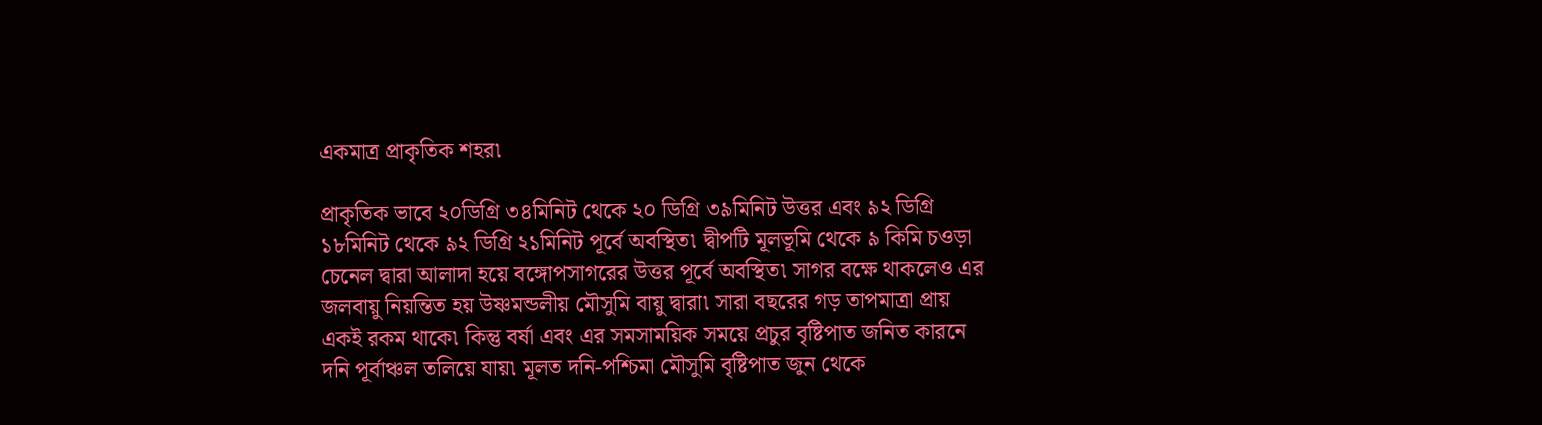একমাত্র প্রাকৃতিক শহর৷

প্রাকৃতিক ভাবে ২০ডিগ্রি ৩৪মিনিট থেকে ২০ ডিগ্রি ৩৯মিনিট উত্তর এবং ৯২ ডিগ্রি ১৮মিনিট থেকে ৯২ ডিগ্রি ২১মিনিট পূর্বে অবস্থিত৷ দ্বীপটি মূলভূমি থেকে ৯ কিমি চওড়া চেনেল দ্বারা আলাদা হয়ে বঙ্গোপসাগরের উত্তর পূর্বে অবস্থিত৷ সাগর বক্ষে থাকলেও এর জলবায়ু নিয়ন্তিত হয় উষ্ণমন্ডলীয় মৌসুমি বায়ু দ্বারা৷ সারা বছরের গড় তাপমাত্রা প্রায় একই রকম থাকে৷ কিন্তু বর্ষা এবং এর সমসাময়িক সময়ে প্রচুর বৃষ্টিপাত জনিত কারনে দনি পূর্বাঞ্চল তলিয়ে যায়৷ মূলত দনি-পশ্চিমা মৌসুমি বৃষ্টিপাত জুন থেকে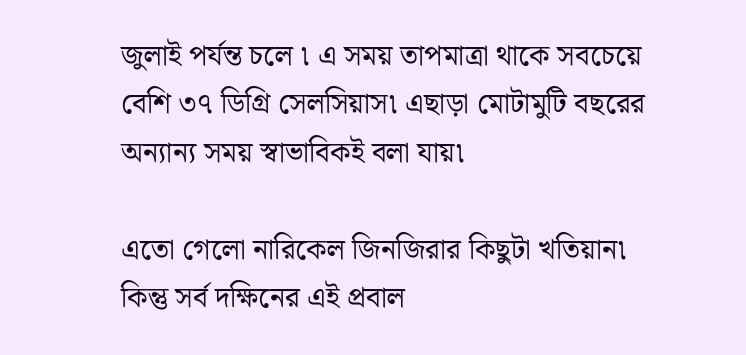জুলাই পর্যন্ত চলে ৷ এ সময় তাপমাত্রা থাকে সবচেয়ে বেশি ৩৭ ডিগ্রি সেলসিয়াস৷ এছাড়া মোটামুটি বছরের অন্যান্য সময় স্বাভাবিকই বলা যায়৷

এতো গেলো নারিকেল জিনজিরার কিছুটা খতিয়ান৷ কিন্তু সর্ব দক্ষিনের এই প্রবাল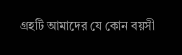গ্রহটি আমাদের যে কোন বয়সী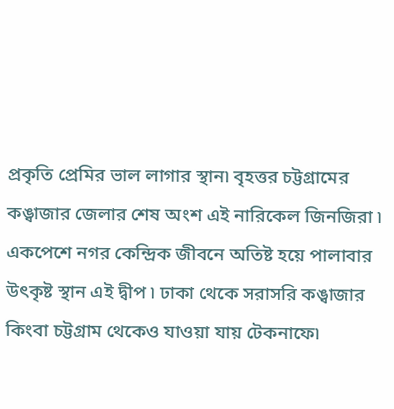প্রকৃতি প্রেমির ভাল লাগার স্থান৷ বৃহত্তর চট্টগ্রামের কঙ্বাজার জেলার শেষ অংশ এই নারিকেল জিনজিরা ৷ একপেশে নগর কেন্দ্রিক জীবনে অতিষ্ট হয়ে পালাবার উত্‍কৃষ্ট স্থান এই দ্বীপ ৷ ঢাকা থেকে সরাসরি কঙ্বাজার কিংবা চট্টগ্রাম থেকেও যাওয়া যায় টেকনাফে৷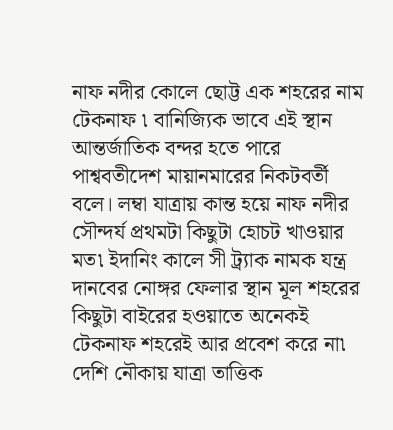নাফ নদীর কোলে ছোট্ট এক শহরের নাম টেকনাফ ৷ বানিজ্যিক ভাবে এই স্থান আন্তর্জাতিক বন্দর হতে পারে পাশ্ববতীদেশ মায়ানমারের নিকটবর্তী বলে। লম্বা যাত্রায় কান্ত হয়ে নাফ নদীর সৌন্দর্য প্রথমটা কিছুটা হোচট খাওয়ার মত৷ ইদানিং কালে সী ট্র্যাক নামক যন্ত্র দানবের নোঙ্গর ফেলার স্থান মূল শহরের কিছুটা বাইরের হওয়াতে অনেকই টেকনাফ শহরেই আর প্রবেশ করে না৷ দেশি নৌকায় যাত্রা তাত্তিক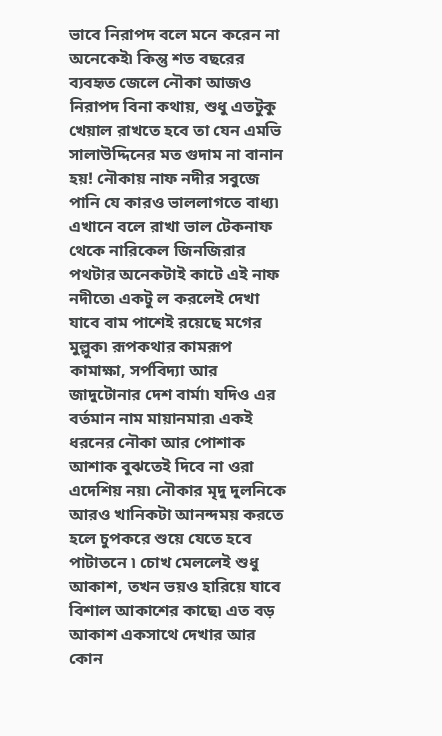ভাবে নিরাপদ বলে মনে করেন না অনেকেই৷ কিন্তু শত বছরের ব্যবহৃত জেলে নৌকা আজও নিরাপদ বিনা কথায়, শুধু এতটুকু খেয়াল রাখতে হবে তা যেন এমভি সালাউদ্দিনের মত গুদাম না বানান হয়! নৌকায় নাফ নদীর সবুজে পানি যে কারও ভাললাগতে বাধ্য৷ এখানে বলে রাখা ভাল টেকনাফ থেকে নারিকেল জিনজিরার পথটার অনেকটাই কাটে এই নাফ নদীতে৷ একটু ল করলেই দেখা যাবে বাম পাশেই রয়েছে মগের মুল্লুক৷ রূপকথার কামরূপ কামাক্ষা, সর্পবিদ্যা আর জাদুটোনার দেশ বার্মা৷ যদিও এর বর্তমান নাম মায়ানমার৷ একই ধরনের নৌকা আর পোশাক আশাক বুঝতেই দিবে না ওরা এদেশিয় নয়৷ নৌকার মৃদু দুলনিকে আরও খানিকটা আনন্দময় করতে হলে চুপকরে শুয়ে যেতে হবে পাটাতনে ৷ চোখ মেললেই শুধু আকাশ, তখন ভয়ও হারিয়ে যাবে বিশাল আকাশের কাছে৷ এত বড় আকাশ একসাথে দেখার আর কোন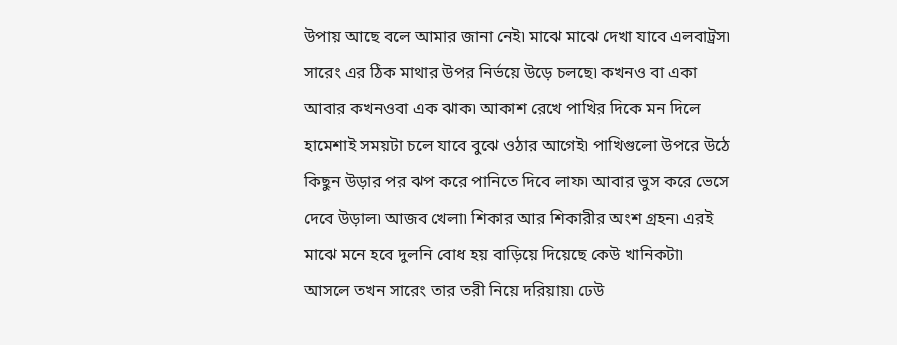উপায় আছে বলে আমার জানা নেই৷ মাঝে মাঝে দেখা যাবে এলবাট্রস৷ সারেং এর ঠিক মাথার উপর নির্ভয়ে উড়ে চলছে৷ কখনও বা একা আবার কখনওবা এক ঝাক৷ আকাশ রেখে পাখির দিকে মন দিলে হামেশাই সময়টা চলে যাবে বুঝে ওঠার আগেই৷ পাখিগুলো উপরে উঠে কিছুন উড়ার পর ঝপ করে পানিতে দিবে লাফ৷ আবার ভুস করে ভেসে দেবে উড়াল৷ আজব খেলা৷ শিকার আর শিকারীর অংশ গ্রহন৷ এরই মাঝে মনে হবে দুলনি বোধ হয় বাড়িয়ে দিয়েছে কেউ খানিকটা৷ আসলে তখন সারেং তার তরী নিয়ে দরিয়ায়৷ ঢেউ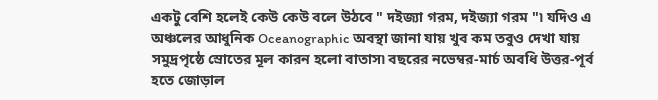একটু বেশি হলেই কেউ কেউ বলে উঠবে " দইজ্যা গরম, দইজ্যা গরম "৷ যদিও এ অঞ্চলের আধুনিক Oceanographic অবস্থা জানা যায় খুব কম তবুও দেখা যায় সমুদ্রপৃষ্ঠে স্রোতের মূল কারন হলো বাতাস৷ বছরের নভেম্বর-মার্চ অবধি উত্তর-পূর্ব হতে জোড়াল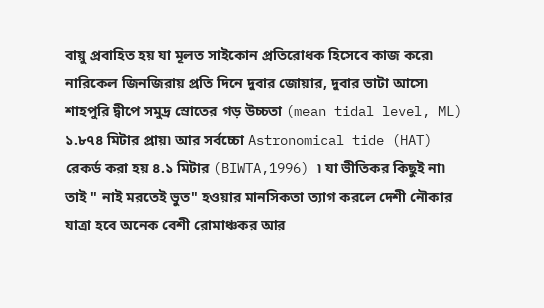বায়ু প্রবাহিত হয় যা মূলত সাইকোন প্রতিরোধক হিসেবে কাজ করে৷ নারিকেল জিনজিরায় প্রতি দিনে দুবার জোয়ার, দুবার ভাটা আসে৷ শাহপুরি দ্বীপে সমুদ্র স্রোতের গড় উচ্চতা (mean tidal level, ML) ১.৮৭৪ মিটার প্রায়৷ আর সর্বচ্চো Astronomical tide (HAT) রেকর্ড করা হয় ৪.১ মিটার (BIWTA,1996) ৷ যা ভীতিকর কিছুই না৷ তাই " নাই মরতেই ভুত" হওয়ার মানসিকতা ত্যাগ করলে দেশী নৌকার যাত্রা হবে অনেক বেশী রোমাঞ্চকর আর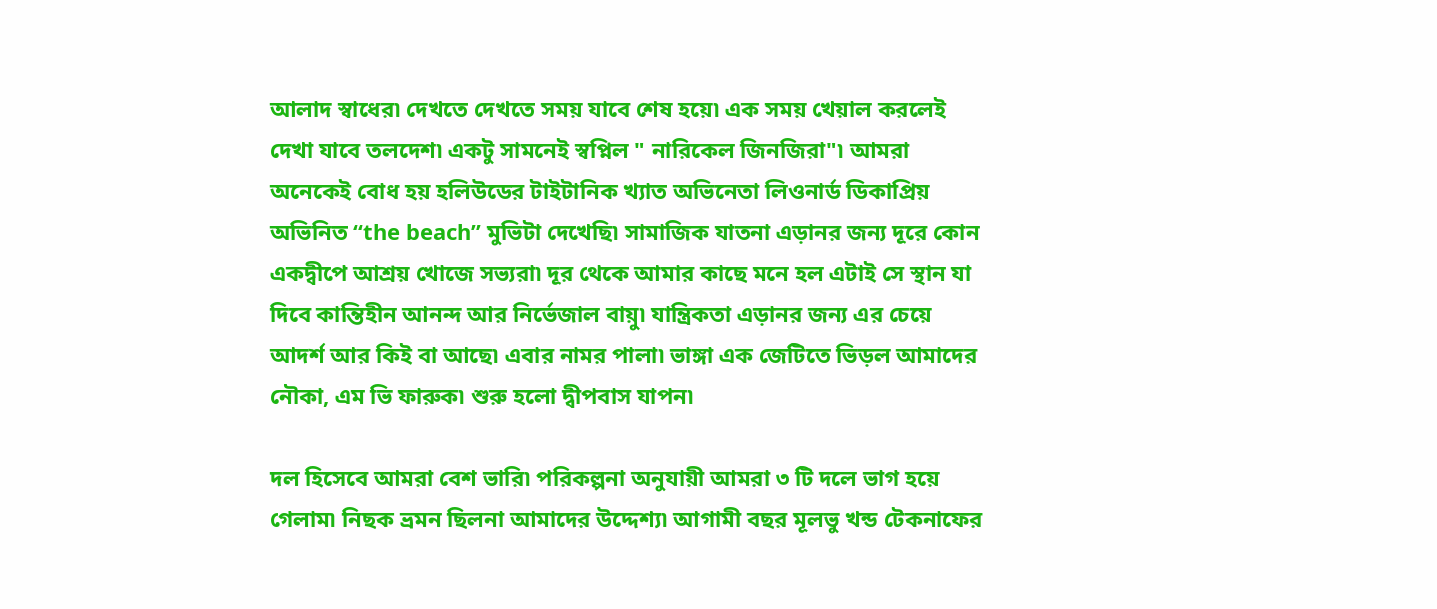আলাদ স্বাধের৷ দেখতে দেখতে সময় যাবে শেষ হয়ে৷ এক সময় খেয়াল করলেই দেখা যাবে তলদেশ৷ একটু সামনেই স্বপ্নিল " নারিকেল জিনজিরা"৷ আমরা অনেকেই বোধ হয় হলিউডের টাইটানিক খ্যাত অভিনেতা লিওনার্ড ডিকাপ্রিয় অভিনিত “the beach” মুভিটা দেখেছি৷ সামাজিক যাতনা এড়ানর জন্য দূরে কোন একদ্বীপে আশ্রয় খোজে সভ্যরা৷ দূর থেকে আমার কাছে মনে হল এটাই সে স্থান যা দিবে কান্তিহীন আনন্দ আর নির্ভেজাল বায়ু৷ যান্ত্রিকতা এড়ানর জন্য এর চেয়ে আদর্শ আর কিই বা আছে৷ এবার নামর পালা৷ ভাঙ্গা এক জেটিতে ভিড়ল আমাদের নৌকা, এম ভি ফারুক৷ শুরু হলো দ্বীপবাস যাপন৷

দল হিসেবে আমরা বেশ ভারি৷ পরিকল্পনা অনুযায়ী আমরা ৩ টি দলে ভাগ হয়ে গেলাম৷ নিছক ভ্রমন ছিলনা আমাদের উদ্দেশ্য৷ আগামী বছর মূলভু খন্ড টেকনাফের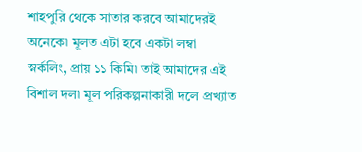শাহপুরি থেকে সাতার করবে আমাদেরই অনেকে৷ মূলত এটা হবে একটা লম্বা স্নর্কলিং, প্রায় ১১ কিমি৷ তাই আমাদের এই বিশাল দল৷ মূল পরিকল্পনাকারী দলে প্রখ্যাত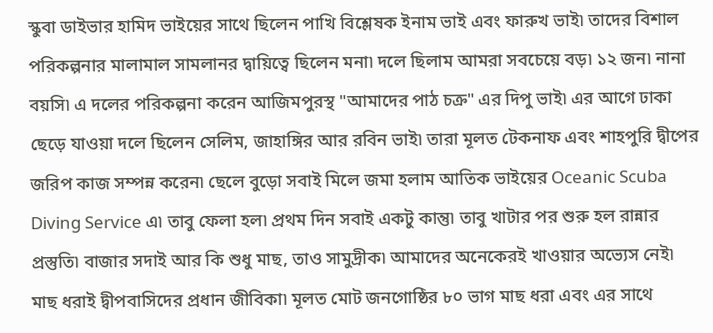স্কুবা ডাইভার হামিদ ভাইয়ের সাথে ছিলেন পাখি বিশ্লেষক ইনাম ভাই এবং ফারুখ ভাই৷ তাদের বিশাল পরিকল্পনার মালামাল সামলানর দ্বায়িত্বে ছিলেন মনা৷ দলে ছিলাম আমরা সবচেয়ে বড়৷ ১২ জন৷ নানা বয়সি৷ এ দলের পরিকল্পনা করেন আজিমপুরস্থ "আমাদের পাঠ চক্র" এর দিপু ভাই৷ এর আগে ঢাকা ছেড়ে যাওয়া দলে ছিলেন সেলিম, জাহাঙ্গির আর রবিন ভাই৷ তারা মূলত টেকনাফ এবং শাহপুরি দ্বীপের জরিপ কাজ সম্পন্ন করেন৷ ছেলে বুড়ো সবাই মিলে জমা হলাম আতিক ভাইয়ের Oceanic Scuba Diving Service এ৷ তাবু ফেলা হল৷ প্রথম দিন সবাই একটু কান্তু৷ তাবু খাটার পর শুরু হল রান্নার প্রস্তুতি৷ বাজার সদাই আর কি শুধু মাছ, তাও সামুদ্রীক৷ আমাদের অনেকেরই খাওয়ার অভ্যেস নেই৷ মাছ ধরাই দ্বীপবাসিদের প্রধান জীবিকা৷ মূলত মোট জনগোষ্ঠির ৮০ ভাগ মাছ ধরা এবং এর সাথে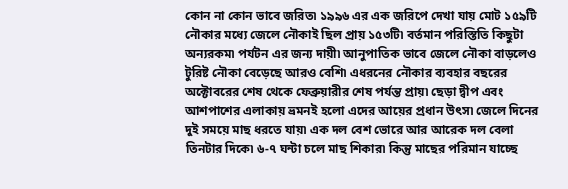কোন না কোন ভাবে জরিত৷ ১৯৯৬ এর এক জরিপে দেখা যায় মোট ১৫৯টি নৌকার মধ্যে জেলে নৌকাই ছিল প্রায় ১৫৩টি৷ বর্তমান পরিস্তিতি কিছুটা অন্যরকম৷ পর্যটন এর জন্য দায়ী৷ আনুপাতিক ভাবে জেলে নৌকা বাড়লেও টুরিষ্ট নৌকা বেড়েছে আরও বেশি৷ এধরনের নৌকার ব্যবহার বছরের অক্টোবরের শেষ থেকে ফেব্রুয়ারীর শেষ পর্যন্ত প্রায়৷ ছেড়া দ্বীপ এবং আশপাশের এলাকায় ভ্রমনই হলো এদের আয়ের প্রধান উত্‍স৷ জেলে দিনের দুই সময়ে মাছ ধরতে যায়৷ এক দল বেশ ভোরে আর আরেক দল বেলা তিনটার দিকে৷ ৬-৭ ঘন্টা চলে মাছ শিকার৷ কিন্তু মাছের পরিমান যাচ্ছে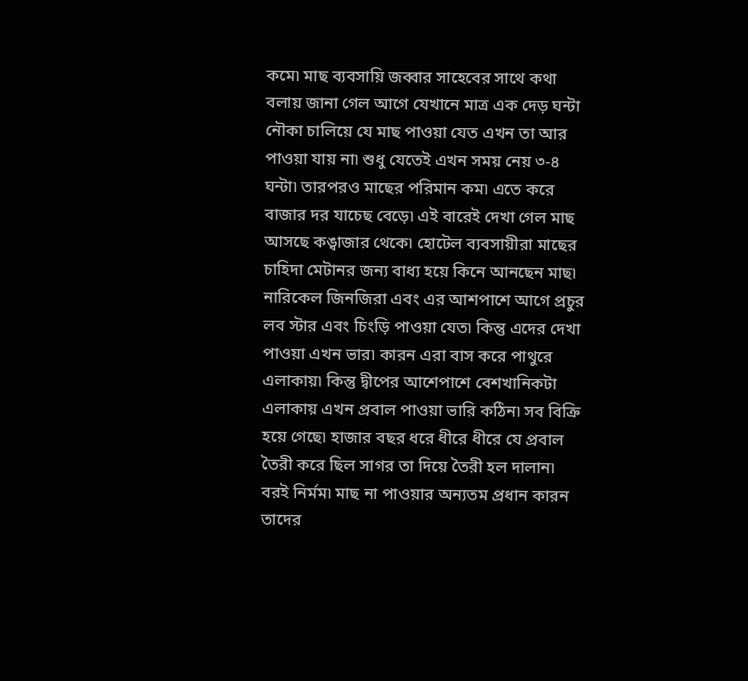কমে৷ মাছ ব্যবসায়ি জব্বার সাহেবের সাথে কথা বলায় জানা গেল আগে যেখানে মাত্র এক দেড় ঘন্টা নৌকা চালিয়ে যে মাছ পাওয়া যেত এখন তা আর পাওয়া যায় না৷ শুধু যেতেই এখন সময় নেয় ৩-৪ ঘন্টা৷ তারপরও মাছের পরিমান কম৷ এতে করে বাজার দর যাচেছ বেড়ে৷ এই বারেই দেখা গেল মাছ আসছে কঙ্বাজার থেকে৷ হোটেল ব্যবসায়ীরা মাছের চাহিদা মেটানর জন্য বাধ্য হয়ে কিনে আনছেন মাছ৷ নারিকেল জিনজিরা এবং এর আশপাশে আগে প্রচুর লব স্টার এবং চিংড়ি পাওয়া যেত৷ কিন্তু এদের দেখা পাওয়া এখন ভার৷ কারন এরা বাস করে পাথুরে এলাকায়৷ কিন্তু দ্বীপের আশেপাশে বেশখানিকটা এলাকায় এখন প্রবাল পাওয়া ভারি কঠিন৷ সব বিক্রি হয়ে গেছে৷ হাজার বছর ধরে ধীরে ধীরে যে প্রবাল তৈরী করে ছিল সাগর তা দিয়ে তৈরী হল দালান৷ বরই নির্মম৷ মাছ না পাওয়ার অন্যতম প্রধান কারন তাদের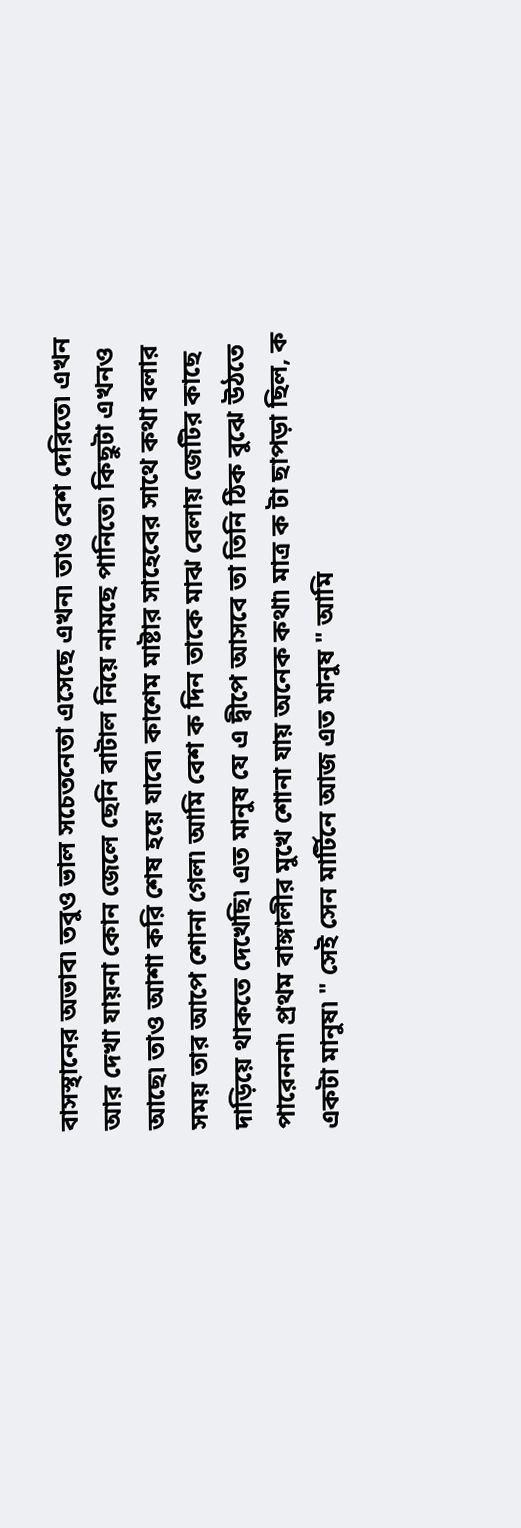বাসস্থানের অভাব৷ তবুও ভাল সচেতনেতা এসেছে এখন৷ তাও বেশ দেরিতে৷ এখন আর দেখা যায়না কোন জেলে ছেনি বাটাল নিয়ে নামছে পানিতে৷ কিছুটা এখনও আছে৷ তাও আশা করি শেষ হয়ে যাবে৷ কাশেম মাষ্টার সাহেবের সাথে কথা বলার সময় তার আপে শোনা গেল৷ আমি বেশ ক দিন তাকে মাঝ বেলায় জেটির কাছে দাড়িয়ে থাকতে দেখেছি৷ এত মানুষ যে এ দ্বীপে আসবে তা তিনি ঠিক বুঝে উঠতে পারেননা৷ প্রথম বাঙ্গালীর মুখে শোনা যায় অনেক কথা৷ মাত্র ক টা ছাপড়া ছিল, ক একটা মানুষ৷ " সেই সেন মার্টিনে আজ এত মানুষ " আমি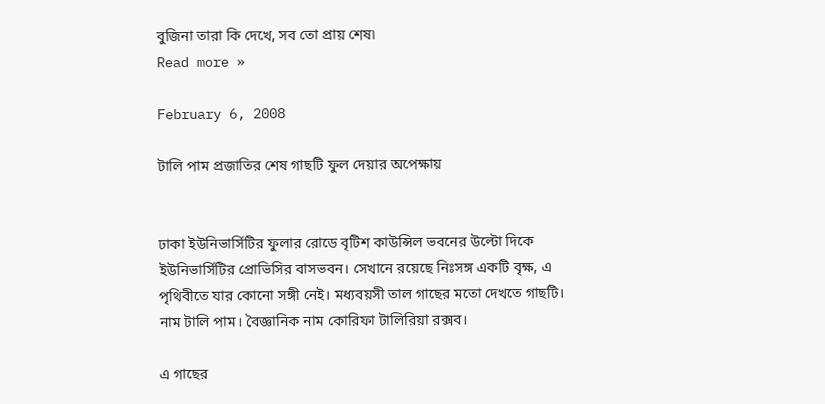বুজিনা তারা কি দেখে, সব তো প্রায় শেষ৷
Read more »

February 6, 2008

টালি পাম প্রজাতির শেষ গাছটি ফুল দেয়ার অপেক্ষায়


ঢাকা ইউনিভার্সিটির ফুলার রোডে বৃটিশ কাউন্সিল ভবনের উল্টো দিকে ইউনিভার্সিটির প্রোভিসির বাসভবন। সেখানে রয়েছে নিঃসঙ্গ একটি বৃক্ষ, এ পৃথিবীতে যার কোনো সঙ্গী নেই। মধ্যবয়সী তাল গাছের মতো দেখতে গাছটি। নাম টালি পাম। বৈজ্ঞানিক নাম কোরিফা টালিরিয়া রক্সব।

এ গাছের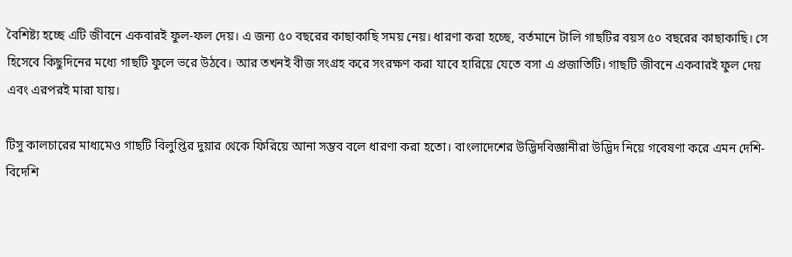বৈশিষ্ট্য হচ্ছে এটি জীবনে একবারই ফুল-ফল দেয়। এ জন্য ৫০ বছরের কাছাকাছি সময় নেয়। ধারণা করা হচ্ছে, বর্তমানে টালি গাছটির বয়স ৫০ বছরের কাছাকাছি। সে হিসেবে কিছুদিনের মধ্যে গাছটি ফুলে ভরে উঠবে। আর তখনই বীজ সংগ্রহ করে সংরক্ষণ করা যাবে হারিয়ে যেতে বসা এ প্রজাতিটি। গাছটি জীবনে একবারই ফুল দেয় এবং এরপরই মারা যায়।

টিসু কালচারের মাধ্যমেও গাছটি বিলুপ্তির দুয়ার থেকে ফিরিয়ে আনা সম্ভব বলে ধারণা করা হতো। বাংলাদেশের উদ্ভিদবিজ্ঞানীরা উদ্ভিদ নিয়ে গবেষণা করে এমন দেশি-বিদেশি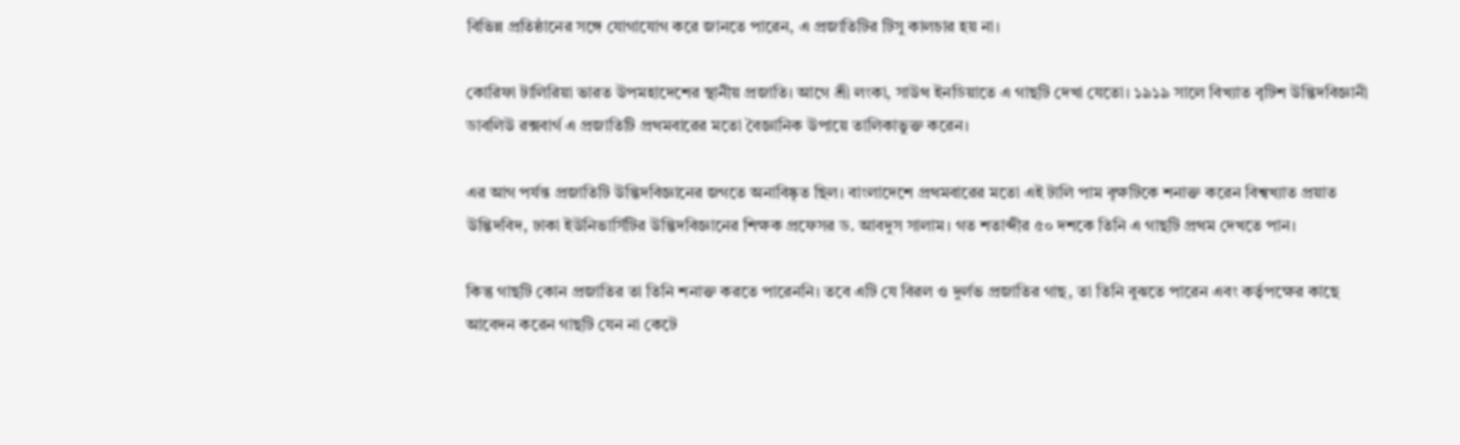বিভিন্ন প্রতিষ্ঠানের সঙ্গে যোগাযোগ করে জানতে পারেন, এ প্রজাতিটির টিসু কালচার হয় না।

কোরিফা টালিরিয়া ভারত উপমহাদেশের স্থানীয় প্রজাতি। আগে শ্রী লংকা, সাউথ ইনডিয়াতে এ গাছটি দেখা যেতো। ১৯১৯ সালে বিখ্যাত বৃটিশ উদ্ভিদবিজ্ঞানী ডাবলিউ রক্সবার্গ এ প্রজাতিটি প্রথমবারের মতো বৈজ্ঞানিক উপায়ে তালিকাভুক্ত করেন।

এর আগ পর্যন্ত প্রজাতিটি উদ্ভিদবিজ্ঞানের জগতে অনাবিষ্কৃত ছিল। বাংলাদেশে প্রথমবারের মতো এই টালি পাম বৃক্ষটিকে শনাক্ত করেন বিশ্বখ্যাত প্রয়াত উদ্ভিদবিদ, ঢাকা ইউনিভার্সিটির উদ্ভিদবিজ্ঞানের শিক্ষক প্রফেসর ড. আবদুস সালাম। গত শতাব্দীর ৫০ দশকে তিনি এ গাছটি প্রথম দেখতে পান।

কিন্তু গাছটি কোন প্রজাতির তা তিনি শনাক্ত করতে পারেননি। তবে এটি যে বিরল ও দুর্লভ প্রজাতির গাছ, তা তিনি বুঝতে পারেন এবং কর্তৃপক্ষের কাছে আবেদন করেন গাছটি যেন না কেটে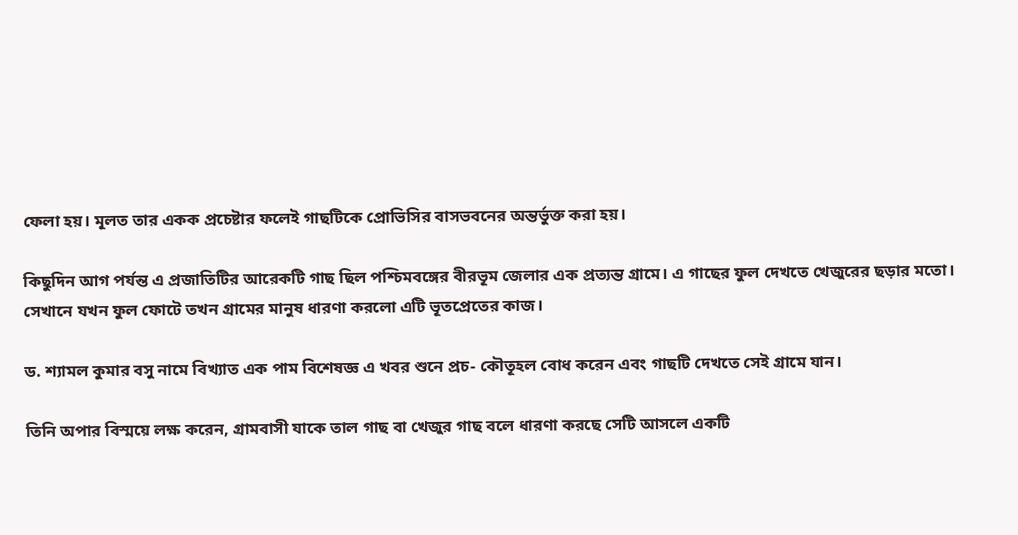ফেলা হয়। মূলত তার একক প্রচেষ্টার ফলেই গাছটিকে প্রোভিসির বাসভবনের অন্তর্ভুক্ত করা হয়।

কিছুদিন আগ পর্যন্ত এ প্রজাতিটির আরেকটি গাছ ছিল পশ্চিমবঙ্গের বীরভূম জেলার এক প্রত্যন্ত গ্রামে। এ গাছের ফুল দেখতে খেজুরের ছড়ার মতো। সেখানে যখন ফুল ফোটে তখন গ্রামের মানুষ ধারণা করলো এটি ভূতপ্রেতের কাজ।

ড. শ্যামল কুমার বসু নামে বিখ্যাত এক পাম বিশেষজ্ঞ এ খবর শুনে প্রচ- কৌতূহল বোধ করেন এবং গাছটি দেখতে সেই গ্রামে যান।

তিনি অপার বিস্ময়ে লক্ষ করেন, গ্রামবাসী যাকে তাল গাছ বা খেজুর গাছ বলে ধারণা করছে সেটি আসলে একটি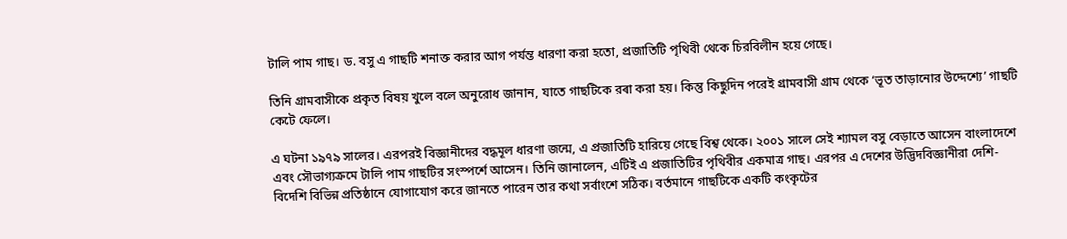টালি পাম গাছ। ড. বসু এ গাছটি শনাক্ত করার আগ পর্যন্ত ধারণা করা হতো, প্রজাতিটি পৃথিবী থেকে চিরবিলীন হয়ে গেছে।

তিনি গ্রামবাসীকে প্রকৃত বিষয় খুলে বলে অনুরোধ জানান, যাতে গাছটিকে রৰা করা হয়। কিন্তু কিছুদিন পরেই গ্রামবাসী গ্রাম থেকে ‘ভূত তাড়ানোর উদ্দেশ্যে’ গাছটি কেটে ফেলে।

এ ঘটনা ১৯৭৯ সালের। এরপরই বিজ্ঞানীদের বদ্ধমূল ধারণা জন্মে, এ প্রজাতিটি হারিয়ে গেছে বিশ্ব থেকে। ২০০১ সালে সেই শ্যামল বসু বেড়াতে আসেন বাংলাদেশে এবং সৌভাগ্যক্রমে টালি পাম গাছটির সংস্পর্শে আসেন। তিনি জানালেন, এটিই এ প্রজাতিটির পৃথিবীর একমাত্র গাছ। এরপর এ দেশের উদ্ভিদবিজ্ঞানীরা দেশি-বিদেশি বিভিন্ন প্রতিষ্ঠানে যোগাযোগ করে জানতে পারেন তার কথা সর্বাংশে সঠিক। বর্তমানে গাছটিকে একটি কংকৃটের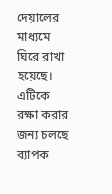দেয়ালের মাধ্যমে ঘিরে রাখা হয়েছে। এটিকে রক্ষা করার জন্য চলছে ব্যাপক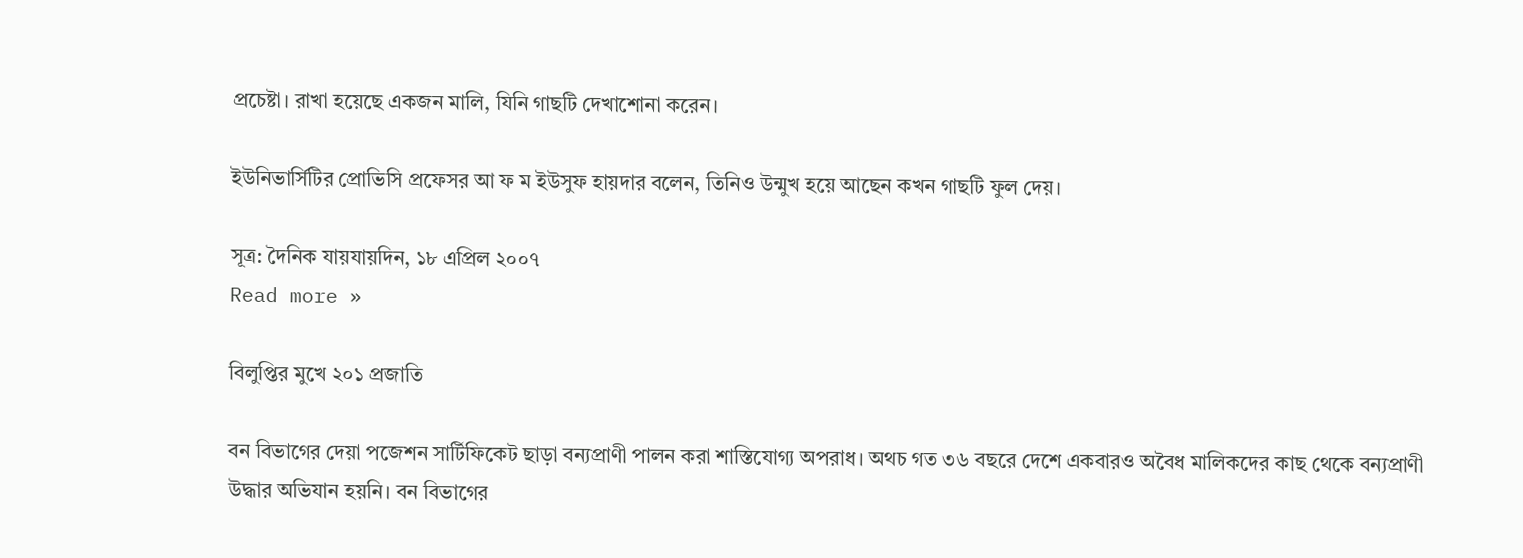প্রচেষ্টা। রাখা হয়েছে একজন মালি, যিনি গাছটি দেখাশোনা করেন।

ইউনিভার্সিটির প্রোভিসি প্রফেসর আ ফ ম ইউসুফ হায়দার বলেন, তিনিও উন্মুখ হয়ে আছেন কখন গাছটি ফুল দেয়।

সূত্র: দৈনিক যায়যায়দিন, ১৮ এপ্রিল ২০০৭
Read more »

বিলুপ্তির মুখে ২০১ প্রজাতি

বন বিভাগের দেয়া পজেশন সার্টিফিকেট ছাড়া বন্যপ্রাণী পালন করা শাস্তিযোগ্য অপরাধ। অথচ গত ৩৬ বছরে দেশে একবারও অবৈধ মালিকদের কাছ থেকে বন্যপ্রাণী উদ্ধার অভিযান হয়নি। বন বিভাগের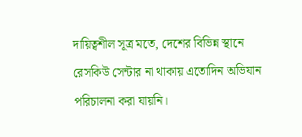দায়িত্বশীল সূত্র মতে, দেশের বিভিন্ন স্থানে রেসকিউ সেন্টার না থাকায় এতোদিন অভিযান পরিচালনা করা যায়নি।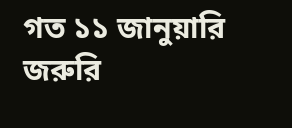গত ১১ জানুয়ারি জরুরি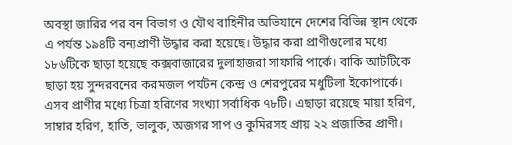অবস্থা জারির পর বন বিভাগ ও যৌথ বাহিনীর অভিযানে দেশের বিভিন্ন স্থান থেকে এ পর্যন্ত ১৯৪টি বন্যপ্রাণী উদ্ধার করা হয়েছে। উদ্ধার করা প্রাণীগুলোর মধ্যে ১৮৬টিকে ছাড়া হয়েছে কক্সবাজারের দুলাহাজরা সাফারি পার্কে। বাকি আটটিকে ছাড়া হয় সুন্দরবনের করমজল পর্যটন কেন্দ্র ও শেরপুরের মধুটিলা ইকোপার্কে। এসব প্রাণীর মধ্যে চিত্রা হরিণের সংখ্যা সর্বাধিক ৭৮টি। এছাড়া রয়েছে মায়া হরিণ, সাম্বার হরিণ, হাতি, ভালুক, অজগর সাপ ও কুমিরসহ প্রায় ২২ প্রজাতির প্রাণী।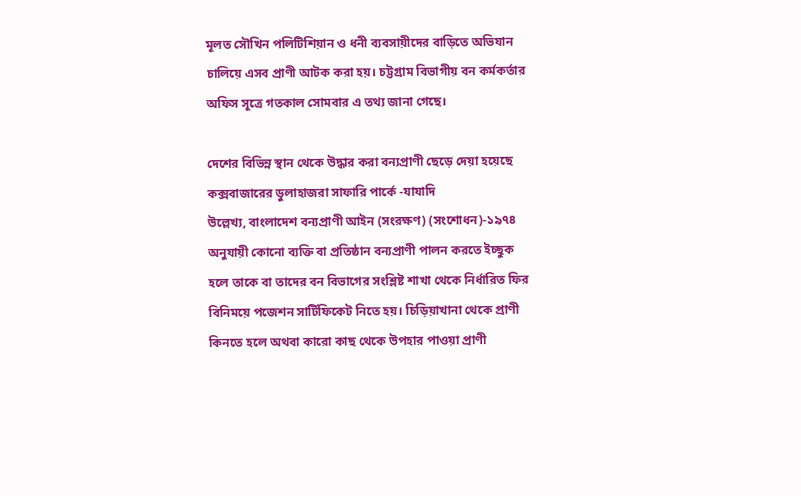মূলত সৌখিন পলিটিশিয়ান ও ধনী ব্যবসায়ীদের বাড়িতে অভিযান চালিয়ে এসব প্রাণী আটক করা হয়। চট্টগ্রাম বিভাগীয় বন কর্মকর্তার অফিস সূত্রে গতকাল সোমবার এ তথ্য জানা গেছে।

দেশের বিভিন্ন স্থান থেকে উদ্ধার করা বন্যপ্রাণী ছেড়ে দেয়া হয়েছে কক্সবাজারের ডুলাহাজরা সাফারি পার্কে -যাযাদি
উল্লেখ্য, বাংলাদেশ বন্যপ্রাণী আইন (সংরক্ষণ) (সংশোধন)-১৯৭৪ অনুযায়ী কোনো ব্যক্তি বা প্রতিষ্ঠান বন্যপ্রাণী পালন করতে ইচ্ছুক হলে তাকে বা তাদের বন বিভাগের সংশ্লিষ্ট শাখা থেকে নির্ধারিত ফির বিনিময়ে পজেশন সার্টিফিকেট নিতে হয়। চিড়িয়াখানা থেকে প্রাণী কিনতে হলে অথবা কারো কাছ থেকে উপহার পাওয়া প্রাণী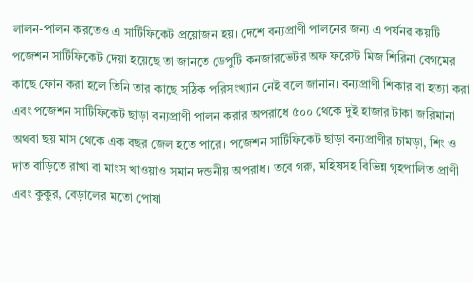লালন-পালন করতেও এ সার্টিফিকেট প্রয়োজন হয়। দেশে বন্যপ্রাণী পালনের জন্য এ পর্যনৱ কয়টি পজেশন সার্টিফিকেট দেয়া হয়েছে তা জানতে ডেপুটি কনজারভেটর অফ ফরেস্ট মিজ শিরিনা বেগমের কাছে ফোন করা হলে তিনি তার কাছে সঠিক পরিসংখ্যান নেই বলে জানান। বন্যপ্রাণী শিকার বা হত্যা করা এবং পজেশন সার্টিফিকেট ছাড়া বন্যপ্রাণী পালন করার অপরাধে ৫০০ থেকে দুই হাজার টাকা জরিমানা অথবা ছয় মাস থেকে এক বছর জেল হতে পারে। পজেশন সার্টিফিকেট ছাড়া বন্যপ্রাণীর চামড়া, শিং ও দাত বাড়িতে রাখা বা মাংস খাওয়াও সমান দন্ডনীয় অপরাধ। তবে গরু, মহিষসহ বিভিন্ন গৃহপালিত প্রাণী এবং কুকুর, বেড়ালের মতো পোষা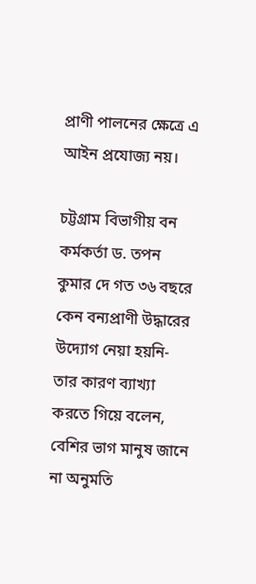প্রাণী পালনের ক্ষেত্রে এ আইন প্রযোজ্য নয়।

চট্টগ্রাম বিভাগীয় বন কর্মকর্তা ড. তপন কুমার দে গত ৩৬ বছরে কেন বন্যপ্রাণী উদ্ধারের উদ্যোগ নেয়া হয়নি- তার কারণ ব্যাখ্যা করতে গিয়ে বলেন, বেশির ভাগ মানুষ জানে না অনুমতি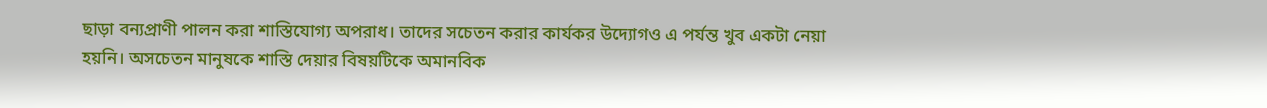ছাড়া বন্যপ্রাণী পালন করা শাস্তিযোগ্য অপরাধ। তাদের সচেতন করার কার্যকর উদ্যোগও এ পর্যন্ত খুব একটা নেয়া হয়নি। অসচেতন মানুষকে শাস্তি দেয়ার বিষয়টিকে অমানবিক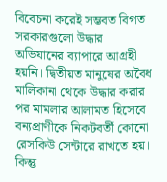বিবেচনা করেই সম্ভবত বিগত সরকারগুলো উদ্ধার অভিযানের ব্যাপারে আগ্রহী হয়নি। দ্বিতীয়ত মানুষের অবৈধ মালিকানা থেকে উদ্ধার করার পর মামলার আলামত হিসেবে বন্যপ্রাণীকে নিকটবর্তী কোনো রেসকিউ সেন্টারে রাখতে হয়। কিন্তু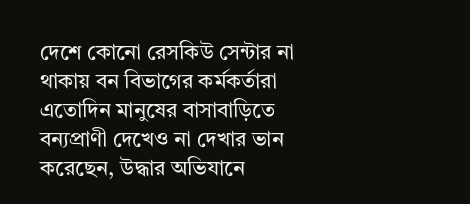দেশে কোনো রেসকিউ সেন্টার না থাকায় বন বিভাগের কর্মকর্তারা এতোদিন মানুষের বাসাবাড়িতে বন্যপ্রাণী দেখেও না দেখার ভান করেছেন, উদ্ধার অভিযানে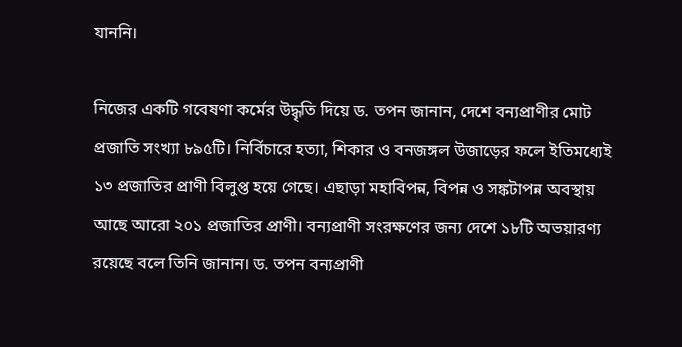যাননি।

নিজের একটি গবেষণা কর্মের উদ্ধৃতি দিয়ে ড. তপন জানান, দেশে বন্যপ্রাণীর মোট প্রজাতি সংখ্যা ৮৯৫টি। নির্বিচারে হত্যা, শিকার ও বনজঙ্গল উজাড়ের ফলে ইতিমধ্যেই ১৩ প্রজাতির প্রাণী বিলুপ্ত হয়ে গেছে। এছাড়া মহাবিপন্ন, বিপন্ন ও সঙ্কটাপন্ন অবস্থায় আছে আরো ২০১ প্রজাতির প্রাণী। বন্যপ্রাণী সংরক্ষণের জন্য দেশে ১৮টি অভয়ারণ্য রয়েছে বলে তিনি জানান। ড. তপন বন্যপ্রাণী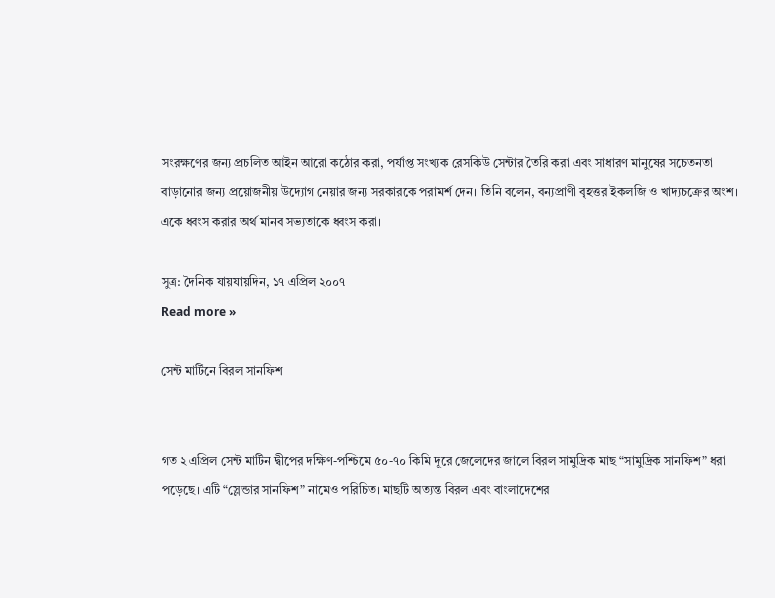সংরক্ষণের জন্য প্রচলিত আইন আরো কঠোর করা, পর্যাপ্ত সংখ্যক রেসকিউ সেন্টার তৈরি করা এবং সাধারণ মানুষের সচেতনতা বাড়ানোর জন্য প্রয়োজনীয় উদ্যোগ নেয়ার জন্য সরকারকে পরামর্শ দেন। তিনি বলেন, বন্যপ্রাণী বৃহত্তর ইকলজি ও খাদ্যচক্রের অংশ। একে ধ্বংস করার অর্থ মানব সভ্যতাকে ধ্বংস করা।

সুত্র: দৈনিক যায়যায়দিন, ১৭ এপ্রিল ২০০৭
Read more »

সেন্ট মার্টিনে বিরল সানফিশ


গত ২ এপ্রিল সেন্ট মার্টিন দ্বীপের দক্ষিণ-পশ্চিমে ৫০-৭০ কিমি দূরে জেলেদের জালে বিরল সামুদ্রিক মাছ “সামুদ্রিক সানফিশ” ধরা পড়েছে। এটি “স্লেন্ডার সানফিশ” নামেও পরিচিত। মাছটি অত্যন্ত বিরল এবং বাংলাদেশের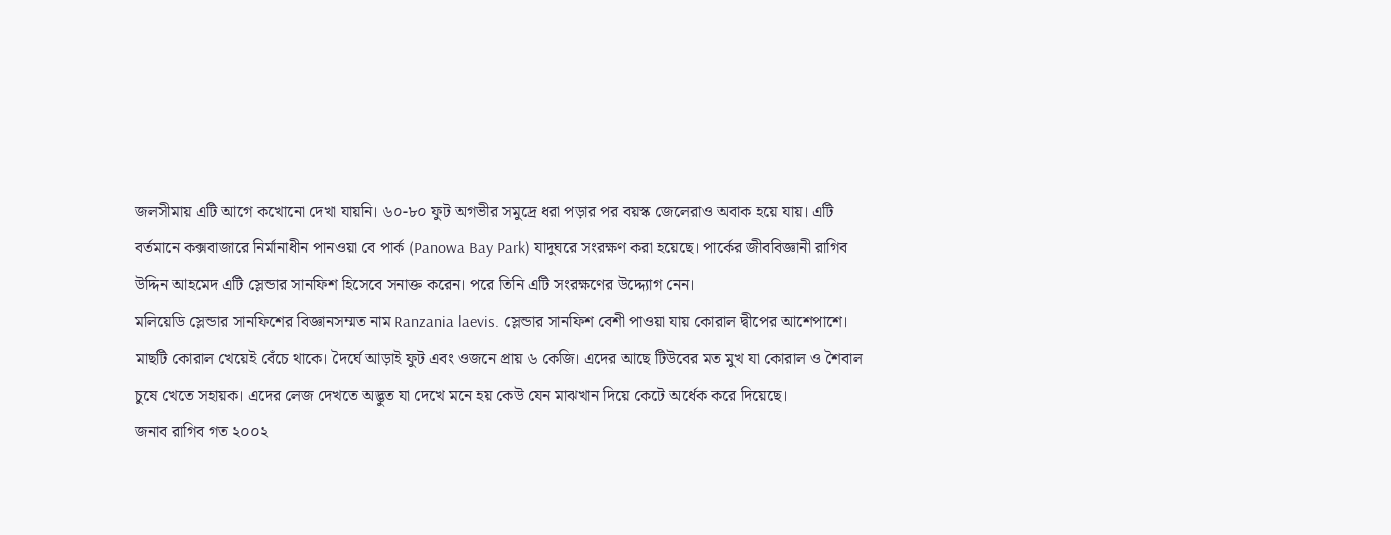জলসীমায় এটি আগে কখোনো দেখা যায়নি। ৬০-৮০ ফুট অগভীর সমুদ্রে ধরা পড়ার পর বয়স্ক জেলেরাও অবাক হয়ে যায়। এটি বর্তমানে কক্সবাজারে নির্মানাধীন পানওয়া বে পার্ক (Panowa Bay Park) যাদুঘরে সংরক্ষণ করা হয়েছে। পার্কের জীববিজ্ঞানী রাগিব উদ্দিন আহমেদ এটি স্লেন্ডার সানফিশ হিসেবে সনাক্ত করেন। পরে তিনি এটি সংরক্ষণের উদ্দ্যোগ নেন।
মলিয়েডি স্লেন্ডার সানফিশের বিজ্ঞানসম্মত নাম Ranzania laevis. স্লেন্ডার সানফিশ বেশী পাওয়া যায় কোরাল দ্বীপের আশেপাশে। মাছটি কোরাল খেয়েই বেঁচে থাকে। দৈর্ঘে আড়াই ফুট এবং ওজনে প্রায় ৬ কেজি। এদের আছে টিউবের মত মুখ যা কোরাল ও শৈবাল চুষে খেতে সহায়ক। এদের লেজ দেখতে অদ্ভুত যা দেখে মনে হয় কেউ যেন মাঝখান দিয়ে কেটে অর্ধেক করে দিয়েছে।
জনাব রাগিব গত ২০০২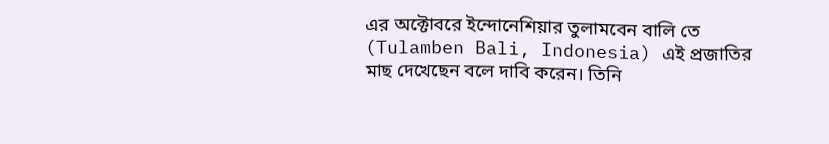এর অক্টোবরে ইন্দোনেশিয়ার তুলামবেন বালি তে (Tulamben Bali, Indonesia) এই প্রজাতির মাছ দেখেছেন বলে দাবি করেন। তিনি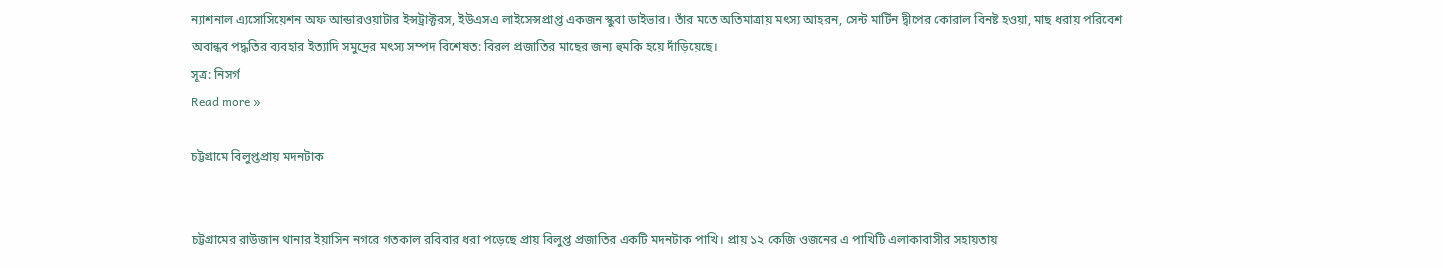ন্যাশনাল এ্যসোসিয়েশন অফ আন্ডারওয়াটার ইন্সট্রাক্টরস, ইউএসএ লাইসেন্সপ্রাপ্ত একজন স্কুবা ডাইভার। তাঁর মতে অতিমাত্রায় মৎস্য আহরন, সেন্ট মার্টিন দ্বীপের কোরাল বিনষ্ট হওয়া, মাছ ধরায় পরিবেশ অবান্ধব পদ্ধতির ব্যবহার ইত্যাদি সমুদ্রের মৎস্য সম্পদ বিশেষত: বিরল প্রজাতির মাছের জন্য হুমকি হয়ে দাঁড়িয়েছে।
সূত্র: নিসর্গ
Read more »

চট্টগ্রামে বিলুপ্তপ্রায় মদনটাক


চট্টগ্রামের রাউজান থানার ইয়াসিন নগরে গতকাল রবিবার ধরা পড়েছে প্রায় বিলুপ্ত প্রজাতির একটি মদনটাক পাখি। প্রায় ১২ কেজি ওজনের এ পাখিটি এলাকাবাসীর সহায়তায়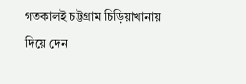গতকালই চট্টগ্রাম চিড়িয়াখানায় দিয়ে দেন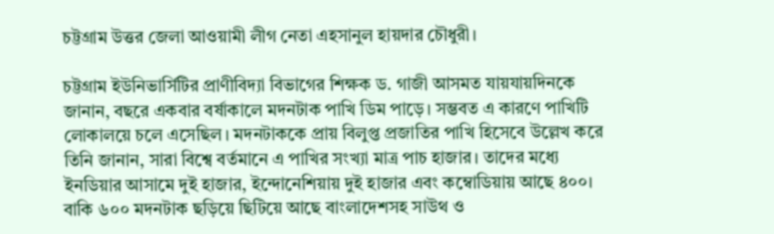চট্টগ্রাম উত্তর জেলা আওয়ামী লীগ নেতা এহসানুল হায়দার চৌধুরী।

চট্টগ্রাম ইউনিভার্সিটির প্রাণীবিদ্যা বিভাগের শিক্ষক ড. গাজী আসমত যায়যায়দিনকে জানান, বছরে একবার বর্ষাকালে মদনটাক পাখি ডিম পাড়ে। সম্ভবত এ কারণে পাখিটি লোকালয়ে চলে এসেছিল। মদনটাককে প্রায় বিলুপ্ত প্রজাতির পাখি হিসেবে উল্লেখ করে তিনি জানান, সারা বিশ্বে বর্তমানে এ পাখির সংখ্যা মাত্র পাচ হাজার। তাদের মধ্যে ইনডিয়ার আসামে দুই হাজার, ইন্দোনেশিয়ায় দুই হাজার এবং কম্বোডিয়ায় আছে ৪০০। বাকি ৬০০ মদনটাক ছড়িয়ে ছিটিয়ে আছে বাংলাদেশসহ সাউথ ও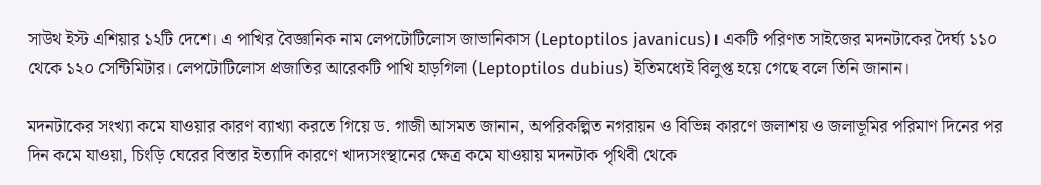সাউথ ইস্ট এশিয়ার ১২টি দেশে। এ পাখির বৈজ্ঞানিক নাম লেপটোটিলোস জাভানিকাস (Leptoptilos javanicus)। একটি পরিণত সাইজের মদনটাকের দৈর্ঘ্য ১১০ থেকে ১২০ সেন্টিমিটার। লেপটোটিলোস প্রজাতির আরেকটি পাখি হাড়গিলা (Leptoptilos dubius) ইতিমধ্যেই বিলুপ্ত হয়ে গেছে বলে তিনি জানান।

মদনটাকের সংখ্যা কমে যাওয়ার কারণ ব্যাখ্যা করতে গিয়ে ড. গাজী আসমত জানান, অপরিকল্পিত নগরায়ন ও বিভিন্ন কারণে জলাশয় ও জলাভূমির পরিমাণ দিনের পর দিন কমে যাওয়া, চিংড়ি ঘেরের বিস্তার ইত্যাদি কারণে খাদ্যসংস্থানের ক্ষেত্র কমে যাওয়ায় মদনটাক পৃথিবী থেকে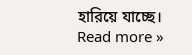হারিয়ে যাচ্ছে।
Read more »